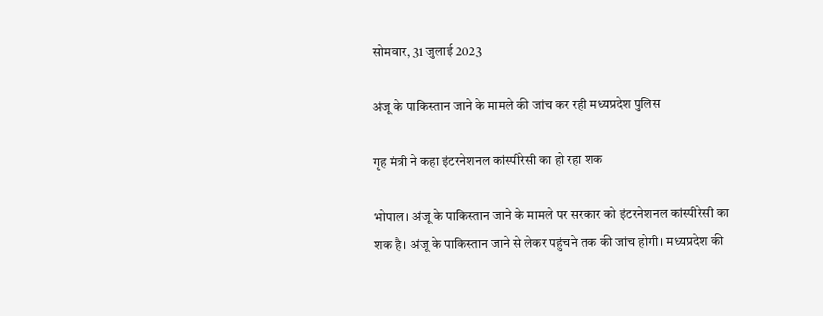सोमवार, 31 जुलाई 2023

अंजू के पाकिस्तान जाने के मामले की जांच कर रही मध्यप्रदेश पुलिस

गृह मंत्री ने कहा इंटरनेशनल कांस्पीरेसी का हो रहा शक

भोपाल। अंजू के पाकिस्तान जाने के मामले पर सरकार को इंटरनेशनल कांस्पीरेसी का शक है। अंजू के पाकिस्तान जाने से लेकर पहुंचने तक की जांच होगी। मध्यप्रदेश की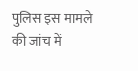पुलिस इस मामले की जांच में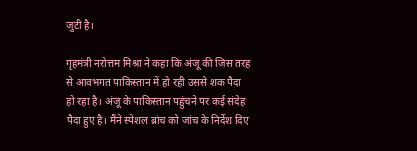जुटी है।

गृहमंत्री नरोत्तम मिश्रा ने कहा कि अंजू की जिस तरह से आवभगत पाकिस्तान में हो रही उससे शक पैदा हो रहा है। अंजू के पाकिस्तान पहुंचने पर कई संदेह पैदा हुए है। मैंने स्पेशल ब्रांच को जांच के निर्देश दिए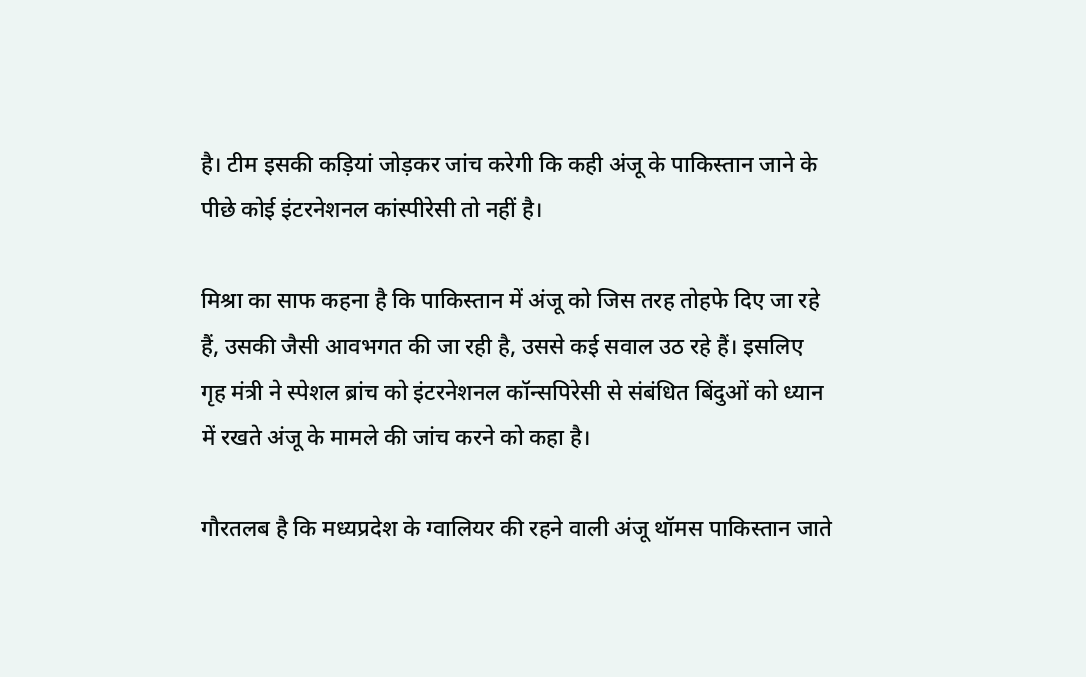है। टीम इसकी कड़ियां जोड़कर जांच करेगी कि कही अंजू के पाकिस्तान जाने के पीछे कोई इंटरनेशनल कांस्पीरेसी तो नहीं है।

मिश्रा का साफ कहना है कि पाकिस्तान में अंजू को जिस तरह तोहफे दिए जा रहे हैं, उसकी जैसी आवभगत की जा रही है, उससे कई सवाल उठ रहे हैं। इसलिए गृह मंत्री ने स्पेशल ब्रांच को इंटरनेशनल कॉन्सपिरेसी से संबंधित बिंदुओं को ध्यान में रखते अंजू के मामले की जांच करने को कहा है।

गौरतलब है कि मध्यप्रदेश के ग्वालियर की रहने वाली अंजू थॉमस पाकिस्तान जाते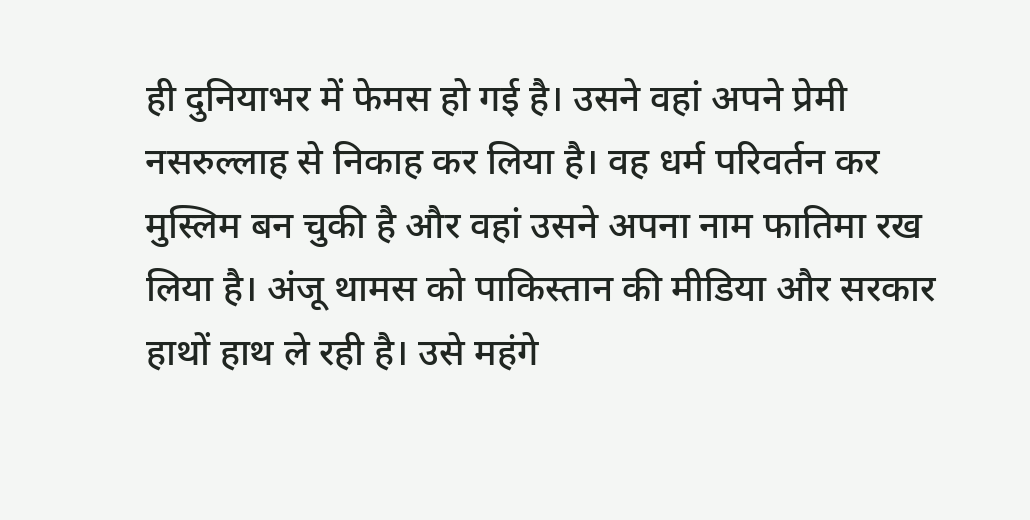ही दुनियाभर में फेमस हो गई है। उसने वहां अपने प्रेमी नसरुल्लाह से निकाह कर लिया है। वह धर्म परिवर्तन कर मुस्लिम बन चुकी है और वहां उसने अपना नाम फातिमा रख लिया है। अंजू थामस को पाकिस्तान की मीडिया और सरकार हाथों हाथ ले रही है। उसे महंगे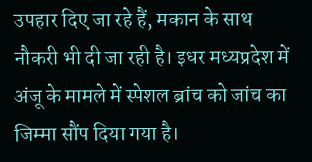उपहार दिए जा रहे हैं, मकान के साथ नौकरी भी दी जा रही है। इधर मध्यप्रदेश में अंजू के मामले में स्पेशल ब्रांच को जांच का जिम्मा सौंप दिया गया है।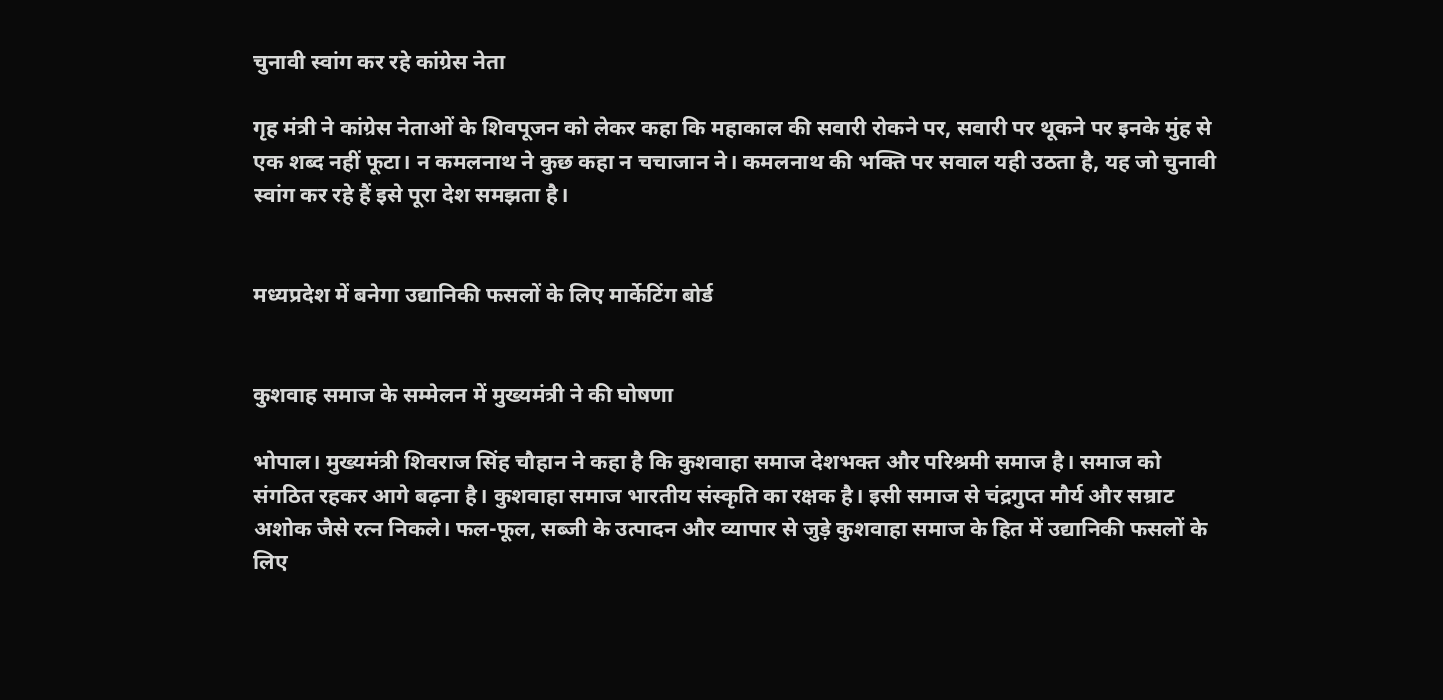चुनावी स्वांग कर रहे कांग्रेस नेता

गृह मंत्री ने कांग्रेस नेताओं के शिवपूजन को लेकर कहा कि महाकाल की सवारी रोकने पर, सवारी पर थूकने पर इनके मुंह से एक शब्द नहीं फूटा। न कमलनाथ ने कुछ कहा न चचाजान ने। कमलनाथ की भक्ति पर सवाल यही उठता है, यह जो चुनावी स्वांग कर रहे हैं इसे पूरा देश समझता है।


मध्यप्रदेश में बनेगा उद्यानिकी फसलों के लिए मार्केटिंग बोर्ड


कुशवाह समाज के सम्मेलन में मुख्यमंत्री ने की घोषणा

भोपाल। मुख्यमंत्री शिवराज सिंह चौहान ने कहा है कि कुशवाहा समाज देशभक्त और परिश्रमी समाज है। समाज को संगठित रहकर आगे बढ़ना है। कुशवाहा समाज भारतीय संस्कृति का रक्षक है। इसी समाज से चंद्रगुप्त मौर्य और सम्राट अशोक जैसे रत्न निकले। फल-फूल, सब्जी के उत्पादन और व्यापार से जुड़े कुशवाहा समाज के हित में उद्यानिकी फसलों के लिए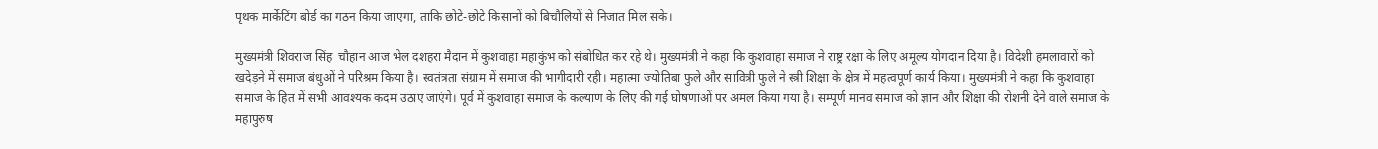पृथक मार्केटिंग बोर्ड का गठन किया जाएगा, ताकि छोटे-छोटे किसानों को बिचौलियों से निजात मिल सके।

मुख्यमंत्री शिवराज सिंह  चौहान आज भेल दशहरा मैदान में कुशवाहा महाकुंभ को संबोधित कर रहे थे। मुख्यमंत्री ने कहा कि कुशवाहा समाज ने राष्ट्र रक्षा के लिए अमूल्य योगदान दिया है। विदेशी हमलावारों को खदेड़ने में समाज बंधुओं ने परिश्रम किया है। स्वतंत्रता संग्राम में समाज की भागीदारी रही। महात्मा ज्योतिबा फुले और सावित्री फुले ने स्त्री शिक्षा के क्षेत्र में महत्वपूर्ण कार्य किया। मुख्यमंत्री ने कहा कि कुशवाहा समाज के हित में सभी आवश्यक कदम उठाए जाएंगे। पूर्व में कुशवाहा समाज के कल्याण के लिए की गई घोषणाओं पर अमल किया गया है। सम्पूर्ण मानव समाज को ज्ञान और शिक्षा की रोशनी देने वाले समाज के महापुरुष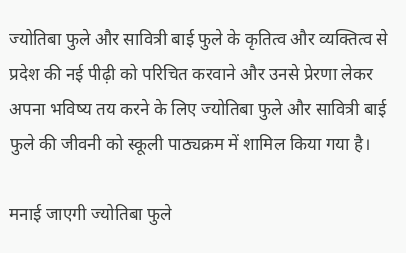ज्योतिबा फुले और सावित्री बाई फुले के कृतित्व और व्यक्तित्व से प्रदेश की नई पीढ़ी को परिचित करवाने और उनसे प्रेरणा लेकर अपना भविष्य तय करने के लिए ज्योतिबा फुले और सावित्री बाई फुले की जीवनी को स्कूली पाठ्यक्रम में शामिल किया गया है।

मनाई जाएगी ज्योतिबा फुले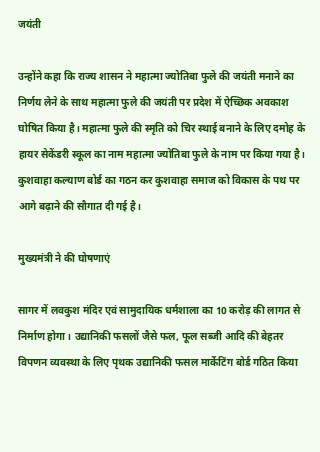जयंती

उन्होंने कहा कि राज्य शासन ने महात्मा ज्योतिबा फुले की जयंती मनाने का निर्णय लेने के साथ महात्मा फुले की जयंती पर प्रदेश में ऐच्छिक अवकाश घोषित किया है। महात्मा फुले की स्मृति को चिर स्थाई बनाने के लिए दमोह के हायर सेकेंडरी स्कूल का नाम महात्मा ज्योतिबा फुले के नाम पर किया गया है। कुशवाहा कल्याण बोर्ड का गठन कर कुशवाहा समाज को विकास के पथ पर आगे बढ़ाने की सौगात दी गई है।

मुख्यमंत्री ने की घोषणाएं

सागर में लवकुश मंदिर एवं सामुदायिक धर्मशाला का 10 करोड़ की लागत से निर्माण होगा। उद्यानिकी फसलों जैसे फल, फूल सब्जी आदि की बेहतर विपणन व्यवस्था के लिए पृथक उद्यानिकी फसल मार्केटिंग बोर्ड गठित किया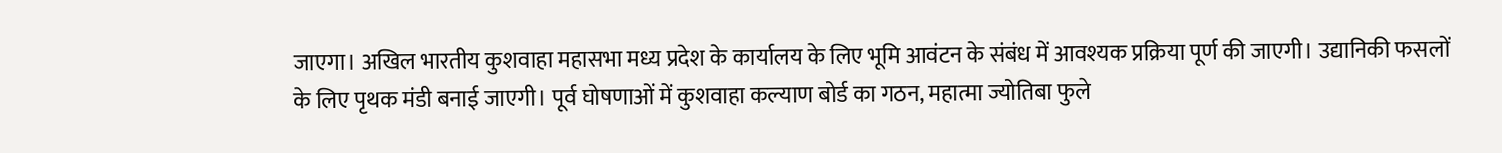जाएगा। अखिल भारतीय कुशवाहा महासभा मध्य प्रदेश के कार्यालय के लिए भूमि आवंटन के संबंध में आवश्यक प्रक्रिया पूर्ण की जाएगी। उद्यानिकी फसलों के लिए पृथक मंडी बनाई जाएगी। पूर्व घोषणाओं में कुशवाहा कल्याण बोर्ड का गठन, महात्मा ज्योतिबा फुले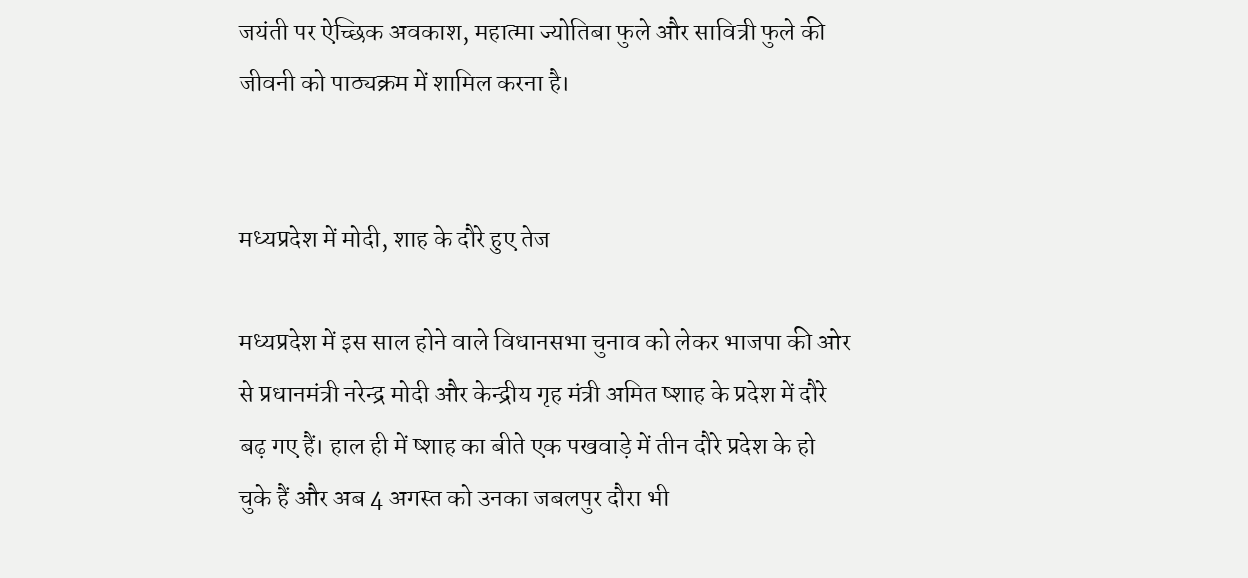जयंती पर ऐच्छिक अवकाश, महात्मा ज्योतिबा फुले और सावित्री फुले की जीवनी को पाठ्यक्रम में शामिल करना है।


मध्यप्रदेश में मोदी, शाह के दौरे हुए तेज

मध्यप्रदेश में इस साल होने वाले विधानसभा चुनाव को लेकर भाजपा की ओर से प्रधानमंत्री नरेन्द्र मोदी और केन्द्रीय गृह मंत्री अमित ष्शाह के प्रदेश में दौरे बढ़ गए हैं। हाल ही में ष्शाह का बीते एक पखवाड़े में तीन दौरे प्रदेश के हो चुके हैं और अब 4 अगस्त को उनका जबलपुर दौरा भी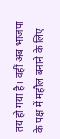तय हो गया है। वहीं अब भाजपा के पक्ष में महौल बनाने के लिए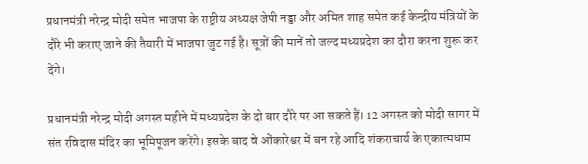प्रधानमंत्री नरेन्द्र मोदी समेत भाजपा के राष्ट्रीय अध्यक्ष जेपी नड्डा और अमित शाह समेत कई केन्द्रीय मंत्रियों के दौरे भी कराए जाने की तैयारी में भाजपा जुट गई है। सूत्रों की मानें तो जल्द मध्यप्रदेश का दौरा करना शुरू कर देंगे।

प्रधानमंत्री नरेन्द्र मोदी अगस्त महीने में मध्यप्रदेश के दो बार दौरे पर आ सकते हैं। 12 अगस्त को मोदी सागर में संत रविदास मंदिर का भूमिपूजन करेंगे। इसके बाद वे ओंकारेश्वर में बन रहे आदि शंकराचार्य के एकात्मधाम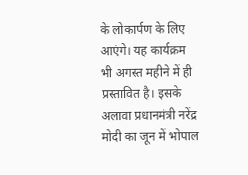के लोकार्पण के लिए आएंगे। यह कार्यक्रम भी अगस्त महीने में ही प्रस्तावित है। इसके अलावा प्रधानमंत्री नरेंद्र मोदी का जून में भोपाल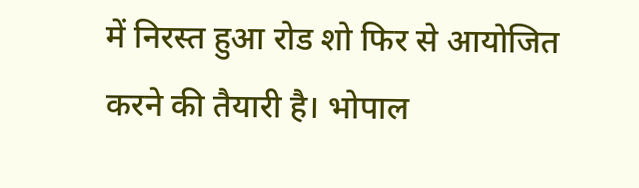में निरस्त हुआ रोड शो फिर से आयोजित करने की तैयारी है। भोपाल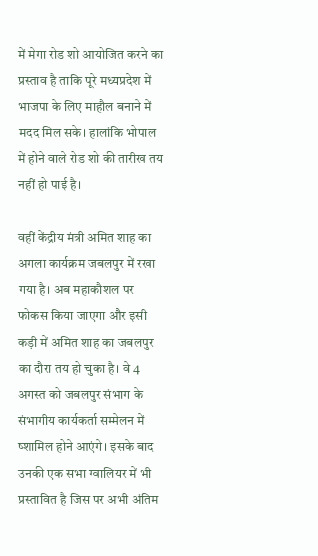में मेगा रोड शो आयोजित करने का प्रस्ताव है ताकि पूरे मध्यप्रदेश में भाजपा के लिए माहौल बनाने में मदद मिल सके। हालांकि भोपाल में होने वाले रोड शो की तारीख तय नहीं हो पाई है।

वहीं केंद्रीय मंत्री अमित शाह का अगला कार्यक्रम जबलपुर में रखा गया है। अब महाकौशल पर फोकस किया जाएगा और इसी कड़ी में अमित शाह का जबलपुर का दौरा तय हो चुका है। वे 4 अगस्त को जबलपुर संभाग के संभागीय कार्यकर्ता सम्मेलन में ष्शामिल होने आएंगे। इसके बाद उनकी एक सभा ग्वालियर में भी प्रस्तावित है जिस पर अभी अंतिम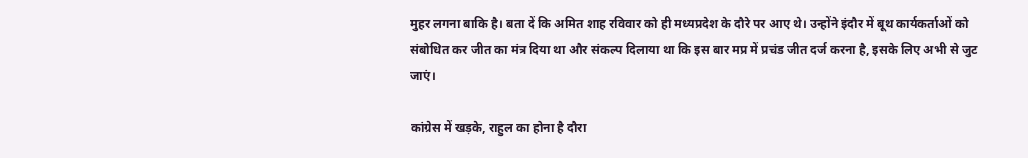मुहर लगना बाकि है। बता दें कि अमित शाह रविवार को ही मध्यप्रदेश के दौरे पर आए थे। उन्होंने इंदौर में बूथ कार्यकर्ताओं को संबोधित कर जीत का मंत्र दिया था और संकल्प दिलाया था कि इस बार मप्र में प्रचंड जीत दर्ज करना है, इसके लिए अभी से जुट जाएं।

कांग्रेस में खड़के, राहुल का होना है दौरा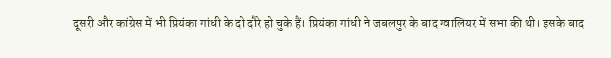दूसरी और कांग्रेस में भी प्रियंका गांधी के दो दौरे हो चुके हैं। प्रियंका गांधी ने जबलपुर के बाद ग्वालियर में सभा की थी। इसके बाद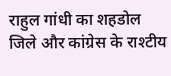राहुल गांधी का शहडोल जिले और कांग्रेस के राश्टीय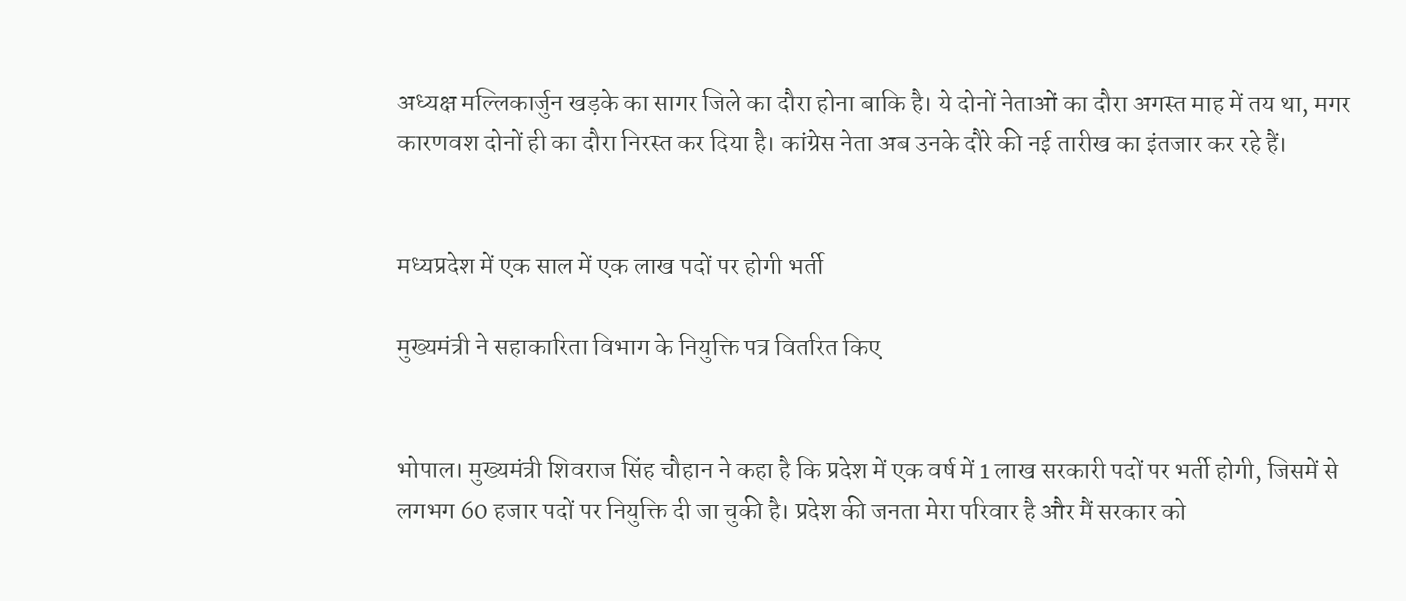अध्यक्ष मल्लिकार्जुन खड़के का सागर जिले का दौरा होना बाकि है। ये दोनों नेताओं का दौरा अगस्त माह में तय था, मगर कारणवश दोनों ही का दौरा निरस्त कर दिया है। कांग्रेस नेता अब उनके दौरे की नई तारीख का इंतजार कर रहे हैं।


मध्यप्रदेश में एक साल में एक लाख पदों पर होगी भर्ती

मुख्यमंत्री ने सहाकारिता विभाग के नियुक्ति पत्र वितरित किए


भोपाल। मुख्यमंत्री शिवराज सिंह चौहान ने कहा है कि प्रदेश में एक वर्ष में 1 लाख सरकारी पदों पर भर्ती होगी, जिसमें से लगभग 60 हजार पदों पर नियुक्ति दी जा चुकी है। प्रदेश की जनता मेरा परिवार है और मैं सरकार को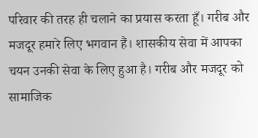परिवार की तरह ही चलाने का प्रयास करता हूँ। गरीब और मजदूर हमारे लिए भगवान हैं। शासकीय सेवा में आपका चयन उनकी सेवा के लिए हुआ है। गरीब और मजदूर को सामाजिक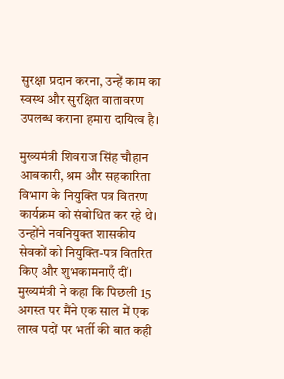सुरक्षा प्रदान करना, उन्हें काम का स्वस्थ और सुरक्षित वातावरण उपलब्ध कराना हमारा दायित्व है।

मुख्यमंत्री शिवराज सिंह चौहान आबकारी, श्रम और सहकारिता विभाग के नियुक्ति पत्र वितरण कार्यक्रम को संबोधित कर रहे थे। उन्होंने नवनियुक्त शासकीय सेवकों को नियुक्ति-पत्र वितरित किए और शुभकामनाएँ दीं। मुख्यमंत्री ने कहा कि पिछली 15 अगस्त पर मैंने एक साल में एक लाख पदों पर भर्ती की बात कही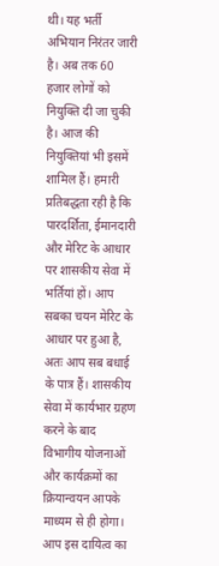थी। यह भर्ती अभियान निरंतर जारी है। अब तक 60 हजार लोगों को नियुक्ति दी जा चुकी है। आज की नियुक्तियां भी इसमें शामिल हैं। हमारी प्रतिबद्धता रही है कि पारदर्शिता, ईमानदारी और मेरिट के आधार पर शासकीय सेवा में भर्तियां हों। आप सबका चयन मेरिट के आधार पर हुआ है, अतः आप सब बधाई के पात्र हैं। शासकीय सेवा में कार्यभार ग्रहण करने के बाद विभागीय योजनाओं और कार्यक्रमों का क्रियान्वयन आपके माध्यम से ही होगा। आप इस दायित्व का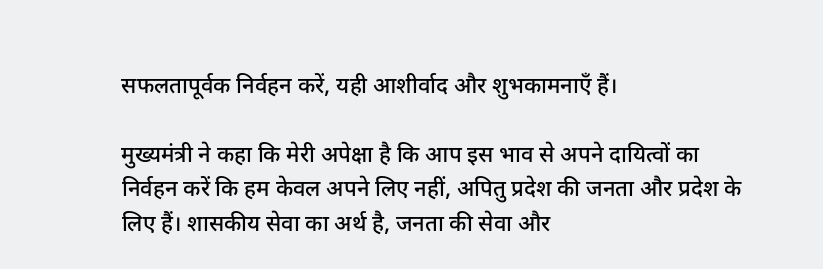सफलतापूर्वक निर्वहन करें, यही आशीर्वाद और शुभकामनाएँ हैं।

मुख्यमंत्री ने कहा कि मेरी अपेक्षा है कि आप इस भाव से अपने दायित्वों का निर्वहन करें कि हम केवल अपने लिए नहीं, अपितु प्रदेश की जनता और प्रदेश के लिए हैं। शासकीय सेवा का अर्थ है, जनता की सेवा और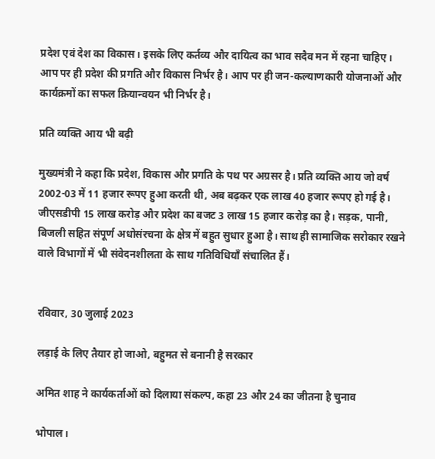प्रदेश एवं देश का विकास। इसके लिए कर्तव्य और दायित्व का भाव सदैव मन में रहना चाहिए। आप पर ही प्रदेश की प्रगति और विकास निर्भर है। आप पर ही जन-कल्याणकारी योजनाओं और कार्यक्रमों का सफल क्रियान्वयन भी निर्भर है।

प्रति व्यक्ति आय भी बढ़ी

मुख्यमंत्री ने कहा कि प्रदेश, विकास और प्रगति के पथ पर अग्रसर है। प्रति व्यक्ति आय जो वर्ष 2002-03 में 11 हजार रूपए हुआ करती थी, अब बढ़कर एक लाख 40 हजार रूपए हो गई है। जीएसडीपी 15 लाख करोड़ और प्रदेश का बजट 3 लाख 15 हजार करोड़ का है। सड़क, पानी, बिजली सहित संपूर्ण अधोसंरचना के क्षेत्र में बहुत सुधार हुआ है। साथ ही सामाजिक सरोकार रखने वाले विभागों में भी संवेदनशीलता के साथ गतिविधियाँ संचालित हैं।


रविवार, 30 जुलाई 2023

लड़ाई के लिए तैयार हो जाओ, बहुमत से बनानी है सरकार

अमित शाह ने कार्यकर्ताओं को दिलाया संकल्प, कहा 23 और 24 का जीतना है चुनाव

भोपाल।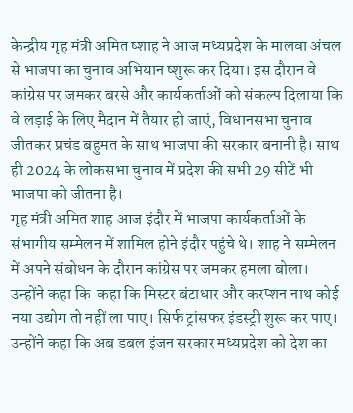केन्द्रीय गृह मंत्री अमित ष्शाह ने आज मध्यप्रदेश के मालवा अंचल से भाजपा का चुनाव अभियान ष्शुरू कर दिया। इस दौरान वे कांग्रेस पर जमकर बरसे और कार्यकर्ताओं को संकल्प दिलाया कि वे लड़ाई के लिए मैदान में तैयार हो जाएं, विधानसभा चुनाव जीतकर प्रचंड बहुमत के साथ भाजपा की सरकार बनानी है। साथ ही 2024 के लोकसभा चुनाव में प्रदेश की सभी 29 सीटें भी भाजपा को जीतना है।
गृह मंत्री अमित शाह आज इंदौर में भाजपा कार्यकर्ताओं के संभागीय सम्मेलन में शामिल होने इंदौर पहुंचे थे। शाह ने सम्मेलन में अपने संबोधन के दौरान कांग्रेस पर जमकर हमला बोला। उन्होंने कहा कि  कहा कि मिस्टर बंटाधार और करप्शन नाथ कोई नया उद्योग तो नहीं ला पाए। सिर्फ ट्रांसफर इंडस्ट्री शुरू कर पाए। उन्होंने कहा कि अब डबल इंजन सरकार मध्यप्रदेश को देश का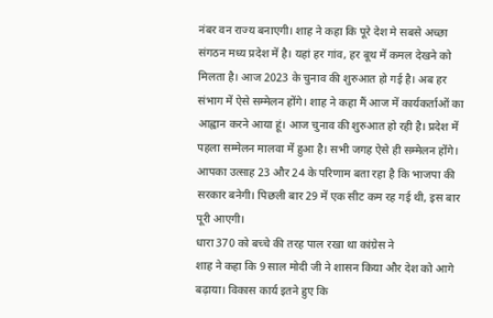नंबर वन राज्य बनाएगी। शाह ने कहा कि पूरे देश मे सबसे अच्छा संगठन मध्य प्रदेश में है। यहां हर गांव, हर बूथ में कमल देखने को मिलता है। आज 2023 के चुनाव की शुरुआत हो गई है। अब हर संभाग में ऐसे सम्मेलन होंगे। शाह ने कहा मैं आज में कार्यकर्ताओं का आह्वान करने आया हूं। आज चुनाव की शुरुआत हो रही है। प्रदेश में पहला सम्मेलन मालवा में हुआ है। सभी जगह ऐसे ही सम्मेलन होंगे। आपका उत्साह 23 और 24 के परिणाम बता रहा है कि भाजपा की सरकार बनेगी। पिछली बार 29 में एक सीट कम रह गई थी, इस बार पूरी आएगी।
धारा 370 को बच्चे की तरह पाल रखा था कांग्रेस ने
शाह ने कहा कि 9 साल मोदी जी ने शासन किया और देश को आगे बढ़ाया। विकास कार्य इतने हुए कि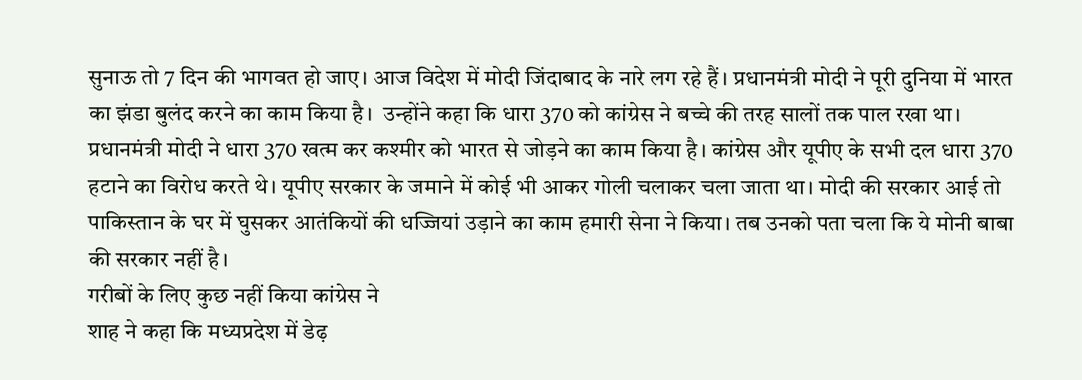सुनाऊ तो 7 दिन की भागवत हो जाए। आज विदेश में मोदी जिंदाबाद के नारे लग रहे हैं। प्रधानमंत्री मोदी ने पूरी दुनिया में भारत का झंडा बुलंद करने का काम किया है।  उन्होंने कहा कि धारा 370 को कांग्रेस ने बच्चे की तरह सालों तक पाल रखा था। प्रधानमंत्री मोदी ने धारा 370 खत्म कर कश्मीर को भारत से जोड़ने का काम किया है। कांग्रेस और यूपीए के सभी दल धारा 370 हटाने का विरोध करते थे। यूपीए सरकार के जमाने में कोई भी आकर गोली चलाकर चला जाता था। मोदी की सरकार आई तो पाकिस्तान के घर में घुसकर आतंकियों की धज्जियां उड़ाने का काम हमारी सेना ने किया। तब उनको पता चला कि ये मोनी बाबा की सरकार नहीं है।
गरीबों के लिए कुछ नहीं किया कांग्रेस ने
शाह ने कहा कि मध्यप्रदेश में डेढ़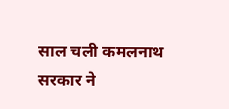साल चली कमलनाथ सरकार ने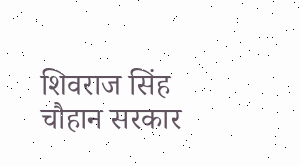शिवराज सिंह चौहान सरकार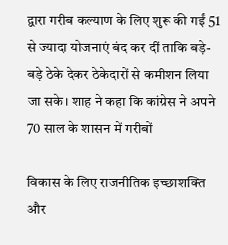द्वारा गरीब कल्याण के लिए शुरू की गईं 51 से ज्यादा योजनाएं बंद कर दीं ताकि बड़े-बड़े ठेके देकर ठेकेदारों से कमीशन लिया जा सके। शाह ने कहा कि कांग्रेस ने अपने 70 साल के शासन में गरीबों

विकास के लिए राजनीतिक इच्छाशक्ति और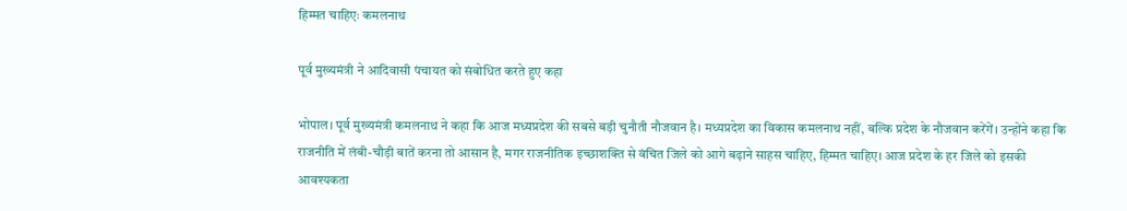हिम्मत चाहिएः कमलनाथ

पूर्व मुख्यमंत्री ने आदिवासी पंचायत को संबोधित करते हुए कहा

भोपाल। पूर्व मुख्यमंत्री कमलनाथ ने कहा कि आज मध्यप्रदेश की सबसे बड़ी चुनौती नौजवान है। मध्यप्रदेश का विकास कमलनाथ नहीं, बल्कि प्रदेश के नौजवान करेंगें। उन्होंने कहा कि राजनीति में लंबी-चौड़ी बातें करना तो आसान है, मगर राजनीतिक इच्छाशक्ति से वंचित जिले को आगे बढ़ाने साहस चाहिए, हिम्मत चाहिए। आज प्रदेश के हर जिले को इसकी आवश्यकता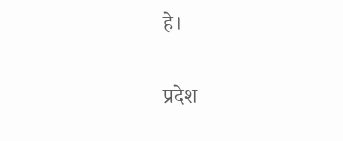हे।

प्रदेश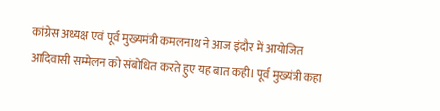कांग्रेस अध्यक्ष एवं पूर्व मुख्यमंत्री कमलनाथ ने आज इंदौर में आयोजित आदिवासी सम्मेलन को संबोधित करते हुए यह बात कही। पूर्व मुख्यंत्री कहा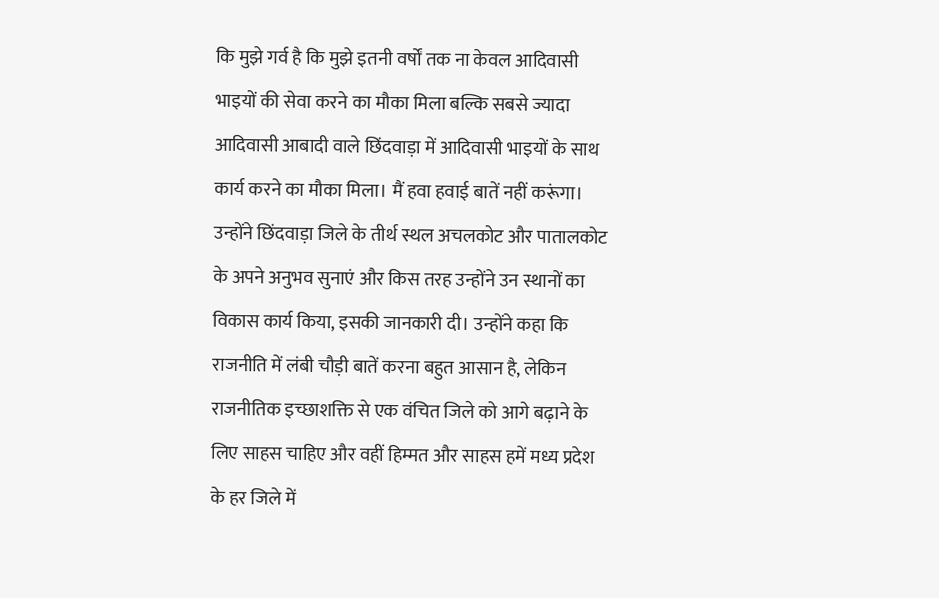कि मुझे गर्व है कि मुझे इतनी वर्षों तक ना केवल आदिवासी भाइयों की सेवा करने का मौका मिला बल्कि सबसे ज्यादा आदिवासी आबादी वाले छिंदवाड़ा में आदिवासी भाइयों के साथ कार्य करने का मौका मिला। मैं हवा हवाई बातें नहीं करूंगा। उन्होंने छिंदवाड़ा जिले के तीर्थ स्थल अचलकोट और पातालकोट के अपने अनुभव सुनाएं और किस तरह उन्होंने उन स्थानों का विकास कार्य किया, इसकी जानकारी दी। उन्होंने कहा कि राजनीति में लंबी चौड़ी बातें करना बहुत आसान है, लेकिन राजनीतिक इच्छाशक्ति से एक वंचित जिले को आगे बढ़ाने के लिए साहस चाहिए और वहीं हिम्मत और साहस हमें मध्य प्रदेश के हर जिले में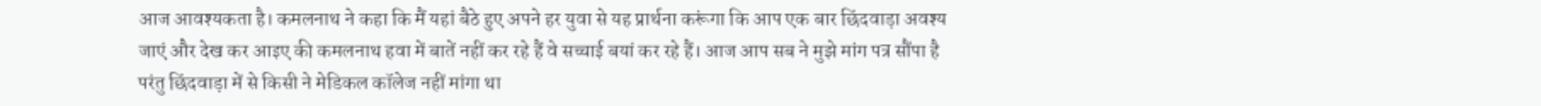आज आवश्यकता है। कमलनाथ ने कहा कि मैं यहां बैठे हुए अपने हर युवा से यह प्रार्थना करूंगा कि आप एक बार छिंदवाड़ा अवश्य जाएं और देख कर आइए की कमलनाथ हवा में बातें नहीं कर रहे हैं वे सच्चाई बयां कर रहे हैं। आज आप सब ने मुझे मांग पत्र सौंपा है परंतु छिंदवाड़ा में से किसी ने मेडिकल कॉलेज नहीं मांगा था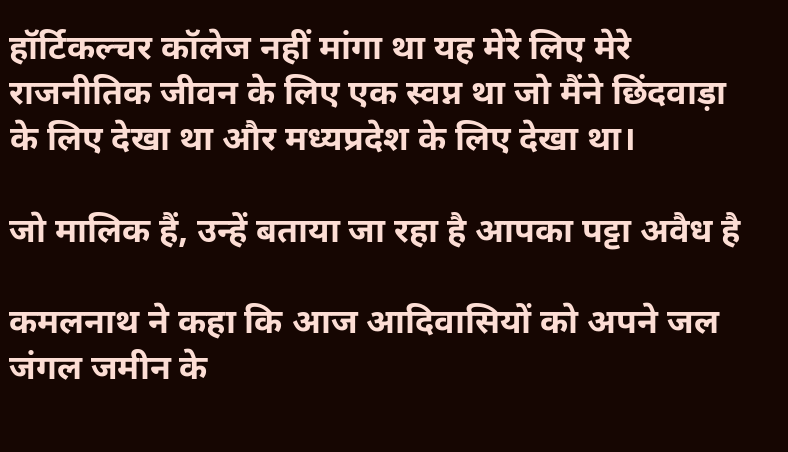हॉर्टिकल्चर कॉलेज नहीं मांगा था यह मेरे लिए मेरे राजनीतिक जीवन के लिए एक स्वप्न था जो मैंने छिंदवाड़ा के लिए देखा था और मध्यप्रदेश के लिए देखा था।

जो मालिक हैं, उन्हें बताया जा रहा है आपका पट्टा अवैध है

कमलनाथ ने कहा कि आज आदिवासियों को अपने जल जंगल जमीन के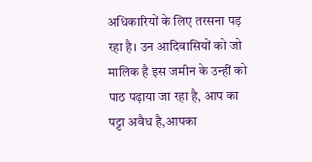अधिकारियों के लिए तरसना पड़ रहा है। उन आदिवासियों को जो मालिक है इस जमीन के उन्हीं को पाठ पढ़ाया जा रहा है, आप का पट्टा अवैध है,आपका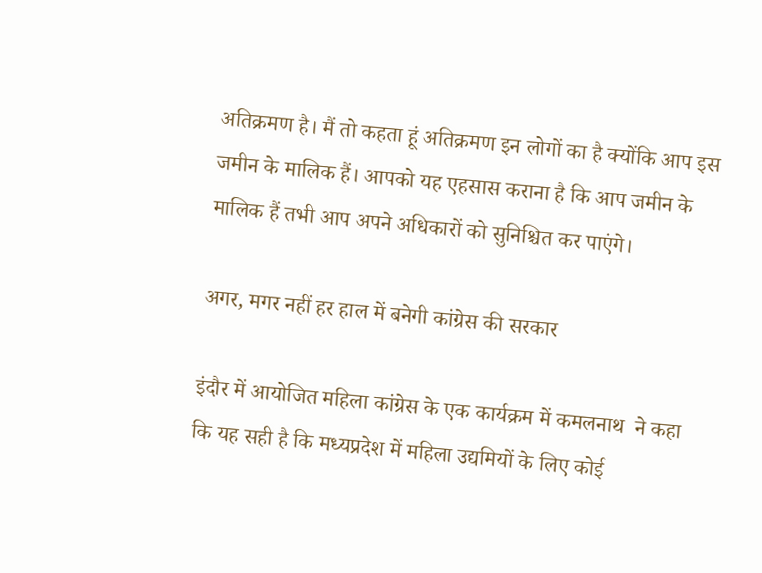अतिक्रमण है। मैं तो कहता हूं अतिक्रमण इन लोगों का है क्योंकि आप इस जमीन के मालिक हैं। आपको यह एहसास कराना है कि आप जमीन के मालिक हैं तभी आप अपने अधिकारों को सुनिश्चित कर पाएंगे।

अगर, मगर नहीं हर हाल में बनेगी कांग्रेस की सरकार

इंदौर में आयोजित महिला कांग्रेस के एक कार्यक्रम में कमलनाथ  ने कहा कि यह सही है कि मध्यप्रदेश में महिला उद्यमियों के लिए कोई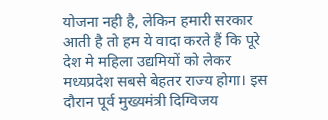योजना नही है, लेकिन हमारी सरकार आती है तो हम ये वादा करते हैं कि पूरे देश मे महिला उद्यमियों को लेकर मध्यप्रदेश सबसे बेहतर राज्य होगा। इस दौरान पूर्व मुख्यमंत्री दिग्विजय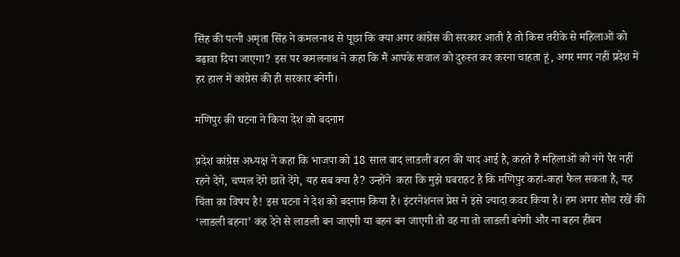सिंह की पत्नी अमृता सिंह ने कमलनाथ से पूछा कि क्या अगर कांग्रेस की सरकार आती है तो किस तरीके से महिलाओं को बढ़ावा दिया जाएगा? इस पर कमलनाथ ने कहा कि मैं आपके सवाल को दुरुस्त कर करना चाहता हूं, अगर मगर नहीं प्रदेश में हर हाल में कांग्रेस की ही सरकार बनेगी।

मणिपुर की घटना ने किया देश को बदनाम

प्रदेश कांग्रेस अध्यक्ष ने कहा कि भाजपा को 18 साल बाद लाडली बहन की याद आई है, कहते हैं महिलाओं को नंगे पैर नहीं रहने देंगे, चप्पल देंगे छाते देंगे, यह सब क्या है? उन्होंने  कहा कि मुझे घबराहट है कि मणिपुर कहां-कहां फैल सकता है, यह चिंता का विषय है! इस घटना ने देश को बदनाम किया है। इंटरनेशनल प्रेस ने इसे ज्यादा कवर किया है। हम अगर सोच रखें की ‘लाडली बहना’ कह देने से लाडली बन जाएगी या बहन बन जाएगी तो वह ना तो लाडली बनेगी और ना बहन हीबन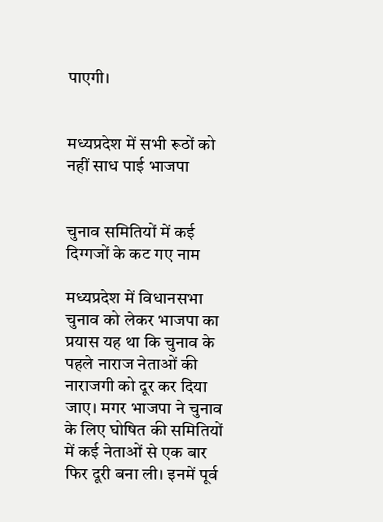पाएगी।


मध्यप्रदेश में सभी रूठों को नहीं साध पाई भाजपा


चुनाव समितियों में कई दिग्गजों के कट गए नाम

मध्यप्रदेश में विधानसभा चुनाव को लेकर भाजपा का प्रयास यह था कि चुनाव के पहले नाराज नेताओं की नाराजगी को दूर कर दिया जाए। मगर भाजपा ने चुनाव के लिए घोषित की समितियों में कई नेताओं से एक बार फिर दूरी बना ली। इनमें पूर्व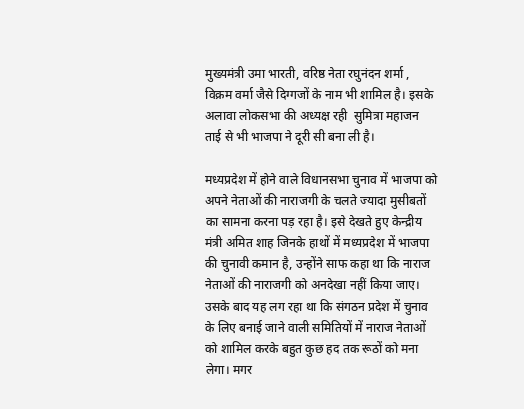मुख्यमंत्री उमा भारती, वरिष्ठ नेता रघुनंदन शर्मा , विक्रम वर्मा जैसे दिग्गजों के नाम भी शामिल है। इसके अलावा लोकसभा की अध्यक्ष रही  सुमित्रा महाजन ताई से भी भाजपा ने दूरी सी बना ली है।

मध्यप्रदेश में होने वाले विधानसभा चुनाव में भाजपा को अपने नेताओं की नाराजगी के चलते ज्यादा मुसीबतों का सामना करना पड़ रहा है। इसे देखते हुए केन्द्रीय मंत्री अमित शाह जिनके हाथों में मध्यप्रदेश में भाजपा की चुनावी कमान है, उन्होंने साफ कहा था कि नाराज नेताओं की नाराजगी को अनदेखा नहीं किया जाए। उसके बाद यह लग रहा था कि संगठन प्रदेश में चुनाव के लिए बनाई जाने वाली समितियों में नाराज नेताओं को शामिल करके बहुत कुछ हद तक रूठों को मना लेगा। मगर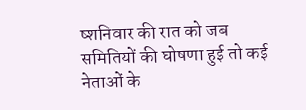ष्शनिवार की रात को जब समितियों की घोषणा हुई तो कई नेताओं के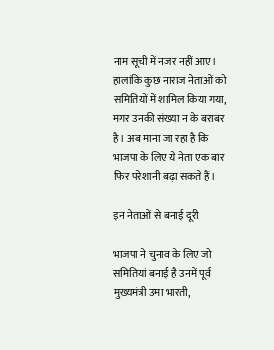नाम सूची में नजर नहीं आए। हालांकि कुछ नाराज नेताओं को समितियों में शामिल किया गया, मगर उनकी संख्या न के बराबर है। अब माना जा रहा है कि भाजपा के लिए ये नेता एक बार फिर परेशानी बढ़ा सकते हैं।

इन नेताओं से बनाई दूरी

भाजपा ने चुनाव के लिए जो समितियां बनाई है उनमें पूर्व मुख्यमंत्री उमा भारती,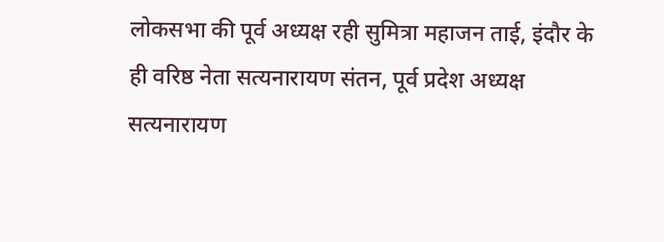लोकसभा की पूर्व अध्यक्ष रही सुमित्रा महाजन ताई, इंदौर के ही वरिष्ठ नेता सत्यनारायण संतन, पूर्व प्रदेश अध्यक्ष सत्यनारायण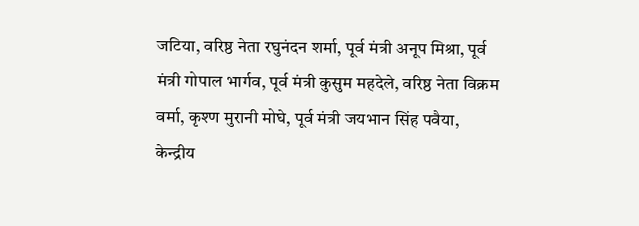जटिया, वरिष्ठ नेता रघुनंदन शर्मा, पूर्व मंत्री अनूप मिश्रा, पूर्व मंत्री गोपाल भार्गव, पूर्व मंत्री कुसुम महदेले, वरिष्ठ नेता विक्रम वर्मा, कृश्ण मुरानी मोघे, पूर्व मंत्री जयभान सिंह पवैया, केन्द्रीय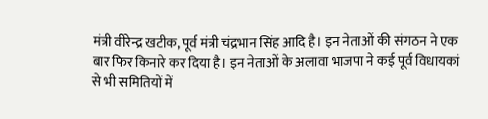मंत्री वीरेन्द्र खटीक, पूर्व मंत्री चंद्रभान सिंह आदि है। इन नेताओं की संगठन ने एक बार फिर किनारे कर दिया है। इन नेताओं के अलावा भाजपा ने कई पूर्व विधायकां से भी समितियों में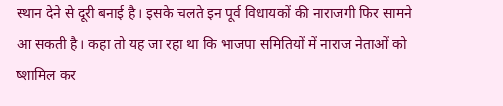स्थान देने से दूरी बनाई है। इसके चलते इन पूर्व विधायकों की नाराजगी फिर सामने आ सकती है। कहा तो यह जा रहा था कि भाजपा समितियों में नाराज नेताओं को ष्शामिल कर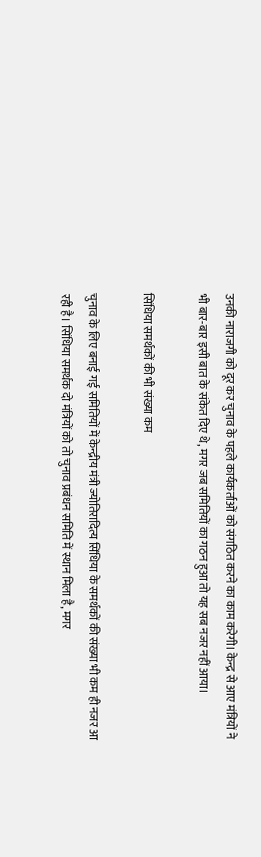उनकी नाराजगी को दूर कर चुनाव के पहले कार्यकर्ताओं को संगठित करने का काम करेगी। केन्द्र से आए मंत्रियों ने भी बार-बार इसी बात के संकेत दिए थे, मगर जब समितियों का गठन हुआ तो यह सब नजर नहीं आया।

सिंधिया समर्थकों की भी संख्या कम

चुनाव के लिए बनाई गई समितियों में केन्द्रीय मंत्री ज्योतिरादित्य सिंधिया के समर्थकों की संख्या भी कम ही नजर आ रही है। सिंधिया समर्थक दो मंत्रियों को तो चुनाव प्रबंधन समिति में स्थान मिला है, मगर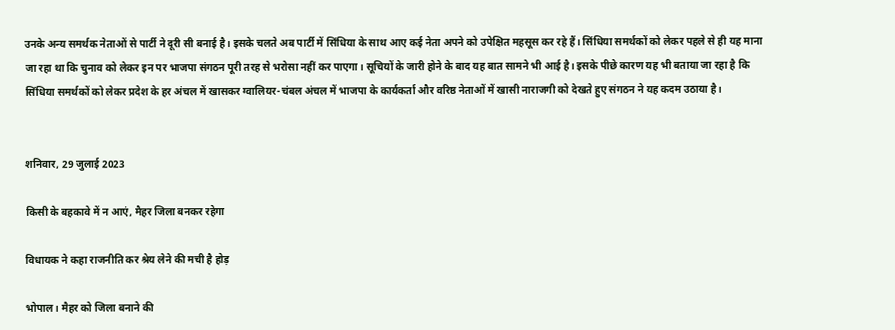उनके अन्य समर्थक नेताओं से पार्टी ने दूरी सी बनाई है। इसके चलते अब पार्टी में सिंधिया के साथ आए कई नेता अपने को उपेक्षित महसूस कर रहे हैं। सिंधिया समर्थकों को लेकर पहले से ही यह माना जा रहा था कि चुनाव को लेकर इन पर भाजपा संगठन पूरी तरह से भरोसा नहीं कर पाएगा। सूचियों के जारी होने के बाद यह बात सामने भी आई है। इसके पीछे कारण यह भी बताया जा रहा है कि सिंधिया समर्थकों को लेकर प्रदेश के हर अंचल में खासकर ग्वालियर-चंबल अंचल में भाजपा के कार्यकर्ता और वरिष्ठ नेताओं में खासी नाराजगी को देखते हुए संगठन ने यह कदम उठाया है।


शनिवार, 29 जुलाई 2023

किसी के बहकावे में न आएं, मैहर जिला बनकर रहेगा

विधायक ने कहा राजनीति कर श्रेय लेने की मची है होड़

भोपाल। मैहर को जिला बनाने की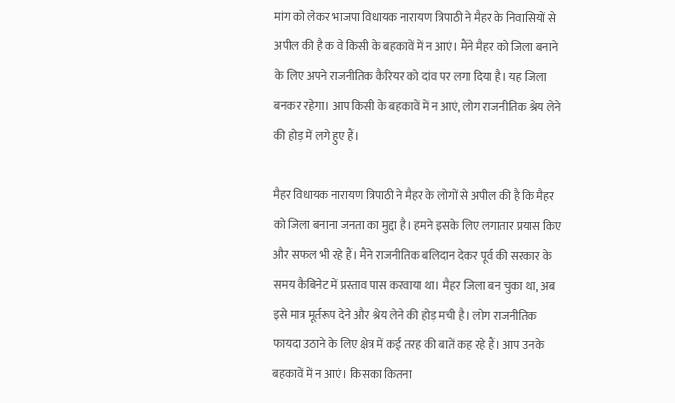मांग को लेकर भाजपा विधायक नारायण त्रिपाठी ने मैहर के निवासियों से अपील की है क वे किसी के बहकावें में न आएं। मैंने मैहर को जिला बनाने के लिए अपने राजनीतिक कैरियर को दांव पर लगा दिया है। यह जिला बनकर रहेगा। आप किसी के बहकावें में न आएं, लोग राजनीतिक श्रेय लेने की होड़ में लगे हुए हैं।

मैहर विधायक नारायण त्रिपाठी ने मैहर के लोगों से अपील की है कि मैहर को जिला बनाना जनता का मुद्दा है। हमने इसके लिए लगातार प्रयास किए और सफल भी रहे हैं। मैंने राजनीतिक बलिदान देकर पूर्व की सरकार के समय कैबिनेट में प्रस्ताव पास करवाया था। मैहर जिला बन चुका था, अब इसे मात्र मूर्तरूप देने और श्रेय लेने की होड़ मची है। लोग राजनीतिक फायदा उठाने के लिए क्षेत्र में कई तरह की बातें कह रहे हैं। आप उनके बहकावें में न आएं। किसका कितना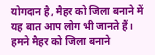योगदान है, मैहर को जिला बनाने में यह बात आप लोग भी जानते हैं। हमने मैहर को जिला बनाने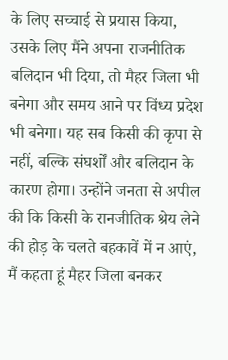के लिए सच्चाई से प्रयास किया, उसके लिए मैंने अपना राजनीतिक बलिदान भी दिया, तो मैहर जिला भी बनेगा और समय आने पर विंध्य प्रदेश भी बनेगा। यह सब किसी की कृपा से नहीं, बल्कि संघर्शों और बलिदान के कारण होगा। उन्होंने जनता से अपील की कि किसी के रानजीतिक श्रेय लेने की होड़ के चलते बहकावें में न आएं, मैं कहता हूं मैहर जिला बनकर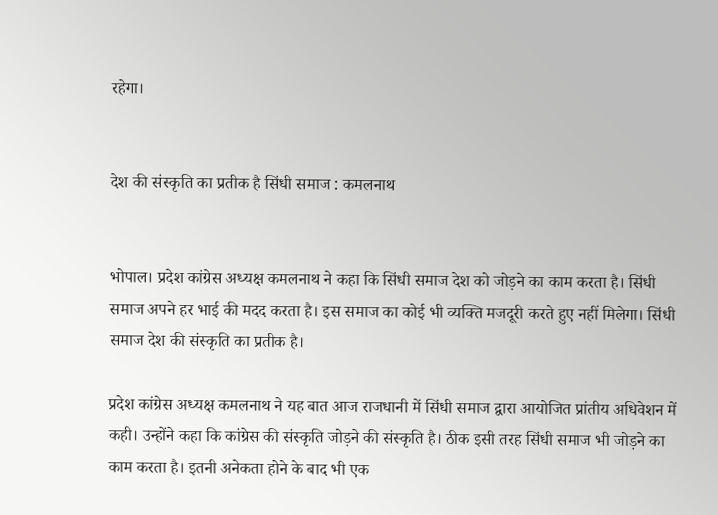रहेगा।


देश की संस्कृति का प्रतीक है सिंधी समाज : कमलनाथ


भोपाल। प्रदेश कांग्रेस अध्यक्ष कमलनाथ ने कहा कि सिंधी समाज देश को जोड़ने का काम करता है। सिंधी समाज अपने हर भाई की मदद करता है। इस समाज का कोई भी व्यक्ति मजदूरी करते हुए नहीं मिलेगा। सिंधी समाज देश की संस्कृति का प्रतीक है।

प्रदेश कांग्रेस अध्यक्ष कमलनाथ ने यह बात आज राजधानी में सिंधी समाज द्वारा आयोजित प्रांतीय अधिवेशन में कही। उन्होंने कहा कि कांग्रेस की संस्कृति जोड़ने की संस्कृति है। ठीक इसी तरह सिंधी समाज भी जोड़ने का काम करता है। इतनी अनेकता होने के बाद भी एक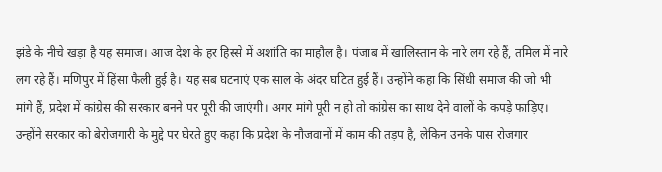झंडे के नीचे खड़ा है यह समाज। आज देश के हर हिस्से में अशांति का माहौल है। पंजाब में खालिस्तान के नारे लग रहे हैं, तमिल में नारे लग रहे हैं। मणिपुर में हिंसा फैली हुई है। यह सब घटनाएं एक साल के अंदर घटित हुई हैं। उन्होंने कहा कि सिंधी समाज की जो भी मांगे हैं, प्रदेश में कांग्रेस की सरकार बनने पर पूरी की जाएंगी। अगर मांगे पूरी न हो तो कांग्रेस का साथ देने वालों के कपड़े फाड़िए। उन्होंने सरकार को बेरोजगारी के मुद्दे पर घेरते हुए कहा कि प्रदेश के नौजवानों में काम की तड़प है, लेकिन उनके पास रोजगार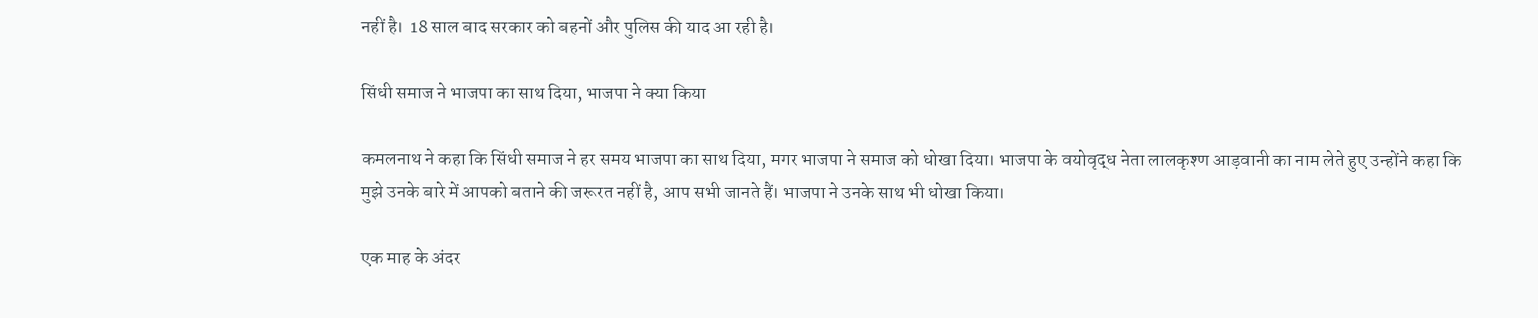नहीं है।  18 साल बाद सरकार को बहनों और पुलिस की याद आ रही है।

सिंधी समाज ने भाजपा का साथ दिया, भाजपा ने क्या किया

कमलनाथ ने कहा कि सिंधी समाज ने हर समय भाजपा का साथ दिया, मगर भाजपा ने समाज को धोखा दिया। भाजपा के वयोवृद्ध नेता लालकृश्ण आड़वानी का नाम लेते हुए उन्होंने कहा कि मुझे उनके बारे में आपको बताने की जरूरत नहीं है, आप सभी जानते हैं। भाजपा ने उनके साथ भी धोखा किया।

एक माह के अंदर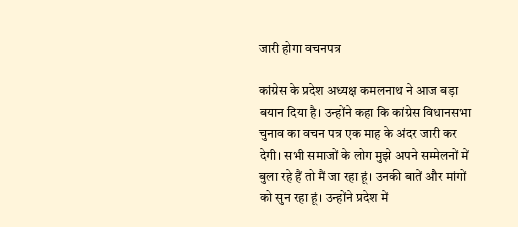जारी होगा वचनपत्र

कांग्रेस के प्रदेश अध्यक्ष कमलनाथ ने आज बड़ा बयान दिया है। उन्होंने कहा कि कांग्रेस विधानसभा चुनाव का वचन पत्र एक माह के अंदर जारी कर देगी। सभी समाजों के लोग मुझे अपने सम्मेलनों में बुला रहे हैं तो मैं जा रहा हूं। उनकी बातें और मांगों को सुन रहा हूं। उन्होंने प्रदेश में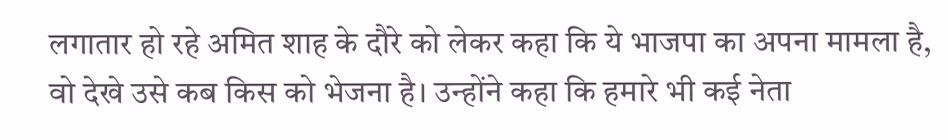लगातार हो रहे अमित शाह के दौरे को लेकर कहा कि ये भाजपा का अपना मामला है, वो देखे उसे कब किस को भेजना है। उन्होंने कहा कि हमारे भी कई नेता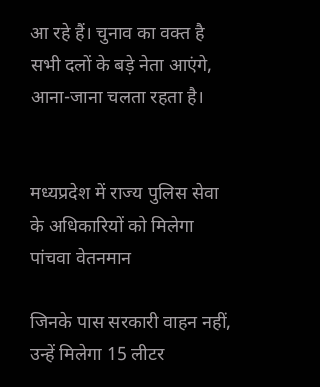आ रहे हैं। चुनाव का वक्त है सभी दलों के बड़े नेता आएंगे, आना-जाना चलता रहता है।


मध्यप्रदेश में राज्य पुलिस सेवा के अधिकारियों को मिलेगा पांचवा वेतनमान

जिनके पास सरकारी वाहन नहीं, उन्हें मिलेगा 15 लीटर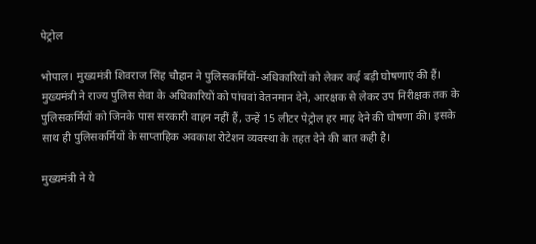पेट्रोल

भोपाल। मुख्यमंत्री शिवराज सिंह चौहान ने पुलिसकर्मियों-अधिकारियों को लेकर कई बड़ी घोषणाएं की हैं। मुख्यमंत्री ने राज्य पुलिस सेवा के अधिकारियों को पांचवां वेतनमान देने, आरक्षक से लेकर उप निरीक्षक तक के पुलिसकर्मियों को जिनके पास सरकारी वाहन नहीं हैं, उन्हें 15 लीटर पेट्रोल हर माह देने की घोषणा की। इसके साथ ही पुलिसकर्मियों के साप्ताहिक अवकाश रोटेशन व्यवस्था के तहत देने की बात कही है।

मुख्यमंत्री ने ये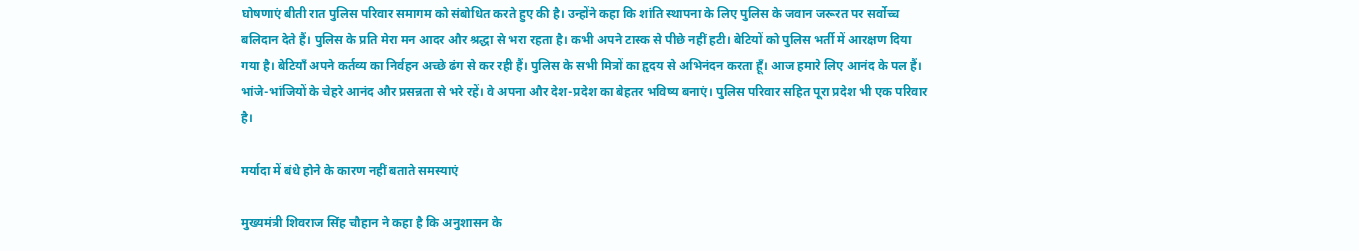घोषणाएं बीती रात पुलिस परिवार समागम को संबोधित करते हुए की है। उन्होंने कहा कि शांति स्थापना के लिए पुलिस के जवान जरूरत पर सर्वोच्च बलिदान देते हैं। पुलिस के प्रति मेरा मन आदर और श्रद्धा से भरा रहता है। कभी अपने टास्क से पीछे नहीं हटी। बेटियों को पुलिस भर्ती में आरक्षण दिया गया है। बेटियाँ अपने कर्तव्य का निर्वहन अच्छे ढंग से कर रही हैं। पुलिस के सभी मित्रों का हृदय से अभिनंदन करता हूँ। आज हमारे लिए आनंद के पल हैं। भांजे-भांजियों के चेहरे आनंद और प्रसन्नता से भरे रहें। वे अपना और देश-प्रदेश का बेहतर भविष्य बनाएं। पुलिस परिवार सहित पूरा प्रदेश भी एक परिवार है।

मर्यादा में बंधे होने के कारण नहीं बताते समस्याएं

मुख्यमंत्री शिवराज सिंह चौहान ने कहा है कि अनुशासन के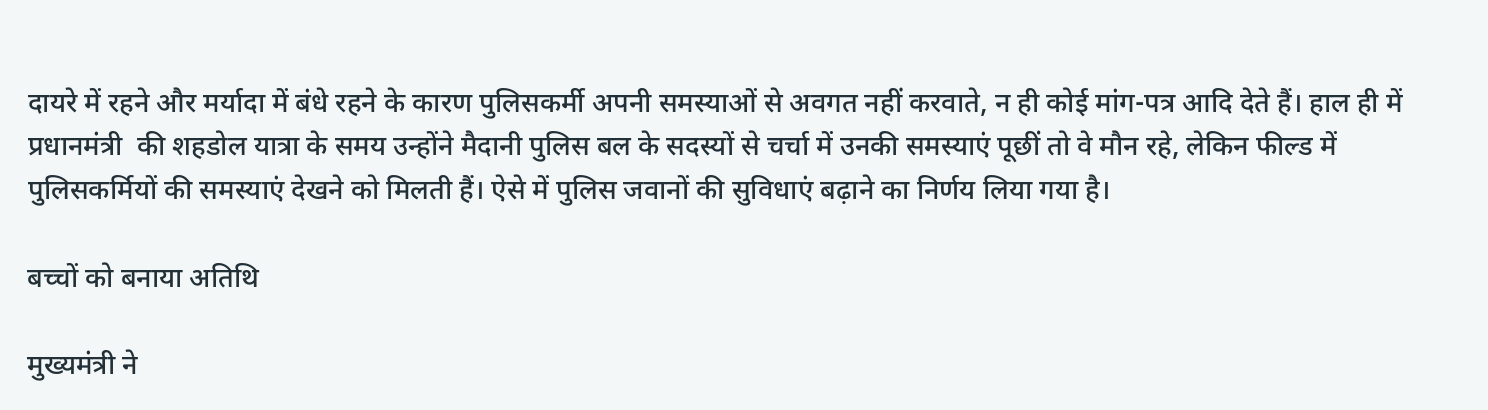दायरे में रहने और मर्यादा में बंधे रहने के कारण पुलिसकर्मी अपनी समस्याओं से अवगत नहीं करवाते, न ही कोई मांग-पत्र आदि देते हैं। हाल ही में प्रधानमंत्री  की शहडोल यात्रा के समय उन्होंने मैदानी पुलिस बल के सदस्यों से चर्चा में उनकी समस्याएं पूछीं तो वे मौन रहे, लेकिन फील्ड में पुलिसकर्मियों की समस्याएं देखने को मिलती हैं। ऐसे में पुलिस जवानों की सुविधाएं बढ़ाने का निर्णय लिया गया है।

बच्चों को बनाया अतिथि

मुख्यमंत्री ने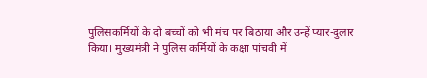पुलिसकर्मियों के दो बच्चों को भी मंच पर बिठाया और उन्हें प्यार-दुलार किया। मुख्यमंत्री ने पुलिस कर्मियों के कक्षा पांचवी में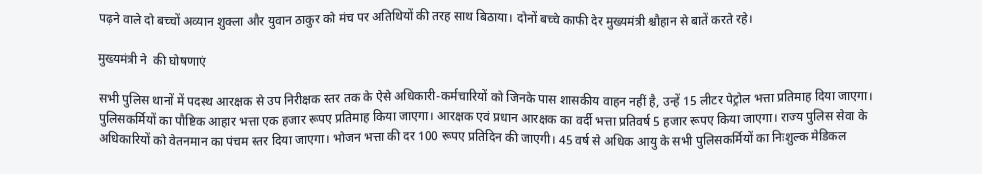पढ़ने वाले दो बच्चों अव्यान शुक्ला और युवान ठाकुर को मंच पर अतिथियों की तरह साथ बिठाया। दोनों बच्चे काफी देर मुख्यमंत्री श्चौहान से बातें करते रहे।

मुख्यमंत्री ने  की घोषणाएं

सभी पुलिस थानों में पदस्थ आरक्षक से उप निरीक्षक स्तर तक के ऐसे अधिकारी-कर्मचारियों को जिनके पास शासकीय वाहन नहीं है, उन्हें 15 लीटर पेट्रोल भत्ता प्रतिमाह दिया जाएगा। पुलिसकर्मियों का पौष्टिक आहार भत्ता एक हजार रूपए प्रतिमाह किया जाएगा। आरक्षक एवं प्रधान आरक्षक का वर्दी भत्ता प्रतिवर्ष 5 हजार रूपए किया जाएगा। राज्य पुलिस सेवा के अधिकारियों को वेतनमान का पंचम स्तर दिया जाएगा। भोजन भत्ता की दर 100 रूपए प्रतिदिन की जाएगी। 45 वर्ष से अधिक आयु के सभी पुलिसकर्मियों का निःशुल्क मेडिकल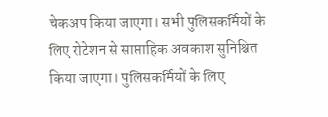चेकअप किया जाएगा। सभी पुलिसकर्मियों के लिए रोटेशन से साप्ताहिक अवकाश सुनिश्चित किया जाएगा। पुलिसकर्मियों के लिए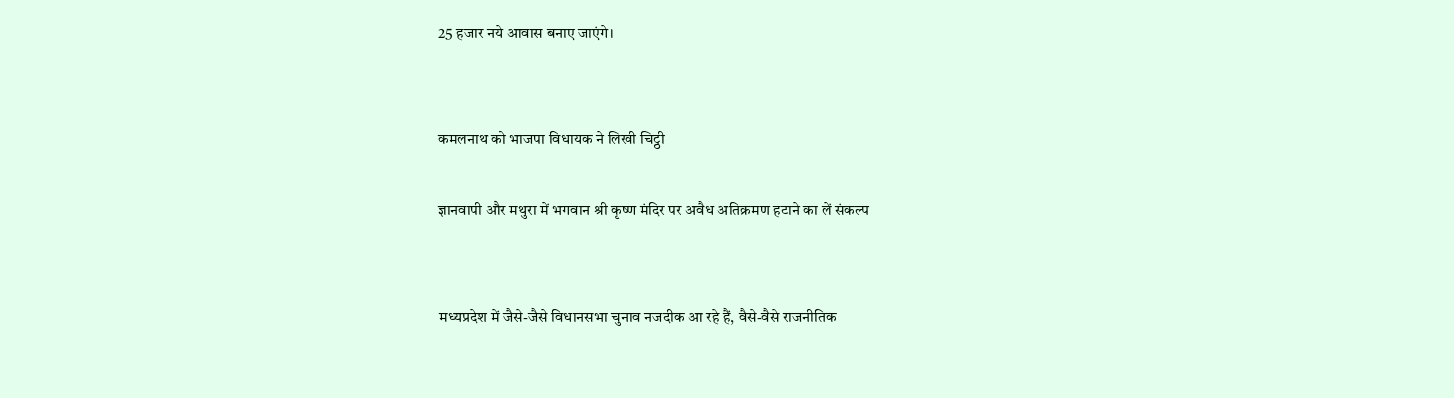25 हजार नये आवास बनाए जाएंगे।


कमलनाथ को भाजपा विधायक ने लिखी चिट्ठी

ज्ञानवापी और मथुरा में भगवान श्री कृष्ण मंदिर पर अवैध अतिक्रमण हटाने का लें संकल्प


मध्यप्रदेश में जैसे-जैसे विधानसभा चुनाव नजदीक आ रहे हैं, वैसे-वैसे राजनीतिक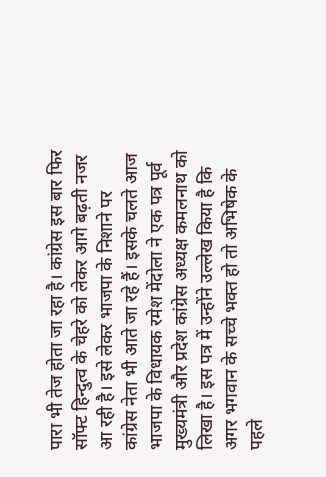पारा भी तेज होता जा रहा है। कांग्रेस इस बार फिर सॉफ्ट हिन्दुत्व के चेहरे को लेकर आगे बढ़ती नजर आ रही है। इसे लेकर भाजपा के निशाने पर कांग्रेस नेता भी आते जा रहे हैं। इसके चलते आज भाजपा के विधायक रमेश मेंदोला ने एक पत्र पूर्व मुख्यमंत्री और प्रदेश कांग्रेस अध्यक्ष कमलनाथ को लिखा है। इस पत्र में उन्होंने उल्लेख किया है कि अगर भगवान के सच्चे भक्त हो तो अभिषेक के पहले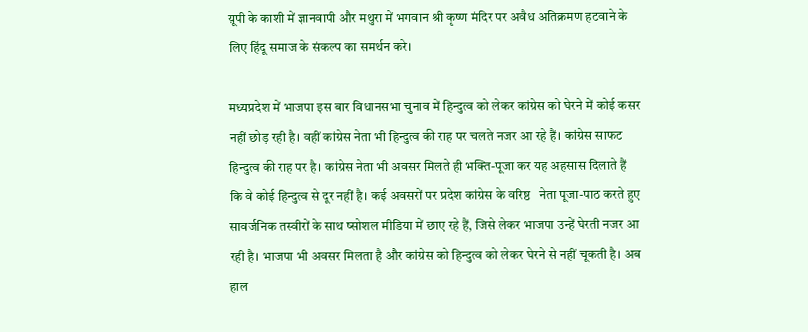य़ूपी के काशी में ज्ञानवापी और मथुरा में भगवान श्री कृष्ण मंदिर पर अवैध अतिक्रमण हटवाने के लिए हिंदू समाज के संकल्प का समर्थन करे।

मध्यप्रदेश में भाजपा इस बार विधानसभा चुनाव में हिन्दुत्व को लेकर कांग्रेस को घेरने में कोई कसर नहीं छोड़ रही है। वहीं कांग्रेस नेता भी हिन्दुत्व की राह पर चलते नजर आ रहे हैं। कांग्रेस साफट हिन्दुत्व की राह पर है। कांग्रेस नेता भी अवसर मिलते ही भक्ति-पूजा कर यह अहसास दिलाते हैं कि वे कोई हिन्दुत्व से दूर नहीं है। कई अवसरों पर प्रदेश कांग्रेस के वरिष्ठ   नेता पूजा-पाठ करते हुए सावर्जनिक तस्वीरों के साथ ष्सोशल मीडिया में छाए रहे हैं, जिसे लेकर भाजपा उन्हें घेरती नजर आ रही है। भाजपा भी अवसर मिलता है और कांग्रेस को हिन्दुत्व को लेकर घेरने से नहीं चूकती है। अब हाल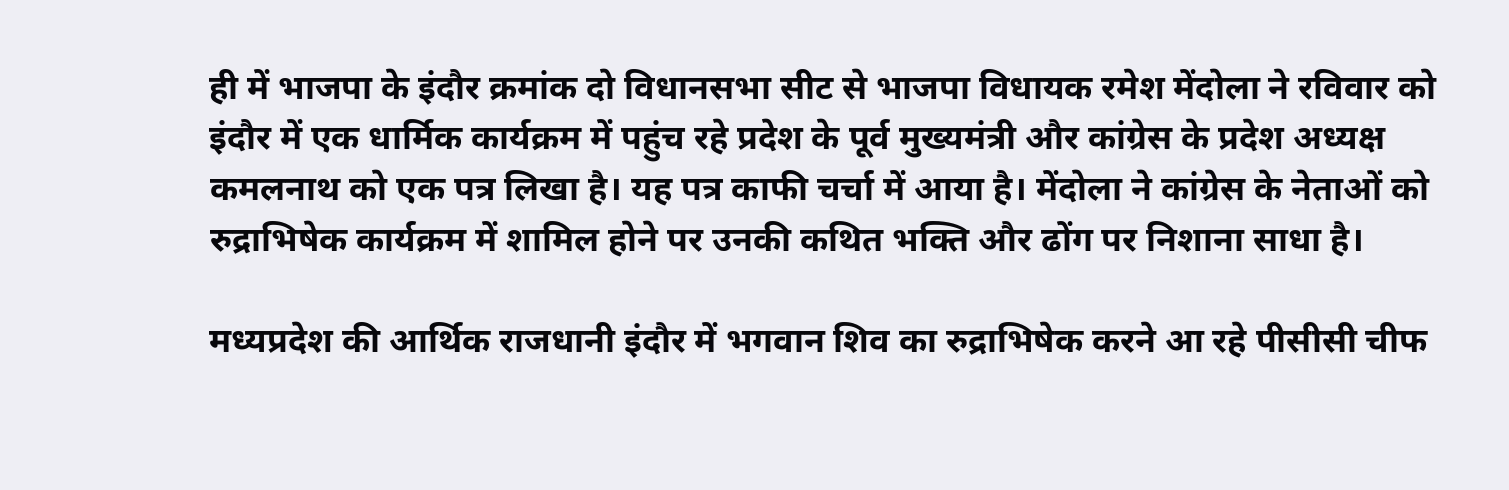ही में भाजपा के इंदौर क्रमांक दो विधानसभा सीट से भाजपा विधायक रमेश मेंदोला ने रविवार को इंदौर में एक धार्मिक कार्यक्रम में पहुंच रहे प्रदेश के पूर्व मुख्यमंत्री और कांग्रेस के प्रदेश अध्यक्ष कमलनाथ को एक पत्र लिखा है। यह पत्र काफी चर्चा में आया है। मेंदोला ने कांग्रेस के नेताओं को रुद्राभिषेक कार्यक्रम में शामिल होने पर उनकी कथित भक्ति और ढोंग पर निशाना साधा है।

मध्यप्रदेश की आर्थिक राजधानी इंदौर में भगवान शिव का रुद्राभिषेक करने आ रहे पीसीसी चीफ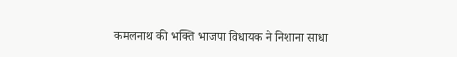कमलनाथ की भक्ति भाजपा विधायक ने निशाना साधा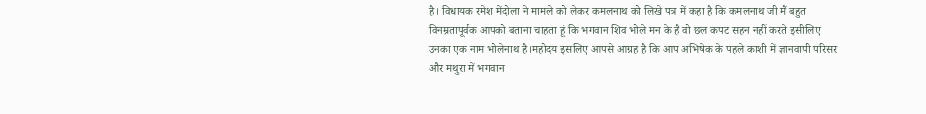है। विधायक रमेश मेंदोला ने मामले को लेकर कमलनाथ को लिखे पत्र में कहा है कि कमलनाथ जी मैं बहुत विनम्रतापूर्वक आपको बताना चाहता हूं कि भगवान शिव भोले मन के है वो छल कपट सहन नहीं करते इसीलिए उनका एक नाम भोलेनाथ है।महोदय इसलिए आपसे आग्रह है कि आप अभिषेक के पहले काशी में ज्ञानवापी परिसर और मथुरा में भगवान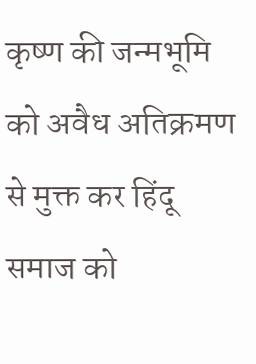कृष्ण की जन्मभूमि को अवैध अतिक्रमण से मुक्त कर हिंदू समाज को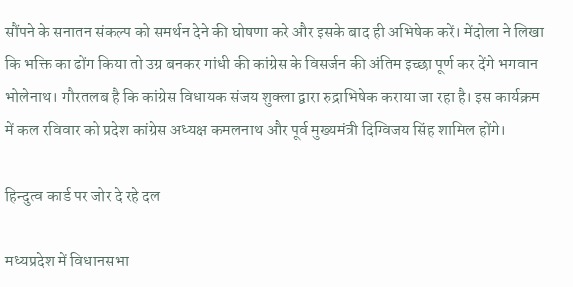सौंपने के सनातन संकल्प को समर्थन देने की घोषणा करे और इसके बाद ही अभिषेक करें। मेंदोला ने लिखा कि भक्ति का ढोंग किया तो उग्र बनकर गांधी की कांग्रेस के विसर्जन की अंतिम इच्छा पूर्ण कर देंगे भगवान भोलेनाथ। गौरतलब है कि कांग्रेस विधायक संजय शुक्ला द्वारा रुद्राभिषेक कराया जा रहा है। इस कार्यक्रम में कल रविवार को प्रदेश कांग्रेस अध्यक्ष कमलनाथ और पूर्व मुख्यमंत्री दिग्विजय सिंह शामिल होंगे।

हिन्दुत्व कार्ड पर जोर दे रहे दल

मध्यप्रदेश में विधानसभा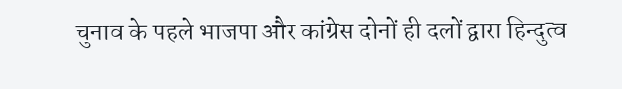चुनाव के पहले भाजपा और कांग्रेस दोनों ही दलों द्वारा हिन्दुत्व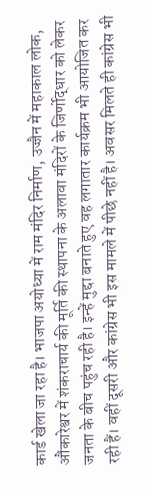कार्ड खेला जा रहा है। भाजपा अयोध्या में राम मंदिर निर्माण, उज्जैन में महाकाल लोक, औंकारेश्वर में शंकराचार्य की मूर्ति की स्थापना के अलावा मंदिरों के जिर्णोद्धार को लेकर जनता के बीच पहुंच रही है। इन्हें मुद्दा बनाते हुए वह लगातार कार्यक्रम भी आयोजित कर रही हैं। वहीं दूसरी और कांग्रेस भी इस मामले में पीछे नहीं है। अवसर मिलते ही कांग्रेस भी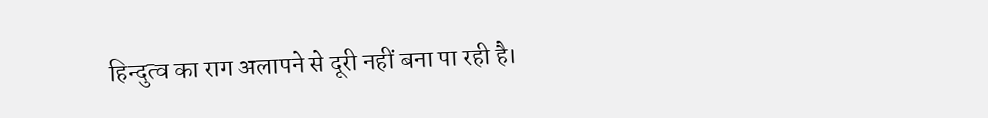हिन्दुत्व का राग अलापने से दूरी नहीं बना पा रही है।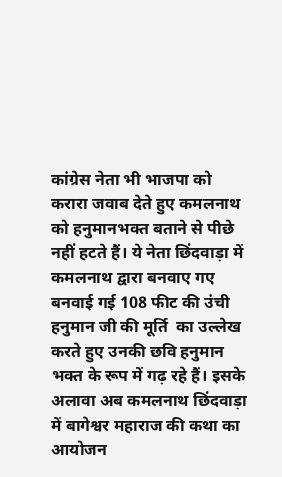कांग्रेस नेता भी भाजपा को करारा जवाब देते हुए कमलनाथ को हनुमानभक्त बताने से पीछे नहीं हटते हैं। ये नेता छिंदवाड़ा में कमलनाथ द्वारा बनवाए गए बनवाई गई 108 फीट की उंची हनुमान जी की मूर्ति  का उल्लेख करते हुए उनकी छवि हनुमान भक्त के रूप में गढ़ रहे हैं। इसके अलावा अब कमलनाथ छिंदवाड़ा में बागेश्वर महाराज की कथा का आयोजन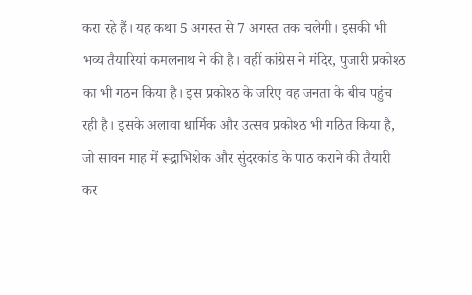करा रहे हैं। यह कथा 5 अगस्त से 7 अगस्त तक चलेगी। इसकी भी भव्य तैयारियां कमलनाथ ने की है। वहीं कांग्रेस ने मंदिर, पुजारी प्रकोश्ठ का भी गठन किया है। इस प्रकोश्ठ के जरिए वह जनता के बीच पहुंच रही है। इसके अलावा धार्मिक और उत्सव प्रकोश्ठ भी गठित किया है, जो सावन माह में रूद्राभिशेक और सुंदरकांड के पाठ कराने की तैयारी कर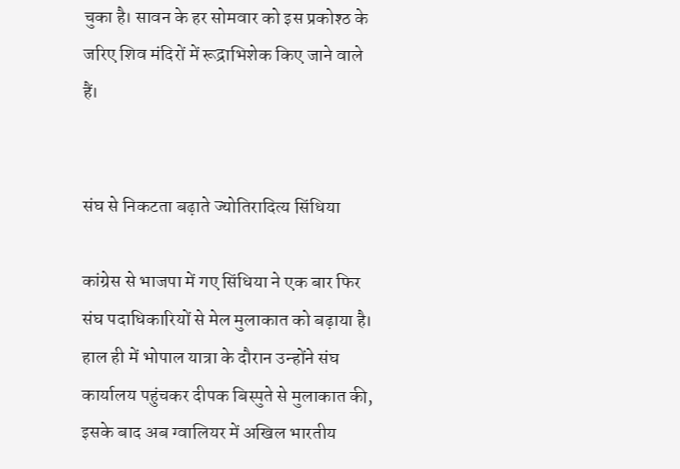चुका है। सावन के हर सोमवार को इस प्रकोश्ठ के जरिए शिव मंदिरों में रूद्राभिशेक किए जाने वाले हैं।


संघ से निकटता बढ़ाते ज्योतिरादित्य सिंधिया

कांग्रेस से भाजपा में गए सिंधिया ने एक बार फिर संघ पदाधिकारियों से मेल मुलाकात को बढ़ाया है। हाल ही में भोपाल यात्रा के दौरान उन्होंने संघ कार्यालय पहुंचकर दीपक बिस्पुते से मुलाकात की, इसके बाद अब ग्वालियर में अखिल भारतीय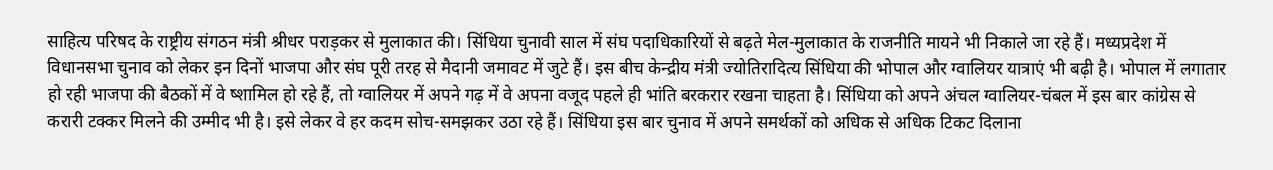साहित्य परिषद के राष्ट्रीय संगठन मंत्री श्रीधर पराड़कर से मुलाकात की। सिंधिया चुनावी साल में संघ पदाधिकारियों से बढ़ते मेल-मुलाकात के राजनीति मायने भी निकाले जा रहे हैं। मध्यप्रदेश में विधानसभा चुनाव को लेकर इन दिनों भाजपा और संघ पूरी तरह से मैदानी जमावट में जुटे हैं। इस बीच केन्द्रीय मंत्री ज्योतिरादित्य सिंधिया की भोपाल और ग्वालियर यात्राएं भी बढ़ी है। भोपाल में लगातार हो रही भाजपा की बैठकों में वे ष्शामिल हो रहे हैं, तो ग्वालियर में अपने गढ़ में वे अपना वजूद पहले ही भांति बरकरार रखना चाहता है। सिंधिया को अपने अंचल ग्वालियर-चंबल में इस बार कांग्रेस से करारी टक्कर मिलने की उम्मीद भी है। इसे लेकर वे हर कदम सोच-समझकर उठा रहे हैं। सिंधिया इस बार चुनाव में अपने समर्थकों को अधिक से अधिक टिकट दिलाना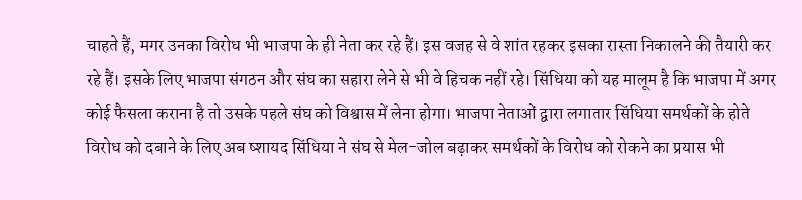चाहते हैं, मगर उनका विरोध भी भाजपा के ही नेता कर रहे हैं। इस वजह से वे शांत रहकर इसका रास्ता निकालने की तैयारी कर रहे हैं। इसके लिए भाजपा संगठन और संघ का सहारा लेने से भी वे हिचक नहीं रहे। सिंधिया को यह मालूम है कि भाजपा में अगर कोई फैसला कराना है तो उसके पहले संघ को विश्वास में लेना होगा। भाजपा नेताओं द्वारा लगातार सिंधिया समर्थकों के होते विरोध को दबाने के लिए अब ष्शायद सिंधिया ने संघ से मेल-जोल बढ़ाकर समर्थकों के विरोध को रोकने का प्रयास भी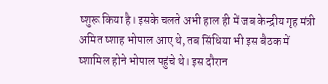ष्शुरू किया है। इसके चलते अभी हाल ही में जब केन्द्रीय गृह मंत्री अमित ष्शाह भोपाल आए थे, तब सिंधिया भी इस बैठक में ष्शामिल होने भोपाल पहुंचे थे। इस दौरान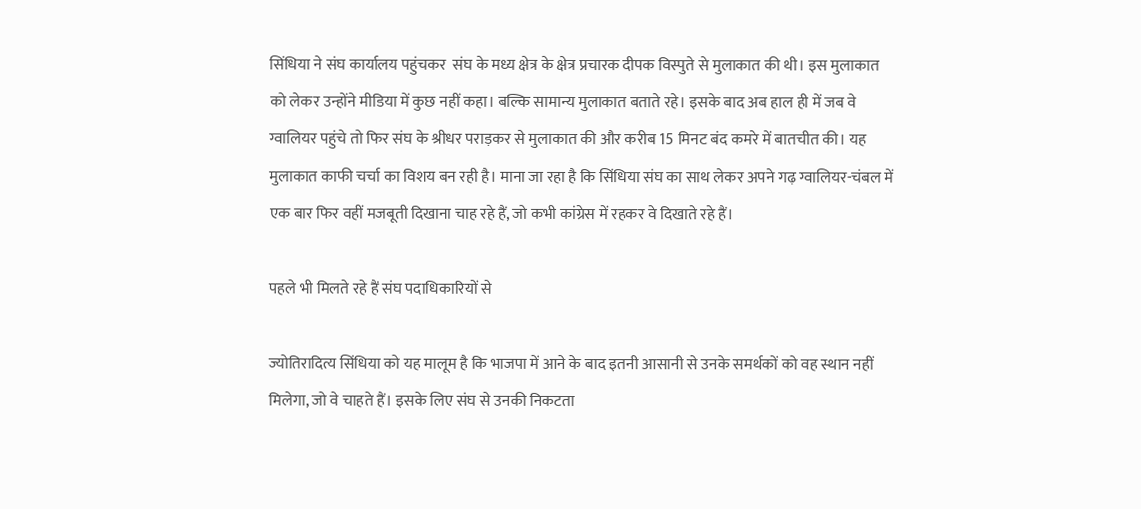सिंधिया ने संघ कार्यालय पहुंचकर  संघ के मध्य क्षेत्र के क्षेत्र प्रचारक दीपक विस्पुते से मुलाकात की थी। इस मुलाकात को लेकर उन्होंने मीडिया में कुछ नहीं कहा। बल्कि सामान्य मुलाकात बताते रहे। इसके बाद अब हाल ही में जब वे ग्वालियर पहुंचे तो फिर संघ के श्रीधर पराड़कर से मुलाकात की और करीब 15 मिनट बंद कमरे में बातचीत की। यह मुलाकात काफी चर्चा का विशय बन रही है। माना जा रहा है कि सिंधिया संघ का साथ लेकर अपने गढ़ ग्वालियर-चंबल में एक बार फिर वहीं मजबूती दिखाना चाह रहे हैं, जो कभी कांग्रेस में रहकर वे दिखाते रहे हैं।

पहले भी मिलते रहे हैं संघ पदाधिकारियों से

ज्योतिरादित्य सिंधिया को यह मालूम है कि भाजपा में आने के बाद इतनी आसानी से उनके समर्थकों को वह स्थान नहीं मिलेगा, जो वे चाहते हैं। इसके लिए संघ से उनकी निकटता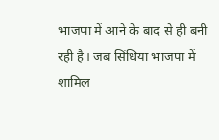भाजपा में आने के बाद से ही बनी रही है। जब सिंधिया भाजपा में शामिल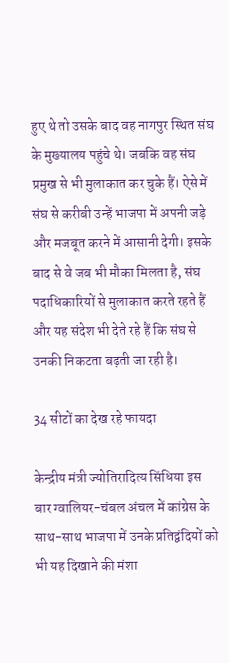हुए थे तो उसके बाद वह नागपुर स्थित संघ के मुख्यालय पहुंचे थे। जबकि वह संघ प्रमुख से भी मुलाकात कर चुके हैं। ऐसे में संघ से करीबी उन्हें भाजपा में अपनी जड़े और मजबूत करने में आसानी देगी। इसके बाद से वे जब भी मौका मिलता है, संघ पदाधिकारियों से मुलाकात करते रहते हैं और यह संदेश भी देते रहे हैं कि संघ से उनकी निकटता बढ़ती जा रही है।

34 सीटों का देख रहे फायदा

केन्द्रीय मंत्री ज्योतिरादित्य सिंधिया इस बार ग्वालियर-चंबल अंचल में कांग्रेस के साथ-साथ भाजपा में उनके प्रतिद्वंदियों को भी यह दिखाने की मंशा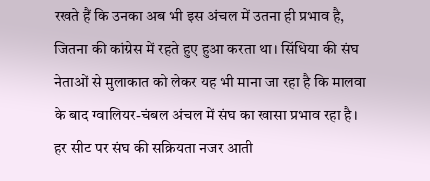रखते हैं कि उनका अब भी इस अंचल में उतना ही प्रभाव है, जितना की कांग्रेस में रहते हुए हुआ करता था। सिंधिया की संघ नेताओं से मुलाकात को लेकर यह भी माना जा रहा है कि मालवा के बाद ग्वालियर-चंबल अंचल में संघ का खासा प्रभाव रहा है। हर सीट पर संघ की सक्रियता नजर आती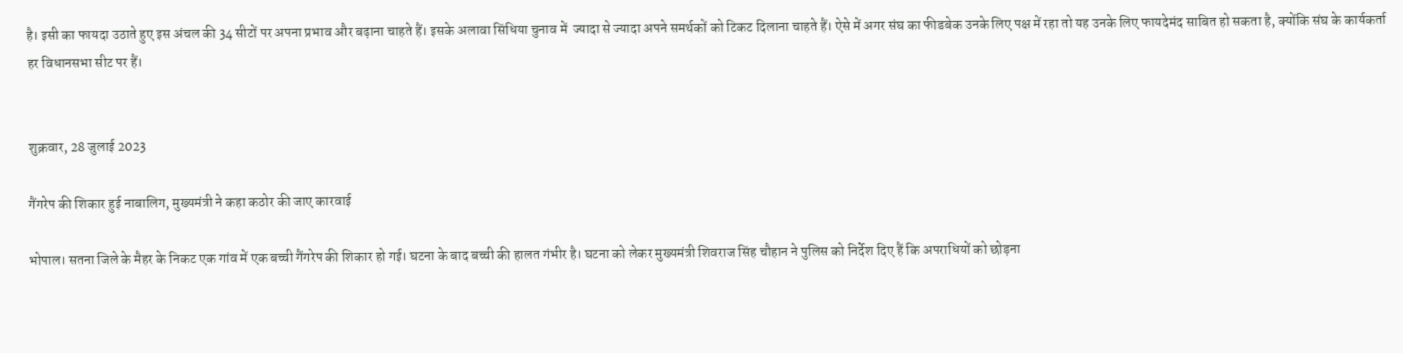है। इसी का फायदा उठाते हुए इस अंचल की 34 सीटों पर अपना प्रभाव और बढ़ाना चाहते हैं। इसके अलावा सिंधिया चुनाव में  ज्यादा से ज्यादा अपने समर्थकों को टिकट दिलाना चाहते हैं। ऐसे में अगर संघ का फीडबेक उनके लिए पक्ष में रहा तो यह उनके लिए फायदेमंद साबित हो सकता है, क्योंकि संघ के कार्यकर्ता हर विधानसभा सीट पर हैं।


शुक्रवार, 28 जुलाई 2023

गैंगरेप की शिकार हुई नाबालिग, मुख्यमंत्री ने कहा कठोर की जाए कारवाई

भोपाल। सतना जिले के मैहर के निकट एक गांव में एक बच्ची गैंगरेप की शिकार हो गई। घटना के बाद बच्ची की हालत गंभीर है। घटना को लेकर मुख्यमंत्री शिवराज सिंह चौहान ने पुलिस को निर्देश दिए हैं कि अपराधियों को छोड़ना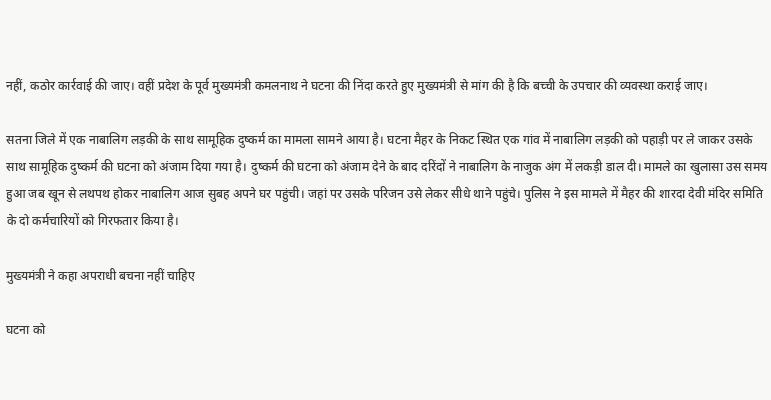नहीं, कठोर कार्रवाई की जाए। वहीं प्रदेश के पूर्व मुख्यमंत्री कमलनाथ ने घटना की निंदा करते हुए मुख्यमंत्री से मांग की है कि बच्ची के उपचार की व्यवस्था कराई जाए।

सतना जिले में एक नाबालिग लड़की के साथ सामूहिक दुष्कर्म का मामला सामने आया है। घटना मैहर के निकट स्थित एक गांव में नाबालिग लड़की को पहाड़ी पर ले जाकर उसके साथ सामूहिक दुष्कर्म की घटना को अंजाम दिया गया है। दुष्कर्म की घटना को अंजाम देने के बाद दरिंदों ने नाबालिग के नाजुक अंग में लकड़ी डाल दी। मामले का खुलासा उस समय हुआ जब खून से लथपथ होकर नाबालिग आज सुबह अपने घर पहुंची। जहां पर उसके परिजन उसे लेकर सीधे थाने पहुंचे। पुलिस ने इस मामले में मैहर की शारदा देवी मंदिर समिति के दो कर्मचारियों को गिरफतार किया है।

मुख्यमंत्री ने कहा अपराधी बचना नहीं चाहिए

घटना को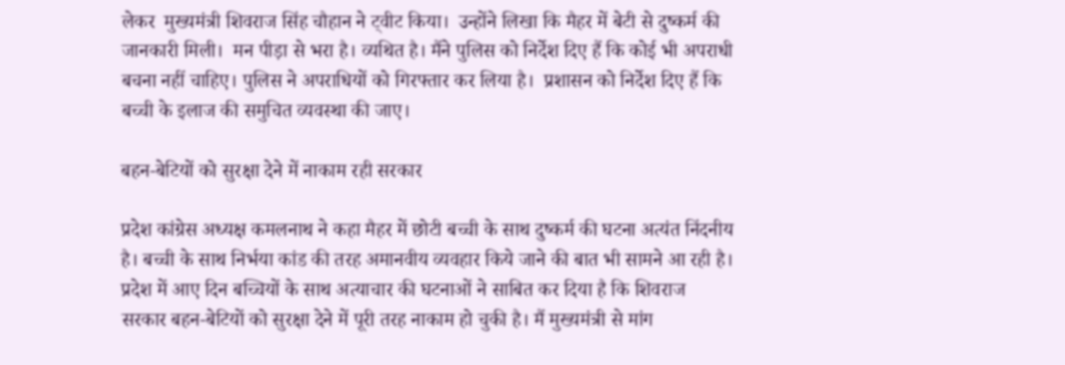लेकर  मुख्यमंत्री शिवराज सिंह चौहान ने ट्वीट किया।  उन्होंने लिखा कि मैहर में बेटी से दुष्कर्म की जानकारी मिली।  मन पीड़ा से भरा है। व्यथित है। मैंने पुलिस को निर्देश दिए हैं कि कोई भी अपराधी बचना नहीं चाहिए। पुलिस ने अपराधियों को गिरफ्तार कर लिया है।  प्रशासन को निर्देश दिए हैं कि बच्ची के इलाज की समुचित व्यवस्था की जाए।

बहन-बेटियों को सुरक्षा देने में नाकाम रही सरकार

प्रदेश कांग्रेस अध्यक्ष कमलनाथ ने कहा मैहर में छोटी बच्ची के साथ दुष्कर्म की घटना अत्यंत निंदनीय है। बच्ची के साथ निर्भया कांड की तरह अमानवीय व्यवहार किये जाने की बात भी सामने आ रही है। प्रदेश में आए दिन बच्चियों के साथ अत्याचार की घटनाओं ने साबित कर दिया है कि शिवराज सरकार बहन-बेटियों को सुरक्षा देने में पूरी तरह नाकाम हो चुकी है। मैं मुख्यमंत्री से मांग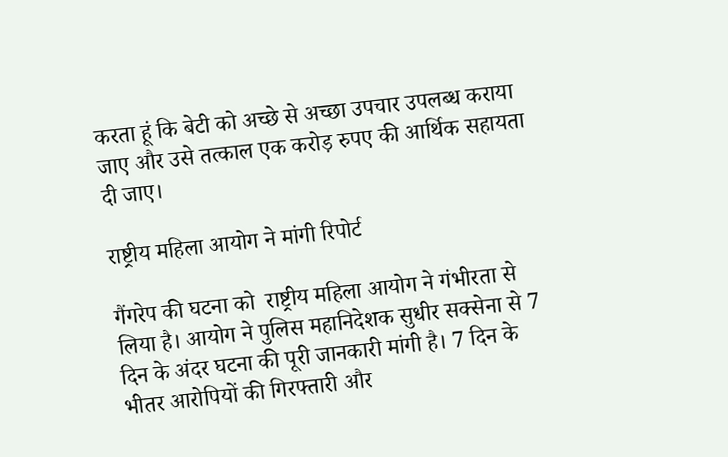करता हूं कि बेटी को अच्छे से अच्छा उपचार उपलब्ध कराया जाए और उसे तत्काल एक करोड़ रुपए की आर्थिक सहायता दी जाए।

राष्ट्रीय महिला आयोग ने मांगी रिपोर्ट

गैंगरेप की घटना को  राष्ट्रीय महिला आयोग ने गंभीरता से लिया है। आयोग ने पुलिस महानिदेशक सुधीर सक्सेना से 7 दिन के अंदर घटना की पूरी जानकारी मांगी है। 7 दिन के भीतर आरोपियों की गिरफ्तारी और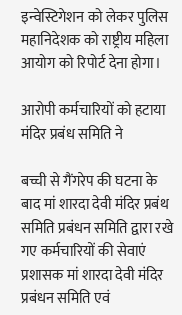इन्वेस्टिगेशन को लेकर पुलिस महानिदेशक को राष्ट्रीय महिला आयोग को रिपोर्ट देना होगा।

आरोपी कर्मचारियों को हटाया मंदिर प्रबंध समिति ने

बच्ची से गैंगरेप की घटना के बाद मां शारदा देवी मंदिर प्रबंथ समिति प्रबंधन समिति द्वारा रखे गए कर्मचारियों की सेवाएं प्रशासक मां शारदा देवी मंदिर प्रबंधन समिति एवं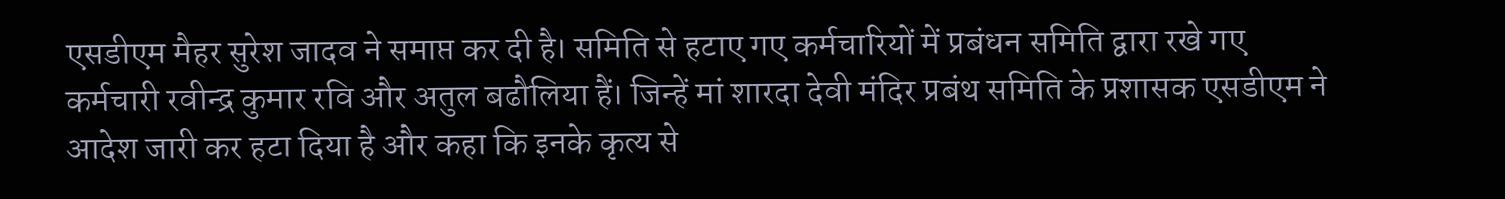एसडीएम मैहर सुरेश जादव ने समाप्त कर दी है। समिति से हटाए गए कर्मचारियों में प्रबंधन समिति द्वारा रखे गए कर्मचारी रवीन्द्र कुमार रवि और अतुल बढौलिया हैं। जिन्हें मां शारदा देवी मंदिर प्रबंथ समिति के प्रशासक एसडीएम ने आदेश जारी कर हटा दिया है और कहा कि इनके कृत्य से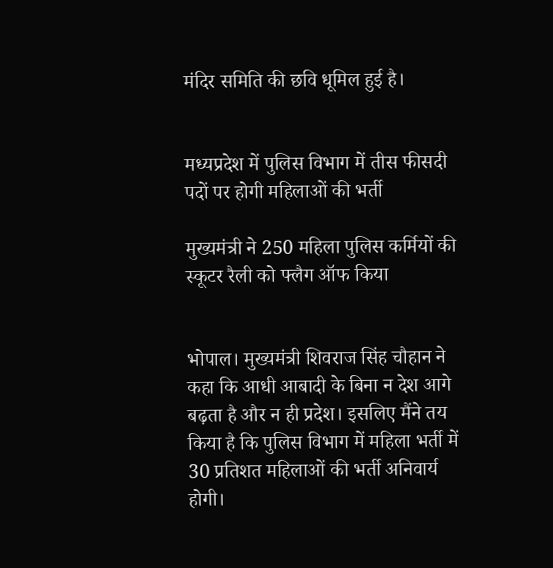मंदिर समिति की छवि धूमिल हुई है।


मध्यप्रदेश में पुलिस विभाग में तीस फीसदी पदों पर होगी महिलाओं की भर्ती

मुख्यमंत्री ने 250 महिला पुलिस कर्मियों की स्कूटर रैली को फ्लैग ऑफ किया


भोपाल। मुख्यमंत्री शिवराज सिंह चौहान ने कहा कि आधी आबादी के बिना न देश आगे बढ़ता है और न ही प्रदेश। इसलिए मैंने तय किया है कि पुलिस विभाग में महिला भर्ती में 30 प्रतिशत महिलाओं की भर्ती अनिवार्य होगी।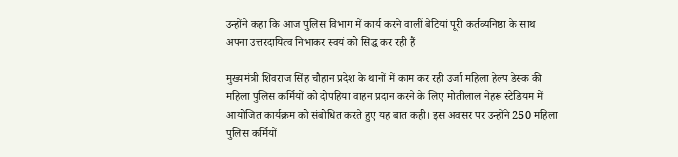उन्होंने कहा कि आज पुलिस विभाग में कार्य करने वालीं बेटियां पूरी कर्तव्यनिष्ठा के साथ अपना उत्तरदायित्व निभाकर स्वयं को सिद्ध कर रही हैं

मुख्यमंत्री शिवराज सिंह चौहान प्रदेश के थानों में काम कर रही उर्जा महिला हेल्प डेस्क की महिला पुलिस कर्मियों को दोपहिया वाहन प्रदान करने के लिए मोतीलाल नेहरू स्टेडियम में आयोजित कार्यक्रम को संबोधित करते हुए यह बात कही। इस अवसर पर उन्होंने 250 महिला पुलिस कर्मियों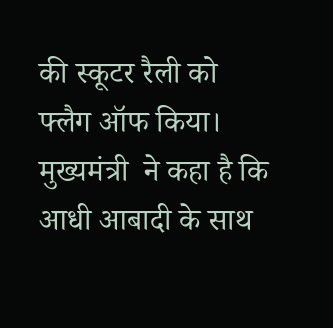की स्कूटर रैली को फ्लैग ऑफ किया। मुख्यमंत्री  ने कहा है कि आधी आबादी के साथ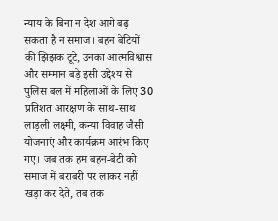न्याय के बिना न देश आगे बढ़ सकता है न समाज। बहन बेटियों की झिझक टूटे, उनका आत्मविश्वास और सम्मान बड़े इसी उद्देश्य से पुलिस बल में महिलाओं के लिए 30 प्रतिशत आरक्षण के साथ-साथ लाड़ली लक्ष्मी, कन्या विवाह जैसी योजनाएं और कार्यक्रम आरंभ किए गए। जब तक हम बहन-बेटी को समाज में बराबरी पर लाकर नहीं खड़ा कर देते, तब तक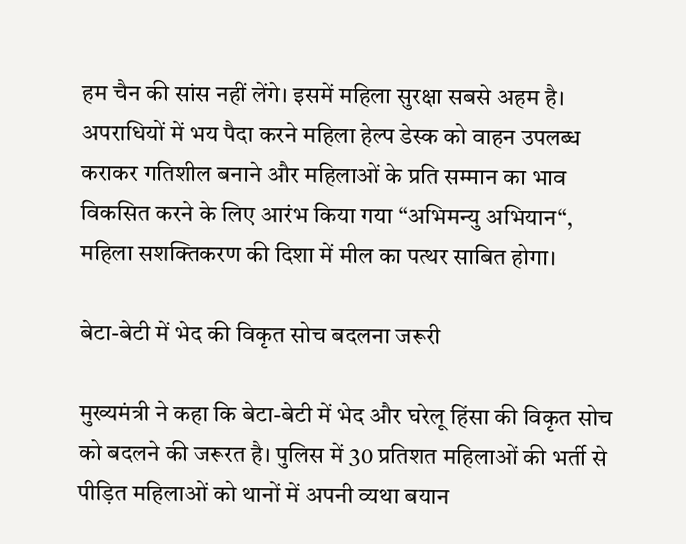हम चैन की सांस नहीं लेंगे। इसमें महिला सुरक्षा सबसे अहम है। अपराधियों में भय पैदा करने महिला हेल्प डेस्क को वाहन उपलब्ध कराकर गतिशील बनाने और महिलाओं के प्रति सम्मान का भाव विकसित करने के लिए आरंभ किया गया “अभिमन्यु अभियान“, महिला सशक्तिकरण की दिशा में मील का पत्थर साबित होगा।

बेटा-बेटी में भेद की विकृत सोच बदलना जरूरी

मुख्यमंत्री ने कहा कि बेटा-बेटी में भेद और घरेलू हिंसा की विकृत सोच को बदलने की जरूरत है। पुलिस में 30 प्रतिशत महिलाओं की भर्ती से पीड़ित महिलाओं को थानों में अपनी व्यथा बयान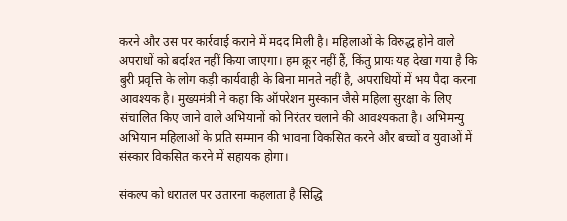करने और उस पर कार्रवाई कराने में मदद मिली है। महिलाओं के विरुद्ध होने वाले अपराधों को बर्दाश्त नहीं किया जाएगा। हम क्रूर नहीं हैं, किंतु प्रायः यह देखा गया है कि बुरी प्रवृत्ति के लोग कड़ी कार्यवाही के बिना मानते नहीं है, अपराधियों में भय पैदा करना आवश्यक है। मुख्यमंत्री ने कहा कि ऑपरेशन मुस्कान जैसे महिला सुरक्षा के लिए संचालित किए जाने वाले अभियानों को निरंतर चलाने की आवश्यकता है। अभिमन्यु अभियान महिलाओं के प्रति सम्मान की भावना विकसित करने और बच्चों व युवाओं में संस्कार विकसित करने में सहायक होगा।

संकल्प को धरातल पर उतारना कहलाता है सिद्धि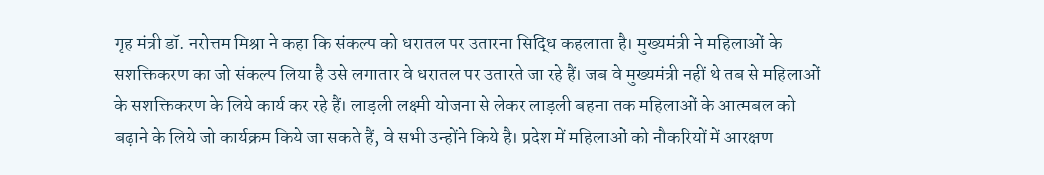गृह मंत्री डॉ. नरोत्तम मिश्रा ने कहा कि संकल्प को धरातल पर उतारना सिद्धि कहलाता है। मुख्यमंत्री ने महिलाओं के सशक्तिकरण का जो संकल्प लिया है उसे लगातार वे धरातल पर उतारते जा रहे हैं। जब वे मुख्यमंत्री नहीं थे तब से महिलाओं के सशक्तिकरण के लिये कार्य कर रहे हैं। लाड़ली लक्ष्मी योजना से लेकर लाड़ली बहना तक महिलाओं के आत्मबल को बढ़ाने के लिये जो कार्यक्रम किये जा सकते हैं, वे सभी उन्होंने किये है। प्रदेश में महिलाओं को नौकरियों में आरक्षण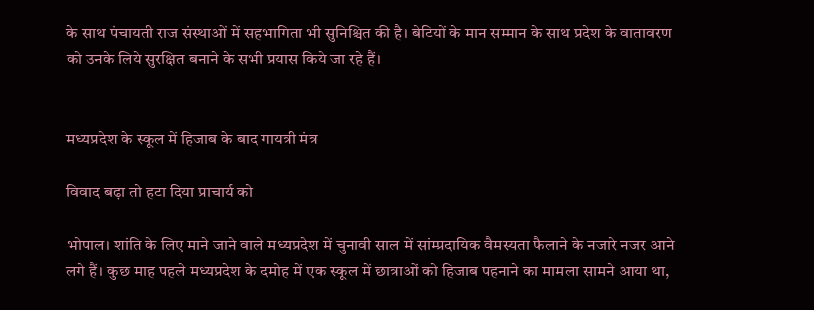के साथ पंचायती राज संस्थाओं में सहभागिता भी सुनिश्चित की है। बेटियों के मान सम्मान के साथ प्रदेश के वातावरण को उनके लिये सुरक्षित बनाने के सभी प्रयास किये जा रहे हैं।


मध्यप्रदेश के स्कूल में हिजाब के बाद गायत्री मंत्र

विवाद बढ़ा तो हटा दिया प्राचार्य को

भोपाल। शांति के लिए माने जाने वाले मध्यप्रदेश में चुनावी साल में सांम्प्रदायिक वैमस्यता फैलाने के नजारे नजर आने लगे हैं। कुछ माह पहले मध्यप्रदेश के दमोह में एक स्कूल में छात्राओं को हिजाब पहनाने का मामला सामने आया था,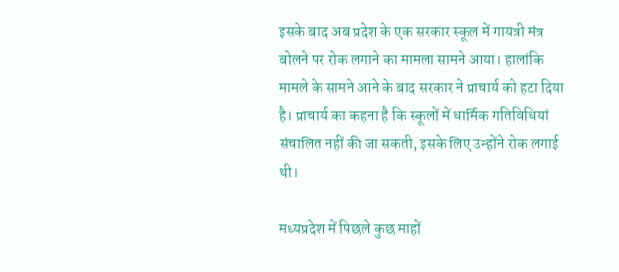इसके बाद अब प्रदेश के एक सरकार स्कूल में गायत्री मंत्र बोलने पर रोक लगाने का मामला सामने आया। हालांकि मामले के सामने आने के बाद सरकार ने प्राचार्य को हटा दिया है। प्राचार्य का कहना है कि स्कूलों में धार्मिक गतिविधियां संचालित नहीं की जा सकती, इसके लिए उन्होंने रोक लगाई थी।

मध्यप्रदेश में पिछले कुछ माहों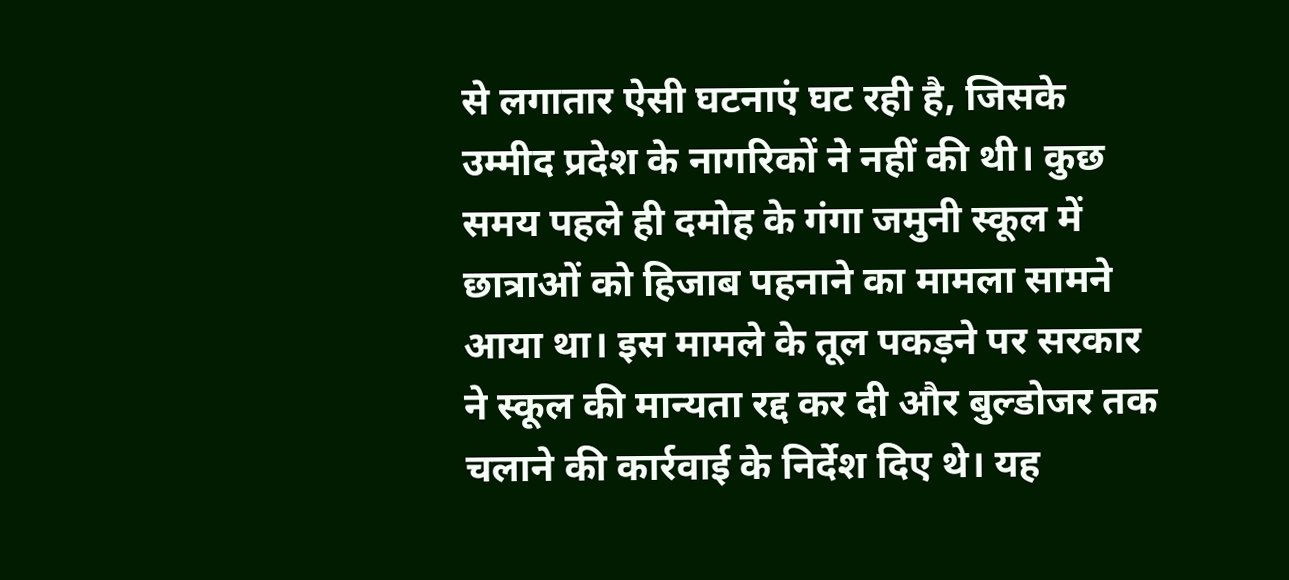से लगातार ऐसी घटनाएं घट रही है, जिसके उम्मीद प्रदेश के नागरिकों ने नहीं की थी। कुछ समय पहले ही दमोह के गंगा जमुनी स्कूल में छात्राओं को हिजाब पहनाने का मामला सामने आया था। इस मामले के तूल पकड़ने पर सरकार ने स्कूल की मान्यता रद्द कर दी और बुल्डोजर तक चलाने की कार्रवाई के निर्देश दिए थे। यह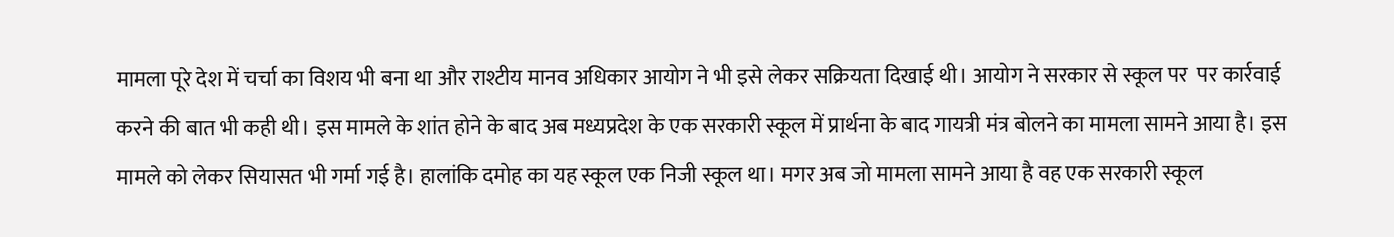मामला पूरे देश में चर्चा का विशय भी बना था और राश्टीय मानव अधिकार आयोग ने भी इसे लेकर सक्रियता दिखाई थी। आयोग ने सरकार से स्कूल पर  पर कार्रवाई करने की बात भी कही थी। इस मामले के शांत होने के बाद अब मध्यप्रदेश के एक सरकारी स्कूल में प्रार्थना के बाद गायत्री मंत्र बोलने का मामला सामने आया है। इस मामले को लेकर सियासत भी गर्मा गई है। हालांकि दमोह का यह स्कूल एक निजी स्कूल था। मगर अब जो मामला सामने आया है वह एक सरकारी स्कूल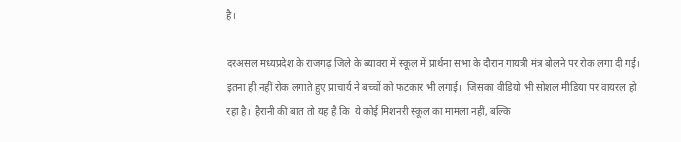है।

दरअसल मध्यप्रदेश के राजगढ़ जिले के ब्यावरा में स्कूल में प्रार्थना सभा के दौरान गायत्री मंत्र बोलने पर रोक लगा दी गई। इतना ही नहीं रोक लगाते हुए प्राचार्य ने बच्चों को फटकार भी लगाई।  जिसका वीडियो भी सोशल मीडिया पर वायरल हो रहा है। हैरानी की बात तो यह है कि  ये कोई मिशनरी स्कूल का मामला नहीं, बल्कि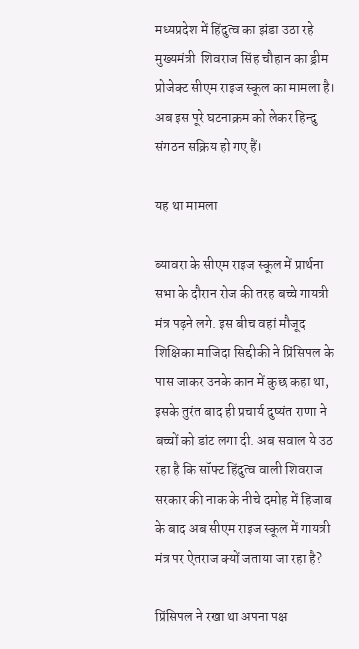मध्यप्रदेश में हिंदुत्व का झंडा उठा रहे मुख्यमंत्री  शिवराज सिंह चौहान का ड्रीम प्रोजेक्ट सीएम राइज स्कूल का मामला है।  अब इस पूरे घटनाक्रम को लेकर हिन्दु संगठन सक्रिय हो गए हैं।

यह था मामला

ब्यावरा के सीएम राइज स्कूल में प्रार्थना सभा के दौरान रोज की तरह बच्चे गायत्री मंत्र पढ़ने लगे. इस बीच वहां मौजूद शिक्षिका माजिदा सिद्दीकी ने प्रिंसिपल के पास जाकर उनके कान में कुछ कहा था, इसके तुरंत बाद ही प्रचार्य दुष्यंत राणा ने बच्चों को डांट लगा दी. अब सवाल ये उठ रहा है कि सॉफ्ट हिंदुत्व वाली शिवराज सरकार की नाक के नीचे दमोह में हिजाब के बाद अब सीएम राइज स्कूल में गायत्री मंत्र पर ऐतराज क्यों जताया जा रहा है?

प्रिंसिपल ने रखा था अपना पक्ष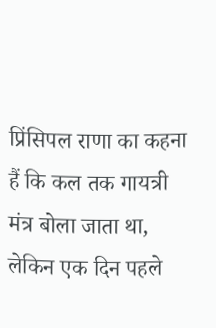प्रिंसिपल राणा का कहना हैं कि कल तक गायत्री मंत्र बोला जाता था, लेकिन एक दिन पहले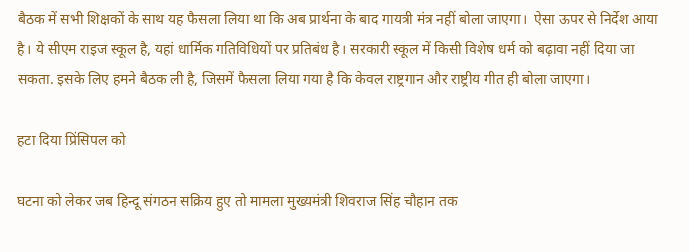बैठक में सभी शिक्षकों के साथ यह फैसला लिया था कि अब प्रार्थना के बाद गायत्री मंत्र नहीं बोला जाएगा।  ऐसा ऊपर से निर्देश आया है। ये सीएम राइज स्कूल है, यहां धार्मिक गतिविधियों पर प्रतिबंध है। सरकारी स्कूल में किसी विशेष धर्म को बढ़ावा नहीं दिया जा सकता. इसके लिए हमने बैठक ली है, जिसमें फैसला लिया गया है कि केवल राष्ट्रगान और राष्ट्रीय गीत ही बोला जाएगा।

हटा दिया प्रिंसिपल को

घटना को लेकर जब हिन्दू संगठन सक्रिय हुए तो मामला मुख्यमंत्री शिवराज सिंह चौहान तक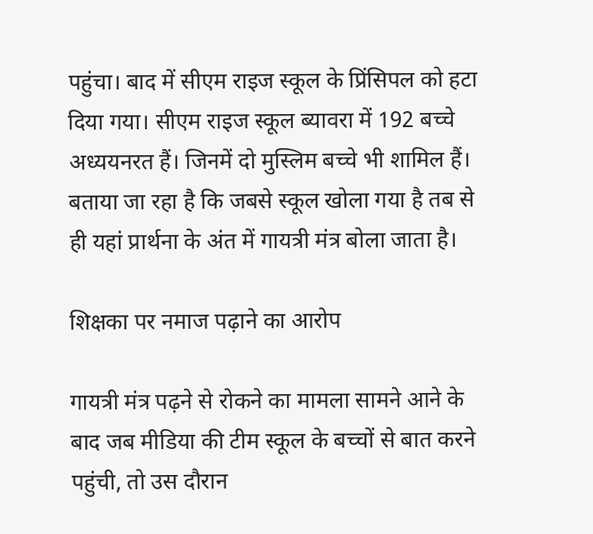पहुंचा। बाद में सीएम राइज स्कूल के प्रिंसिपल को हटा दिया गया। सीएम राइज स्कूल ब्यावरा में 192 बच्चे अध्ययनरत हैं। जिनमें दो मुस्लिम बच्चे भी शामिल हैं। बताया जा रहा है कि जबसे स्कूल खोला गया है तब से ही यहां प्रार्थना के अंत में गायत्री मंत्र बोला जाता है।

शिक्षका पर नमाज पढ़ाने का आरोप

गायत्री मंत्र पढ़ने से रोकने का मामला सामने आने के बाद जब मीडिया की टीम स्कूल के बच्चों से बात करने पहुंची, तो उस दौरान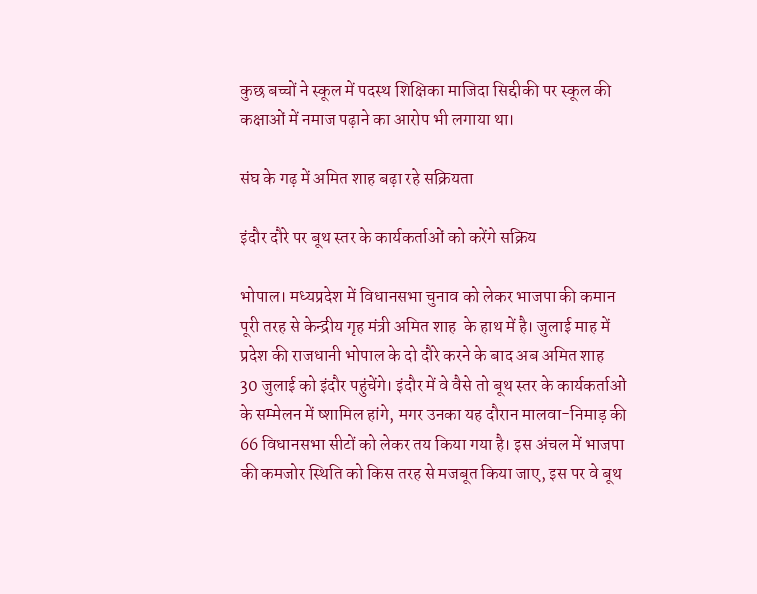कुछ बच्चों ने स्कूल में पदस्थ शिक्षिका माजिदा सिद्दीकी पर स्कूल की कक्षाओं में नमाज पढ़ाने का आरोप भी लगाया था।

संघ के गढ़ में अमित शाह बढ़ा रहे सक्रियता

इंदौर दौरे पर बूथ स्तर के कार्यकर्ताओं को करेंगे सक्रिय

भोपाल। मध्यप्रदेश में विधानसभा चुनाव को लेकर भाजपा की कमान पूरी तरह से केन्द्रीय गृह मंत्री अमित शाह  के हाथ में है। जुलाई माह में प्रदेश की राजधानी भोपाल के दो दौरे करने के बाद अब अमित शाह  30 जुलाई को इंदौर पहुंचेंगे। इंदौर में वे वैसे तो बूथ स्तर के कार्यकर्ताओं के सम्मेलन में ष्शामिल हांगे, मगर उनका यह दौरान मालवा-निमाड़ की 66 विधानसभा सीटों को लेकर तय किया गया है। इस अंचल में भाजपा की कमजोर स्थिति को किस तरह से मजबूत किया जाए, इस पर वे बूथ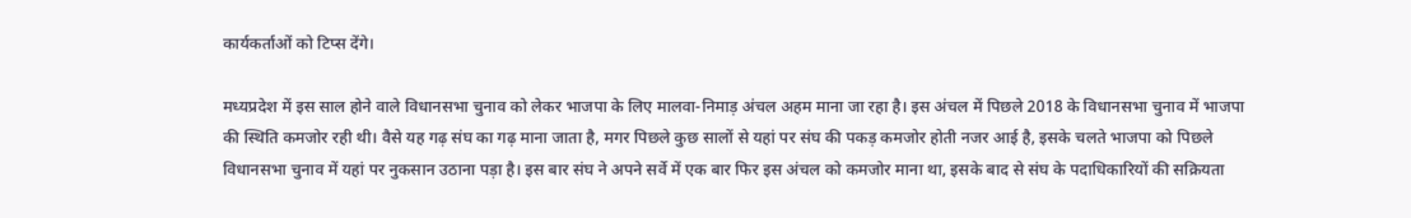कार्यकर्ताओं को टिप्स देंगे।

मध्यप्रदेश में इस साल होने वाले विधानसभा चुनाव को लेकर भाजपा के लिए मालवा-निमाड़ अंचल अहम माना जा रहा है। इस अंचल में पिछले 2018 के विधानसभा चुनाव में भाजपा की स्थिति कमजोर रही थी। वैसे यह गढ़ संघ का गढ़ माना जाता है, मगर पिछले कुछ सालों से यहां पर संघ की पकड़ कमजोर होती नजर आई है, इसके चलते भाजपा को पिछले विधानसभा चुनाव में यहां पर नुकसान उठाना पड़ा है। इस बार संघ ने अपने सर्वे में एक बार फिर इस अंचल को कमजोर माना था, इसके बाद से संघ के पदाधिकारियों की सक्रियता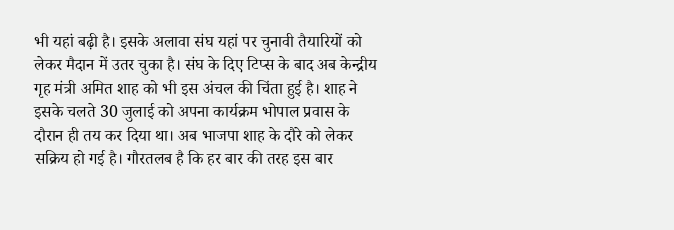भी यहां बढ़ी है। इसके अलावा संघ यहां पर चुनावी तैयारियों को लेकर मैदान में उतर चुका है। संघ के दिए टिप्स के बाद अब केन्द्रीय गृह मंत्री अमित शाह को भी इस अंचल की चिंता हुई है। शाह ने इसके चलते 30 जुलाई को अपना कार्यक्रम भोपाल प्रवास के दौरान ही तय कर दिया था। अब भाजपा शाह के दौरे को लेकर सक्रिय हो गई है। गौरतलब है कि हर बार की तरह इस बार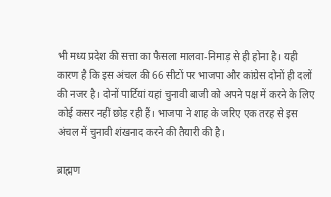भी मध्य प्रदेश की सत्ता का फैसला मालवा-निमाड़ से ही होना है। यही कारण है कि इस अंचल की 66 सीटों पर भाजपा और कांग्रेस दोनों ही दलों की नजर है। दोनों पार्टियां यहां चुनावी बाजी को अपने पक्ष में करने के लिए कोई कसर नहीं छोड़ रही हैं। भाजपा ने शाह के जरिए एक तरह से इस अंचल में चुनावी शंखनाद करने की तैयारी की है।

ब्राह्मण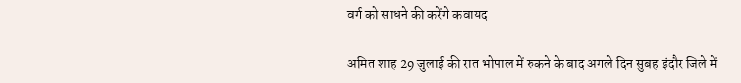वर्ग को साधने की करेंगे कवायद

अमित शाह 29 जुलाई की रात भोपाल में रुकने के बाद अगले दिन सुबह इंदौर जिले में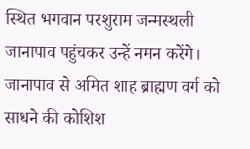स्थित भगवान परशुराम जन्मस्थली जानापाव पहुंचकर उन्हें नमन करेंगे। जानापाव से अमित शाह ब्राह्मण वर्ग को साधने की कोशिश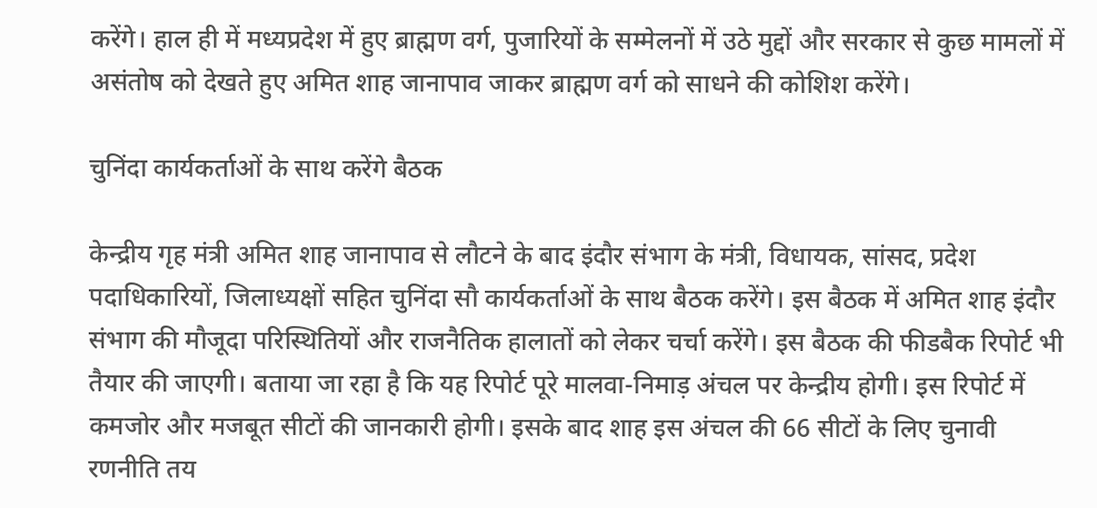करेंगे। हाल ही में मध्यप्रदेश में हुए ब्राह्मण वर्ग, पुजारियों के सम्मेलनों में उठे मुद्दों और सरकार से कुछ मामलों में असंतोष को देखते हुए अमित शाह जानापाव जाकर ब्राह्मण वर्ग को साधने की कोशिश करेंगे।

चुनिंदा कार्यकर्ताओं के साथ करेंगे बैठक

केन्द्रीय गृह मंत्री अमित शाह जानापाव से लौटने के बाद इंदौर संभाग के मंत्री, विधायक, सांसद, प्रदेश पदाधिकारियों, जिलाध्यक्षों सहित चुनिंदा सौ कार्यकर्ताओं के साथ बैठक करेंगे। इस बैठक में अमित शाह इंदौर संभाग की मौजूदा परिस्थितियों और राजनैतिक हालातों को लेकर चर्चा करेंगे। इस बैठक की फीडबैक रिपोर्ट भी तैयार की जाएगी। बताया जा रहा है कि यह रिपोर्ट पूरे मालवा-निमाड़ अंचल पर केन्द्रीय होगी। इस रिपोर्ट में कमजोर और मजबूत सीटों की जानकारी होगी। इसके बाद शाह इस अंचल की 66 सीटों के लिए चुनावी रणनीति तय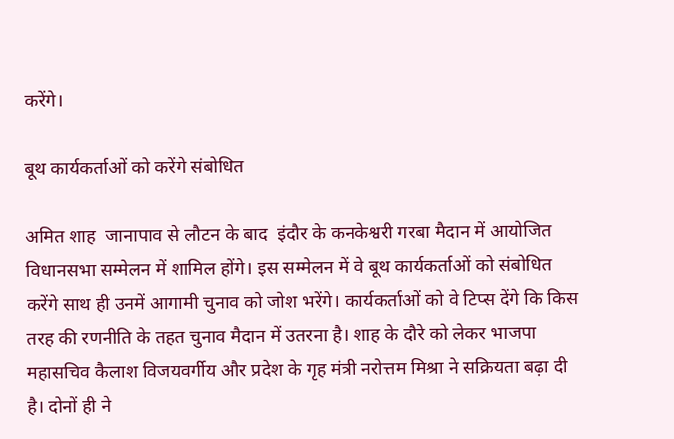करेंगे।

बूथ कार्यकर्ताओं को करेंगे संबोधित

अमित शाह  जानापाव से लौटन के बाद  इंदौर के कनकेश्वरी गरबा मैदान में आयोजित विधानसभा सम्मेलन में शामिल होंगे। इस सम्मेलन में वे बूथ कार्यकर्ताओं को संबोधित करेंगे साथ ही उनमें आगामी चुनाव को जोश भरेंगे। कार्यकर्ताओं को वे टिप्स देंगे कि किस तरह की रणनीति के तहत चुनाव मैदान में उतरना है। शाह के दौरे को लेकर भाजपा महासचिव कैलाश विजयवर्गीय और प्रदेश के गृह मंत्री नरोत्तम मिश्रा ने सक्रियता बढ़ा दी है। दोनों ही ने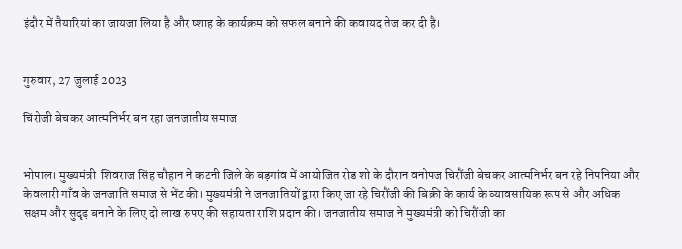इंदौर में तैयारियां का जायजा लिया है और ष्शाह के कार्यक्रम को सफल बनाने की कवायद तेज कर दी है।


गुरुवार, 27 जुलाई 2023

चिंरोजी बेचकर आत्मनिर्भर बन रहा जनजातीय समाज


भोपाल। मुख्यमंत्री  शिवराज सिंह चौहान ने कटनी जिले के बड़गांव में आयोजित रोड शो के दौरान वनोपज चिरौंजी बेचकर आत्मनिर्भर बन रहे निपनिया और केवलारी गाँव के जनजाति समाज से भेंट की। मुख्यमंत्री ने जनजातियों द्वारा किए जा रहे चिरौंजी की बिक्री के कार्य के व्यावसायिक रूप से और अधिक सक्षम और सुदृढ़ बनाने के लिए दो लाख रुपए की सहायता राशि प्रदान की। जनजातीय समाज ने मुख्यमंत्री को चिरौंजी का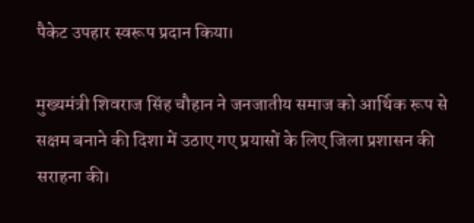पैकेट उपहार स्वरूप प्रदान किया।

मुख्यमंत्री शिवराज सिंह चौहान ने जनजातीय समाज को आर्थिक रूप से सक्षम बनाने की दिशा में उठाए गए प्रयासों के लिए जिला प्रशासन की सराहना की।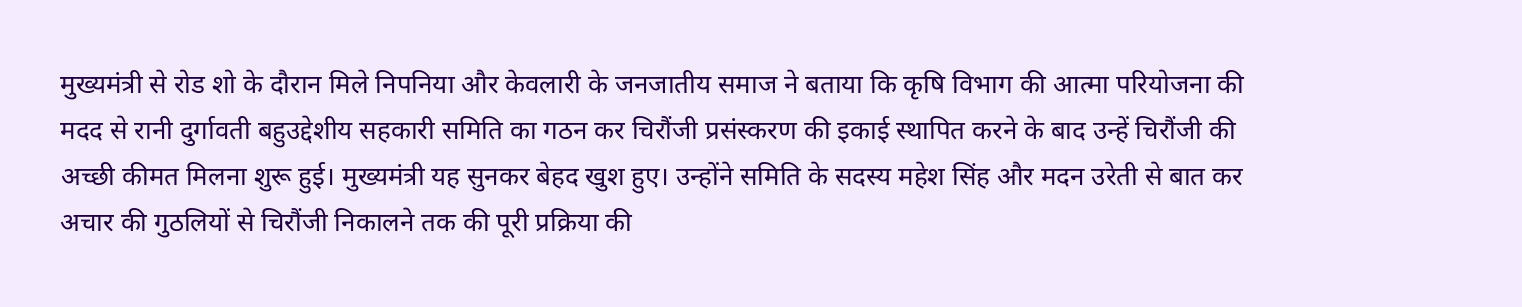मुख्यमंत्री से रोड शो के दौरान मिले निपनिया और केवलारी के जनजातीय समाज ने बताया कि कृषि विभाग की आत्मा परियोजना की मदद से रानी दुर्गावती बहुउद्देशीय सहकारी समिति का गठन कर चिरौंजी प्रसंस्करण की इकाई स्थापित करने के बाद उन्हें चिरौंजी की अच्छी कीमत मिलना शुरू हुई। मुख्यमंत्री यह सुनकर बेहद खुश हुए। उन्होंने समिति के सदस्य महेश सिंह और मदन उरेती से बात कर अचार की गुठलियों से चिरौंजी निकालने तक की पूरी प्रक्रिया की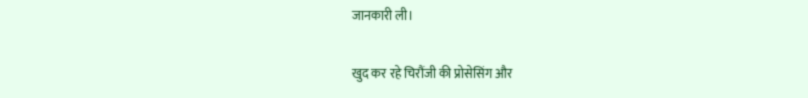जानकारी ली।

खुद कर रहे चिरौंजी की प्रोसेसिंग और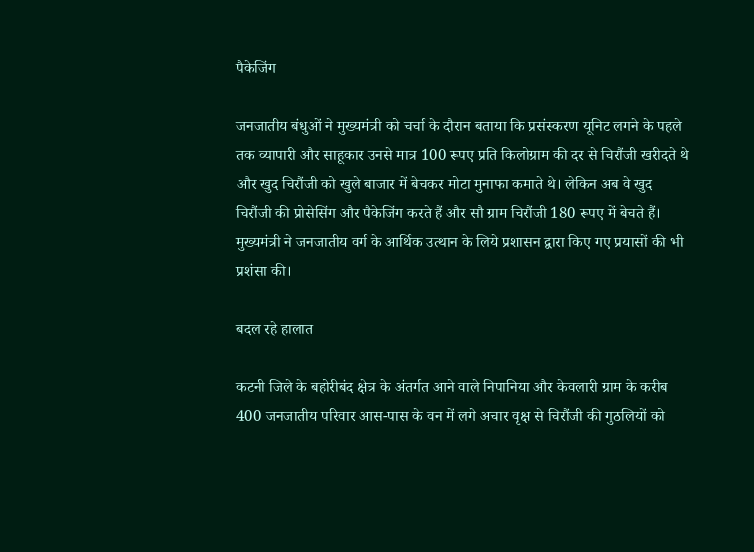पैकेजिंग

जनजातीय बंधुओं ने मुख्यमंत्री को चर्चा के दौरान बताया कि प्रसंस्करण यूनिट लगने के पहले तक व्यापारी और साहूकार उनसे मात्र 100 रूपए प्रति किलोग्राम की दर से चिरौंजी खरीदते थे और खुद चिरौंजी को खुले बाजार में बेचकर मोटा मुनाफा कमाते थे। लेकिन अब वे खुद चिरौंजी की प्रोसेसिंग और पैकेजिंग करते हैं और सौ ग्राम चिरौंजी 180 रूपए में बेचते हैं। मुख्यमंत्री ने जनजातीय वर्ग के आर्थिक उत्थान के लिये प्रशासन द्वारा किए गए प्रयासों की भी प्रशंसा की।

बदल रहे हालात

कटनी जिले के बहोरीबंद क्षेत्र के अंतर्गत आने वाले निपानिया और केवलारी ग्राम के करीब 400 जनजातीय परिवार आस-पास के वन में लगे अचार वृक्ष से चिरौंजी की गुठलियों को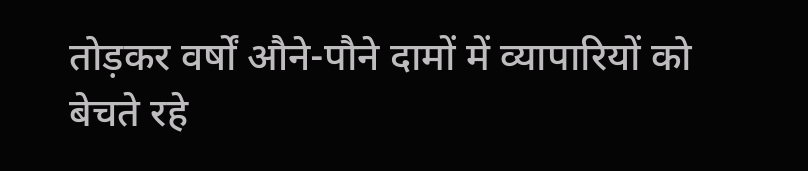तोड़कर वर्षों औने-पौने दामों में व्यापारियों को बेचते रहे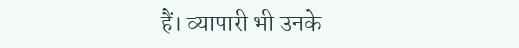हैं। व्यापारी भी उनके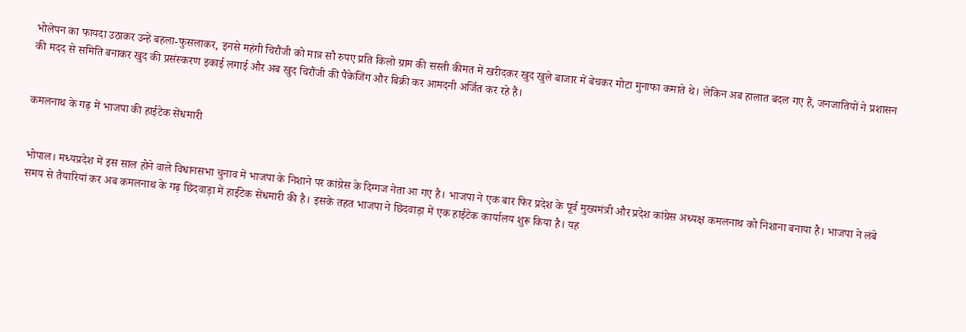भोलेपन का फायदा उठाकर उन्हें बहला-फुसलाकर, इनसे महंगी चिरौंजी को मात्र सौ रुपए प्रति किलो ग्राम की सस्ती कीमत में खरीदकर खुद खुले बाजार में बेचकर मोटा मुनाफा कमाते थे। लेकिन अब हालात बदल गए हैं, जनजातियों ने प्रशासन की मदद से समिति बनाकर खुद की प्रसंस्करण इकाई लगाई और अब खुद चिरौंजी की पैकेजिंग और बिक्री कर आमदनी अर्जित कर रहे हैं।


कमलनाथ के गढ़ में भाजपा की हाईटेक सेंधमारी


भोपाल। मध्यप्रदेश में इस साल होने वाले विधानसभा चुनाव में भाजपा के निशाने पर कांग्रेस के दिग्गज नेता आ गए है। भाजपा ने एक बार फिर प्रदेश के पूर्व मुख्यमंत्री और प्रदेश कांग्रेस अध्यक्ष कमलनाथ को निशाना बनाया है। भाजपा ने लंबे समय से तैयारियां कर अब कमलनाथ के गढ़ छिंदवाड़ा में हाईटेक सेंधमारी की है। इसके तहत भाजपा ने छिंदवाड़ा में एक हाईटेक कार्यालय शुरू किया है। यह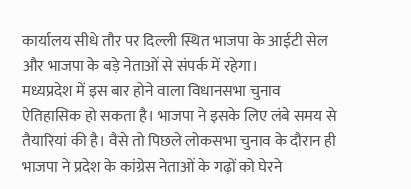कार्यालय सीधे तौर पर दिल्ली स्थित भाजपा के आईटी सेल और भाजपा के बड़े नेताओं से संपर्क में रहेगा।
मध्यप्रदेश में इस बार होने वाला विधानसभा चुनाव ऐतिहासिक हो सकता है। भाजपा ने इसके लिए लंबे समय से तैयारियां की है। वैसे तो पिछले लोकसभा चुनाव के दौरान ही भाजपा ने प्रदेश के कांग्रेस नेताओं के गढ़ों को घेरने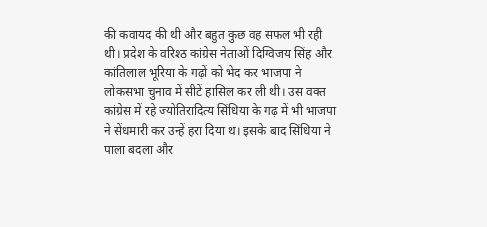की कवायद की थी और बहुत कुछ वह सफल भी रही थी। प्रदेश के वरिश्ठ कांग्रेस नेताओं दिग्विजय सिंह और कांतिलाल भूरिया के गढ़ों को भेद कर भाजपा ने लोकसभा चुनाव में सीटें हासिल कर ली थी। उस वक्त कांग्रेस में रहे ज्योतिरादित्य सिंधिया के गढ़ में भी भाजपा ने सेंधमारी कर उन्हें हरा दिया थ। इसके बाद सिंधिया ने पाला बदला और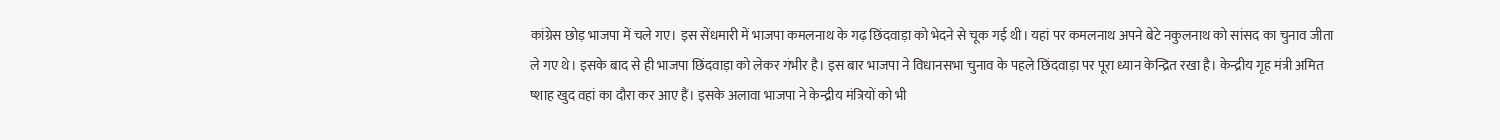कांग्रेस छोड़ भाजपा में चले गए। इस सेंधमारी में भाजपा कमलनाथ के गढ़ छिंदवाड़ा को भेदने से चूक गई थी। यहां पर कमलनाथ अपने बेटे नकुलनाथ को सांसद का चुनाव जीता ले गए थे। इसके बाद से ही भाजपा छिंदवाड़ा को लेकर गंभीर है। इस बार भाजपा ने विधानसभा चुनाव के पहले छिंदवाड़ा पर पूरा ध्यान केन्द्रित रखा है। केन्द्रीय गृह मंत्री अमित ष्शाह खुद वहां का दौरा कर आए हैं। इसके अलावा भाजपा ने केन्द्रीय मंत्रियों को भी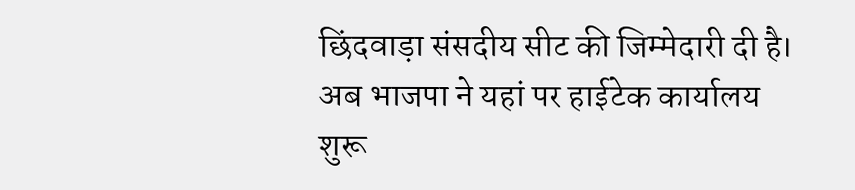छिंदवाड़ा संसदीय सीट की जिम्मेदारी दी है। अब भाजपा ने यहां पर हाईटेक कार्यालय शुरू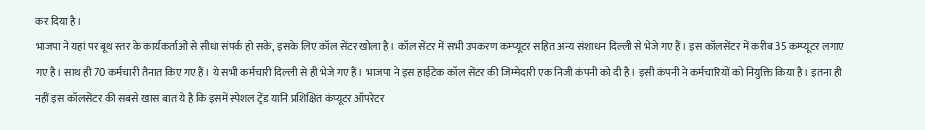कर दिया है।
भाजपा ने यहां पर बूथ स्तर के कार्यकर्ताओं से सीधा संपर्क हो सके, इसके लिए कॉल सेंटर खोला है। कॉल सेंटर में सभी उपकरण कम्प्यूटर सहित अन्य संशाधन दिल्ली से भेजे गए हैं। इस कॉलसेंटर में करीब 35 कम्प्यूटर लगाए गए है। साथ ही 70 कर्मचारी तैनात किए गए हैं। ये सभी कर्मचारी दिल्ली से ही भेजे गए हैं। भाजपा ने इस हाईटेक कॉल सेंटर की जिम्मेदारी एक निजी कंपनी को दी है। इसी कंपनी ने कर्मचारियों को नियुक्ति किया है। इतना ही नहीं इस कॉलसेंटर की सबसे खास बात ये है कि इसमें स्पेशल ट्रेंड यानि प्रशिक्षित कंप्यूटर ऑपरेटर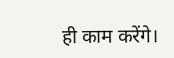ही काम करेंगे।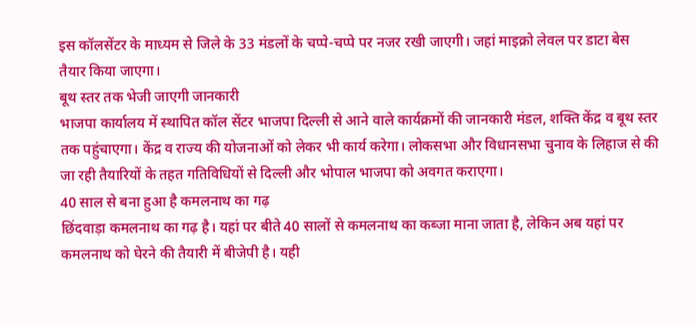इस कॉलसेंटर के माध्यम से जिले के 33 मंडलों के चप्पे-चप्पे पर नजर रखी जाएगी। जहां माइक्रो लेवल पर डाटा बेस तैयार किया जाएगा।
बूथ स्तर तक भेजी जाएगी जानकारी
भाजपा कार्यालय में स्थापित कॉल सेंटर भाजपा दिल्ली से आने वाले कार्यक्रमों की जानकारी मंडल, शक्ति केंद्र व बूथ स्तर तक पहुंचाएगा। केंद्र व राज्य की योजनाओं को लेकर भी कार्य करेगा। लोकसभा और विधानसभा चुनाव के लिहाज से की जा रही तैयारियों के तहत गतिविधियों से दिल्ली और भोपाल भाजपा को अवगत कराएगा।
40 साल से बना हुआ है कमलनाथ का गढ़
छिंदवाड़ा कमलनाथ का गढ़ है। यहां पर बीते 40 सालों से कमलनाथ का कब्जा माना जाता है, लेकिन अब यहां पर कमलनाथ को घेरने की तैयारी में बीजेपी है। यही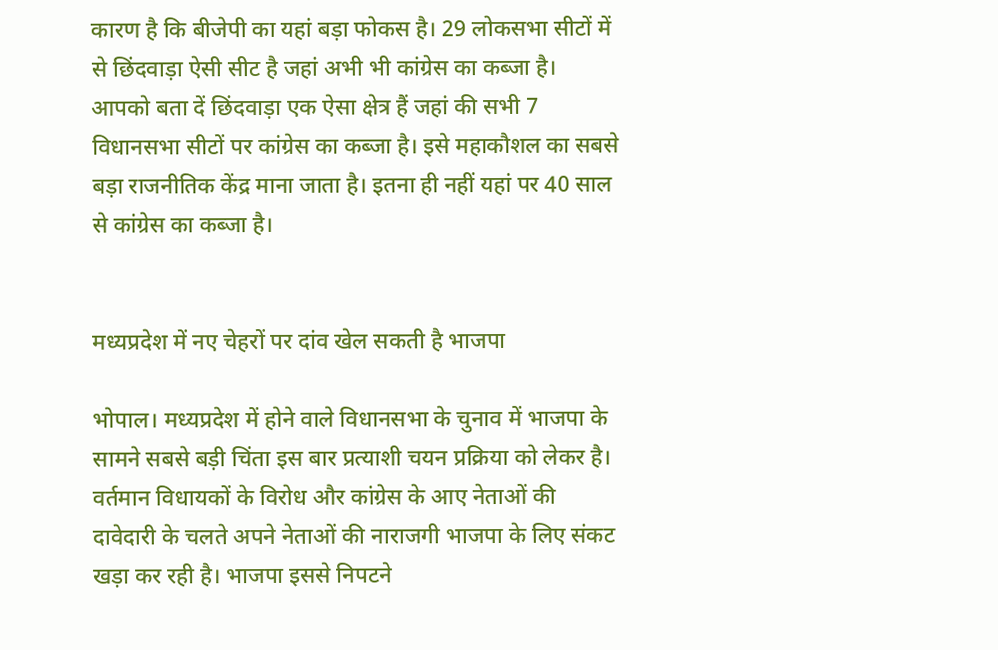कारण है कि बीजेपी का यहां बड़ा फोकस है। 29 लोकसभा सीटों में से छिंदवाड़ा ऐसी सीट है जहां अभी भी कांग्रेस का कब्जा है। आपको बता दें छिंदवाड़ा एक ऐसा क्षेत्र हैं जहां की सभी 7 विधानसभा सीटों पर कांग्रेस का कब्जा है। इसे महाकौशल का सबसे बड़ा राजनीतिक केंद्र माना जाता है। इतना ही नहीं यहां पर 40 साल से कांग्रेस का कब्जा है।


मध्यप्रदेश में नए चेहरों पर दांव खेल सकती है भाजपा

भोपाल। मध्यप्रदेश में होने वाले विधानसभा के चुनाव में भाजपा के सामने सबसे बड़ी चिंता इस बार प्रत्याशी चयन प्रक्रिया को लेकर है। वर्तमान विधायकों के विरोध और कांग्रेस के आए नेताओं की दावेदारी के चलते अपने नेताओं की नाराजगी भाजपा के लिए संकट खड़ा कर रही है। भाजपा इससे निपटने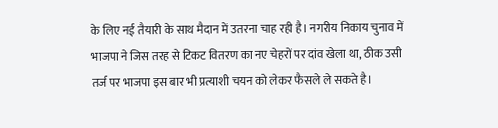के लिए नई तैयारी के साथ मैदान में उतरना चाह रही है। नगरीय निकाय चुनाव में भाजपा ने जिस तरह से टिकट वितरण का नए चेहरों पर दांव खेला था, ठीक उसी तर्ज पर भाजपा इस बार भी प्रत्याशी चयन को लेकर फैसले ले सकते है।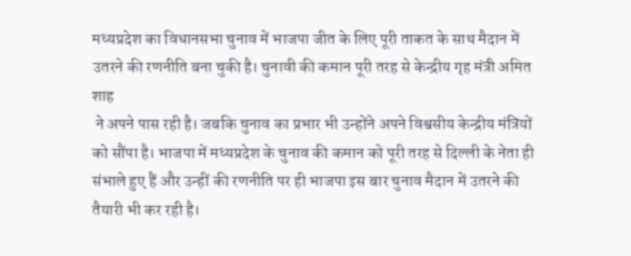मध्यप्रदेश का विधानसभा चुनाव में भाजपा जीत के लिए पूरी ताकत के साथ मैदान में उतरने की रणनीति बना चुकी है। चुनावी की कमान पूरी तरह से केन्द्रीय गृह मंत्री अमित शाह
 ने अपने पास रही है। जबकि चुनाव का प्रभार भी उन्होंने अपने विश्वसीय केन्द्रीय मंत्रियों को सौंपा है। भाजपा में मध्यप्रदेश के चुनाव की कमान को पूरी तरह से दिल्ली के नेता ही संभाले हुए हैं और उन्हीं की रणनीति पर ही भाजपा इस बार चुनाव मैदान में उतरने की तैयारी भी कर रही है।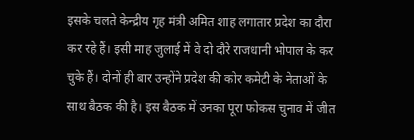इसके चलते केन्द्रीय गृह मंत्री अमित शाह लगातार प्रदेश का दौरा कर रहे हैं। इसी माह जुलाई में वे दो दौरे राजधानी भोपाल के कर चुके हैं। दोनों ही बार उन्होंने प्रदेश की कोर कमेटी के नेताओं के साथ बैठक की है। इस बैठक में उनका पूरा फोकस चुनाव में जीत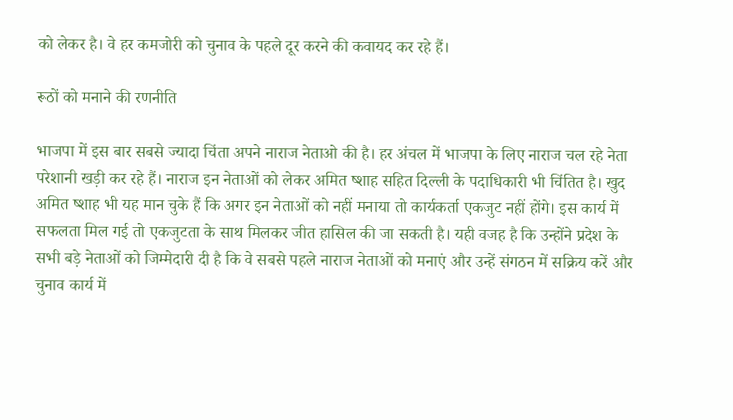को लेकर है। वे हर कमजोरी को चुनाव के पहले दूर करने की कवायद कर रहे हैं।

रूठों को मनाने की रणनीति

भाजपा में इस बार सबसे ज्यादा चिंता अपने नाराज नेताओ की है। हर अंचल में भाजपा के लिए नाराज चल रहे नेता परेशानी खड़ी कर रहे हैं। नाराज इन नेताओं को लेकर अमित ष्शाह सहित दिल्ली के पदाधिकारी भी चिंतित है। खुद अमित ष्शाह भी यह मान चुके हैं कि अगर इन नेताओं को नहीं मनाया तो कार्यकर्ता एकजुट नहीं होंगे। इस कार्य में सफलता मिल गई तो एकजुटता के साथ मिलकर जीत हासिल की जा सकती है। यही वजह है कि उन्होंने प्रदेश के सभी बड़े नेताओं को जिम्मेदारी दी है कि वे सबसे पहले नाराज नेताओं को मनाएं और उन्हें संगठन में सक्रिय करें और चुनाव कार्य में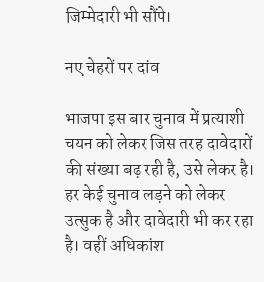जिम्मेदारी भी सौंपे।

नए चेहरों पर दांव

भाजपा इस बार चुनाव में प्रत्याशी चयन को लेकर जिस तरह दावेदारों की संख्या बढ़ रही है, उसे लेकर है। हर केई चुनाव लड़ने को लेकर उत्सुक है और दावेदारी भी कर रहा है। वहीं अधिकांश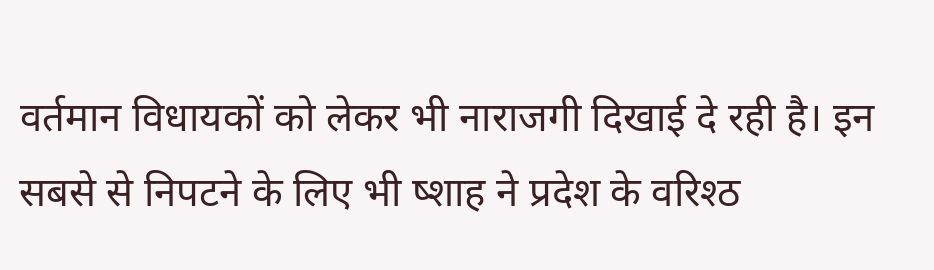वर्तमान विधायकों को लेकर भी नाराजगी दिखाई दे रही है। इन सबसे से निपटने के लिए भी ष्शाह ने प्रदेश के वरिश्ठ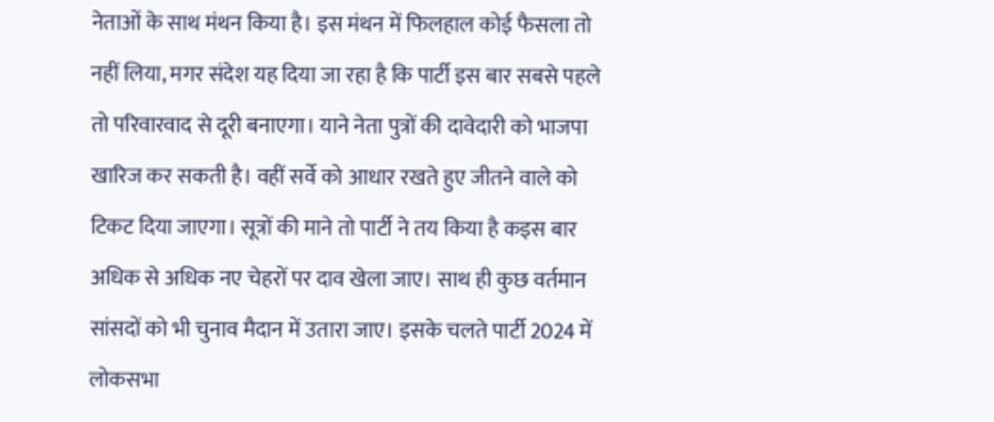नेताओं के साथ मंथन किया है। इस मंथन में फिलहाल कोई फैसला तो नहीं लिया, मगर संदेश यह दिया जा रहा है कि पार्टी इस बार सबसे पहले तो परिवारवाद से दूरी बनाएगा। याने नेता पुत्रों की दावेदारी को भाजपा खारिज कर सकती है। वहीं सर्वे को आधार रखते हुए जीतने वाले को टिकट दिया जाएगा। सूत्रों की माने तो पार्टी ने तय किया है कइस बार अधिक से अधिक नए चेहरों पर दाव खेला जाए। साथ ही कुछ वर्तमान सांसदों को भी चुनाव मैदान में उतारा जाए। इसके चलते पार्टी 2024 में लोकसभा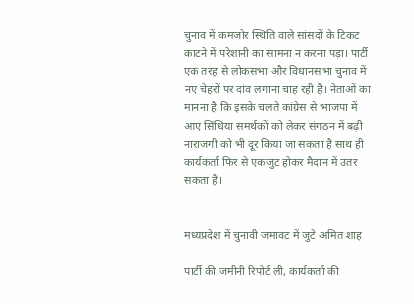चुनाव में कमजोर स्थिति वाले सांसदों के टिकट काटने में परेशानी का सामना न करना पड़ा। पार्टी एक तरह से लोकसभा और विधानसभा चुनाव में नए चेहरों पर दांव लगाना चाह रही है। नेताओं का मानना है कि इसके चलते कांग्रेस से भाजपा में आए सिंधिया समर्थकों को लेकर संगठन में बढ़ी नाराजगी को भी दूर किया जा सकता है साथ ही कार्यकर्ता फिर से एकजुट होकर मैदान में उतर सकता है।


मध्यप्रदेश में चुनावी जमावट में जुटे अमित शाह

पार्टी की जमीनी रिपोर्ट ली, कार्यकर्ता की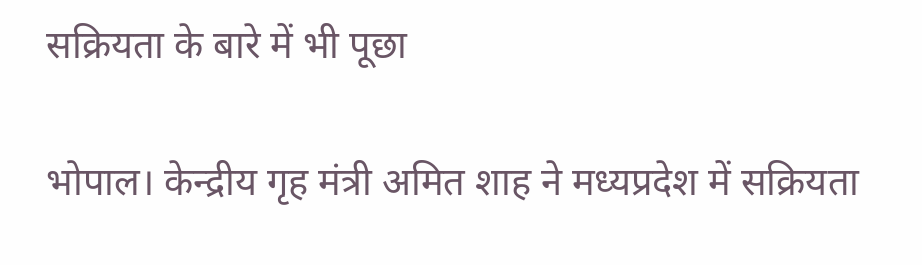सक्रियता के बारे में भी पूछा

भोपाल। केन्द्रीय गृह मंत्री अमित शाह ने मध्यप्रदेश में सक्रियता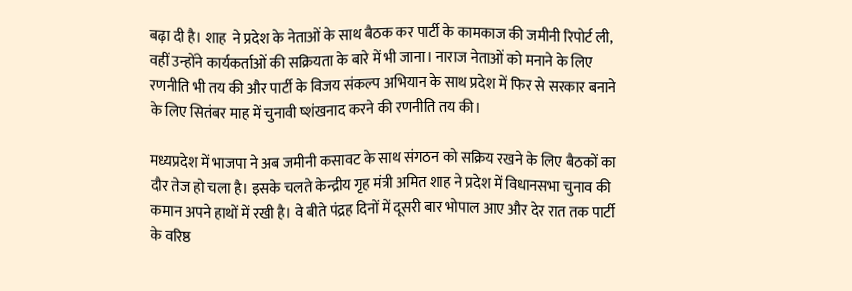बढ़ा दी है। शाह  ने प्रदेश के नेताओं के साथ बैठक कर पार्टी के कामकाज की जमीनी रिपोर्ट ली, वहीं उन्होंने कार्यकर्ताओं की सक्रियता के बारे में भी जाना। नाराज नेताओं को मनाने के लिए रणनीति भी तय की और पार्टी के विजय संकल्प अभियान के साथ प्रदेश में फिर से सरकार बनाने के लिए सितंबर माह में चुनावी ष्शंखनाद करने की रणनीति तय की।

मध्यप्रदेश में भाजपा ने अब जमीनी कसावट के साथ संगठन को सक्रिय रखने के लिए बैठकों का दौर तेज हो चला है। इसके चलते केन्द्रीय गृह मंत्री अमित शाह ने प्रदेश में विधानसभा चुनाव की कमान अपने हाथों में रखी है। वे बीते पंद्रह दिनों में दूसरी बार भोपाल आए और देर रात तक पार्टी के वरिष्ठ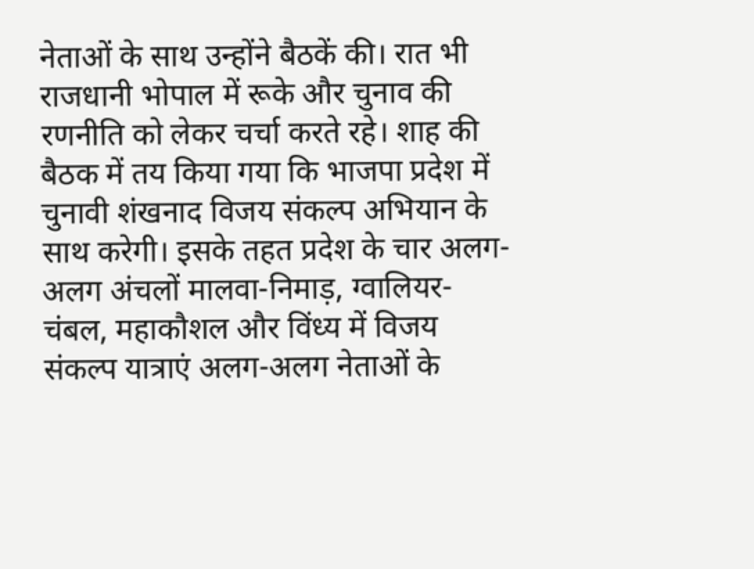नेताओं के साथ उन्होंने बैठकें की। रात भी राजधानी भोपाल में रूके और चुनाव की रणनीति को लेकर चर्चा करते रहे। शाह की बैठक में तय किया गया कि भाजपा प्रदेश में चुनावी शंखनाद विजय संकल्प अभियान के साथ करेगी। इसके तहत प्रदेश के चार अलग-अलग अंचलों मालवा-निमाड़, ग्वालियर-चंबल, महाकौशल और विंध्य में विजय संकल्प यात्राएं अलग-अलग नेताओं के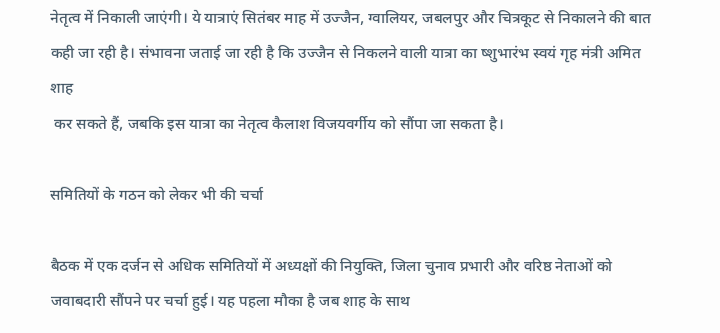नेतृत्व में निकाली जाएंगी। ये यात्राएं सितंबर माह में उज्जैन, ग्वालियर, जबलपुर और चित्रकूट से निकालने की बात कही जा रही है। संभावना जताई जा रही है कि उज्जैन से निकलने वाली यात्रा का ष्शुभारंभ स्वयं गृह मंत्री अमित शाह
 कर सकते हैं, जबकि इस यात्रा का नेतृत्व कैलाश विजयवर्गीय को सौंपा जा सकता है।

समितियों के गठन को लेकर भी की चर्चा

बैठक में एक दर्जन से अधिक समितियों में अध्यक्षों की नियुक्ति, जिला चुनाव प्रभारी और वरिष्ठ नेताओं को जवाबदारी सौंपने पर चर्चा हुई। यह पहला मौका है जब शाह के साथ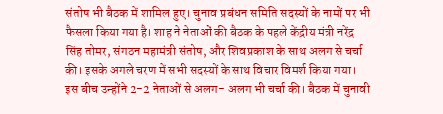संतोष भी बैठक में शामिल हुए। चुनाव प्रबंधन समिति सदस्यों के नामों पर भी फैसला किया गया है। शाह ने नेताओं की बैठक के पहले केंद्रीय मंत्री नरेंद्र सिंह तोमर, संगठन महामंत्री संतोष, और शिवप्रकाश के साथ अलग से चर्चा की। इसके अगले चरण में सभी सदस्यों के साथ विचार विमर्श किया गया। इस बीच उन्होंने 2-2 नेताओं से अलग- अलग भी चर्चा की। बैठक में चुनावी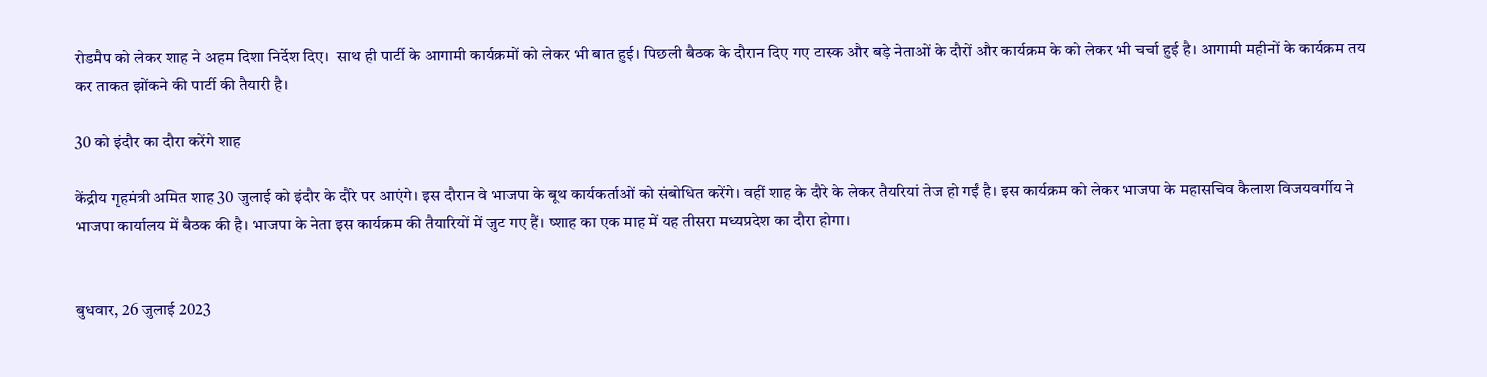रोडमैप को लेकर शाह ने अहम दिशा निर्देश दिए।  साथ ही पार्टी के आगामी कार्यक्रमों को लेकर भी बात हुई। पिछली बैठक के दौरान दिए गए टास्क और बड़े नेताओं के दौरों और कार्यक्रम के को लेकर भी चर्चा हुई है। आगामी महीनों के कार्यक्रम तय कर ताकत झोंकने की पार्टी की तैयारी है।

30 को इंदौर का दौरा करेंगे शाह

केंद्रीय गृहमंत्री अमित शाह 30 जुलाई को इंदौर के दौरे पर आएंगे। इस दौरान वे भाजपा के बूथ कार्यकर्ताओं को संबोधित करेंगे। वहीं शाह के दौरे के लेकर तैयरियां तेज हो गईं है। इस कार्यक्रम को लेकर भाजपा के महासचिव कैलाश विजयवर्गीय ने भाजपा कार्यालय में बैठक की है। भाजपा के नेता इस कार्यक्रम की तैयारियों में जुट गए हैं। ष्शाह का एक माह में यह तीसरा मध्यप्रदेश का दौरा होगा।


बुधवार, 26 जुलाई 2023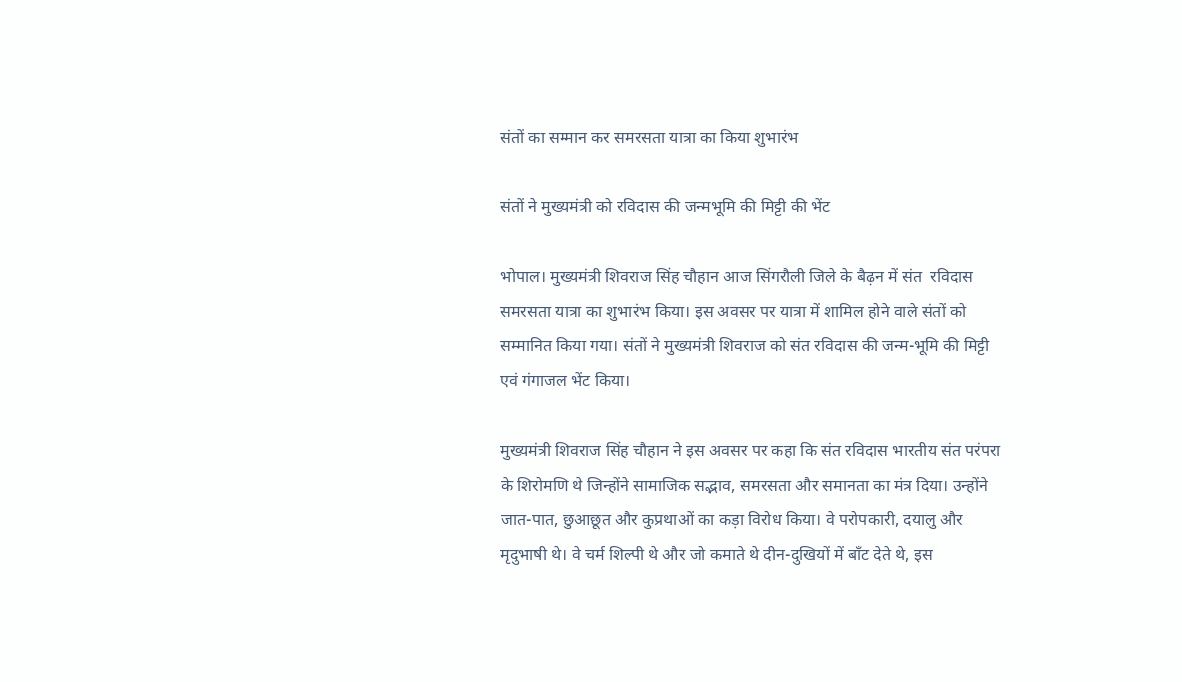संतों का सम्मान कर समरसता यात्रा का किया शुभारंभ

संतों ने मुख्यमंत्री को रविदास की जन्मभूमि की मिट्टी की भेंट

भोपाल। मुख्यमंत्री शिवराज सिंह चौहान आज सिंगरौली जिले के बैढ़न में संत  रविदास समरसता यात्रा का शुभारंभ किया। इस अवसर पर यात्रा में शामिल होने वाले संतों को सम्मानित किया गया। संतों ने मुख्यमंत्री शिवराज को संत रविदास की जन्म-भूमि की मिट्टी एवं गंगाजल भेंट किया।

मुख्यमंत्री शिवराज सिंह चौहान ने इस अवसर पर कहा कि संत रविदास भारतीय संत परंपरा के शिरोमणि थे जिन्होंने सामाजिक सद्भाव, समरसता और समानता का मंत्र दिया। उन्होंने जात-पात, छुआछूत और कुप्रथाओं का कड़ा विरोध किया। वे परोपकारी, दयालु और मृदुभाषी थे। वे चर्म शिल्पी थे और जो कमाते थे दीन-दुखियों में बाँट देते थे, इस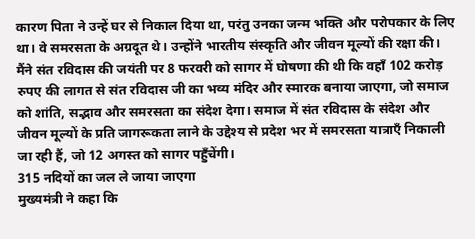कारण पिता ने उन्हें घर से निकाल दिया था, परंतु उनका जन्म भक्ति और परोपकार के लिए था। वे समरसता के अग्रदूत थे। उन्होंने भारतीय संस्कृति और जीवन मूल्यों की रक्षा की। मैंने संत रविदास की जयंती पर 8 फरवरी को सागर में घोषणा की थी कि वहाँ 102 करोड़ रुपए की लागत से संत रविदास जी का भव्य मंदिर और स्मारक बनाया जाएगा, जो समाज को शांति, सद्भाव और समरसता का संदेश देगा। समाज में संत रविदास के संदेश और जीवन मूल्यों के प्रति जागरूकता लाने के उद्देश्य से प्रदेश भर में समरसता यात्राएँ निकाली जा रही हैं, जो 12 अगस्त को सागर पहुँचेंगी।
315 नदियों का जल ले जाया जाएगा
मुख्यमंत्री ने कहा कि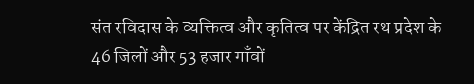संत रविदास के व्यक्तित्व और कृतित्व पर केंद्रित रथ प्रदेश के 46 जिलों और 53 हजार गाँवों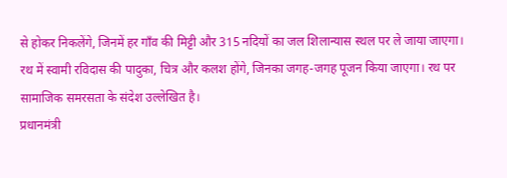से होकर निकलेंगे, जिनमें हर गाँव की मिट्टी और 315 नदियों का जल शिलान्यास स्थल पर ले जाया जाएगा। रथ में स्वामी रविदास की पादुका, चित्र और कलश होंगे, जिनका जगह-जगह पूजन किया जाएगा। रथ पर सामाजिक समरसता के संदेश उल्लेखित है।
प्रधानमंत्री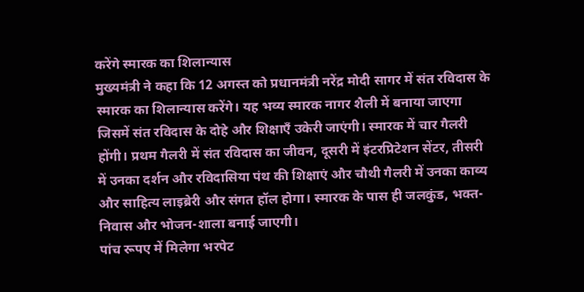करेंगे स्मारक का शिलान्यास
मुख्यमंत्री ने कहा कि 12 अगस्त को प्रधानमंत्री नरेंद्र मोदी सागर में संत रविदास के स्मारक का शिलान्यास करेंगे। यह भव्य स्मारक नागर शैली में बनाया जाएगा जिसमें संत रविदास के दोहे और शिक्षाएँ उकेरी जाएंगी। स्मारक में चार गैलरी होंगी। प्रथम गैलरी में संत रविदास का जीवन, दूसरी में इंटरप्रिटेशन सेंटर, तीसरी में उनका दर्शन और रविदासिया पंथ की शिक्षाएं और चौथी गैलरी में उनका काव्य और साहित्य लाइब्रेरी और संगत हॉल होगा। स्मारक के पास ही जलकुंड, भक्त-निवास और भोजन-शाला बनाई जाएगी।
पांच रूपए में मिलेगा भरपेट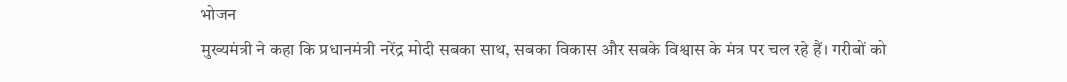भोजन
मुख्यमंत्री ने कहा कि प्रधानमंत्री नरेंद्र मोदी सबका साथ, सबका विकास और सबके विश्वास के मंत्र पर चल रहे हैं। गरीबों को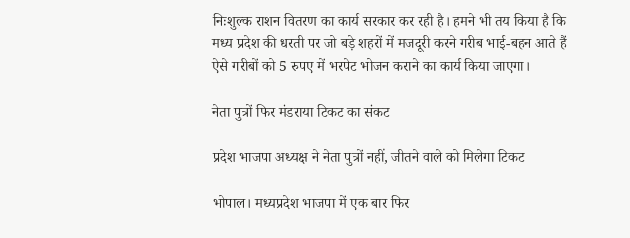निःशुल्क राशन वितरण का कार्य सरकार कर रही है। हमने भी तय किया है कि मध्य प्रदेश की धरती पर जो बड़े शहरों में मजदूरी करने गरीब भाई-बहन आते हैं ऐसे गरीबों को 5 रुपए में भरपेट भोजन कराने का कार्य किया जाएगा।

नेता पुत्रों फिर मंडराया टिकट का संकट

प्रदेश भाजपा अध्यक्ष ने नेता पुत्रों नहीं, जीतने वाले को मिलेगा टिकट

भोपाल। मध्यप्रदेश भाजपा में एक बार फिर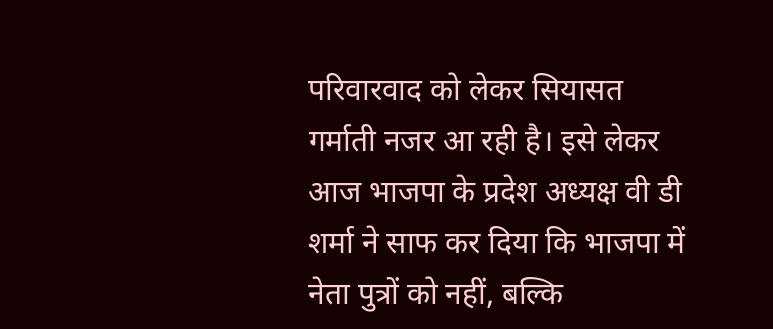परिवारवाद को लेकर सियासत गर्माती नजर आ रही है। इसे लेकर आज भाजपा के प्रदेश अध्यक्ष वी डी शर्मा ने साफ कर दिया कि भाजपा में नेता पुत्रों को नहीं, बल्कि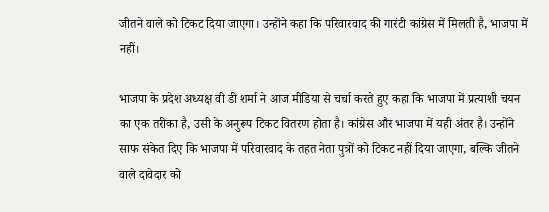जीतने वाले को टिकट दिया जाएगा। उन्होंने कहा कि परिवारवाद की गारंटी कांग्रेस में मिलती है, भाजपा में नहीं।

भाजपा के प्रदेश अध्यक्ष वी डी शर्मा ने आज मीडिया से चर्चा करते हुए कहा कि भाजपा में प्रत्याशी चयन का एक तरीका है, उसी के अनुरूप टिकट वितरण होता है। कांग्रेस और भाजपा में यही अंतर है। उन्होंने साफ संकेत दिए कि भाजपा में परिवारवाद के तहत नेता पुत्रों को टिकट नहीं दिया जाएगा, बल्कि जीतने वाले दावेदार को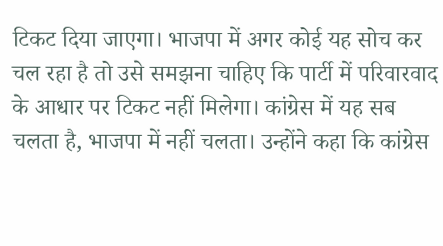टिकट दिया जाएगा। भाजपा में अगर कोई यह सोच कर चल रहा है तो उसे समझना चाहिए कि पार्टी में परिवारवाद के आधार पर टिकट नहीं मिलेगा। कांग्रेस में यह सब चलता है, भाजपा में नहीं चलता। उन्होंने कहा कि कांग्रेस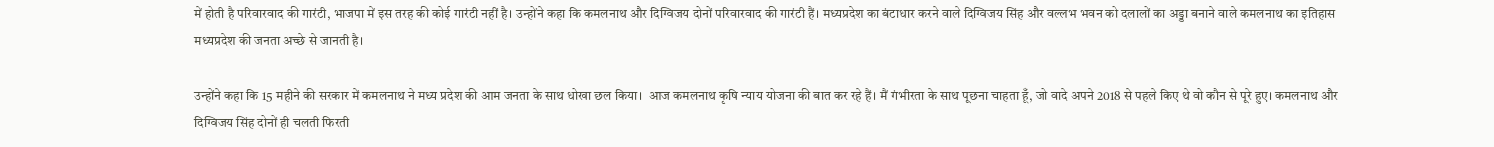में होती है परिवारवाद की गारंटी, भाजपा में इस तरह की कोई गारंटी नहीं है। उन्होंने कहा कि कमलनाथ और दिग्विजय दोनों परिवारवाद की गारंटी हैं। मध्यप्रदेश का बंटाधार करने वाले दिग्विजय सिंह और वल्लभ भवन को दलालों का अड्डा बनाने वाले कमलनाथ का इतिहास मध्यप्रदेश की जनता अच्छे से जानती है।

उन्होंने कहा कि 15 महीने की सरकार में कमलनाथ ने मध्य प्रदेश की आम जनता के साथ धोखा छल किया।  आज कमलनाथ कृषि न्याय योजना की बात कर रहे हैं। मैं गंभीरता के साथ पूछना चाहता हूँ, जो वादे अपने 2018 से पहले किए थे वो कौन से पूरे हुए। कमलनाथ और दिग्विजय सिंह दोनों ही चलती फिरती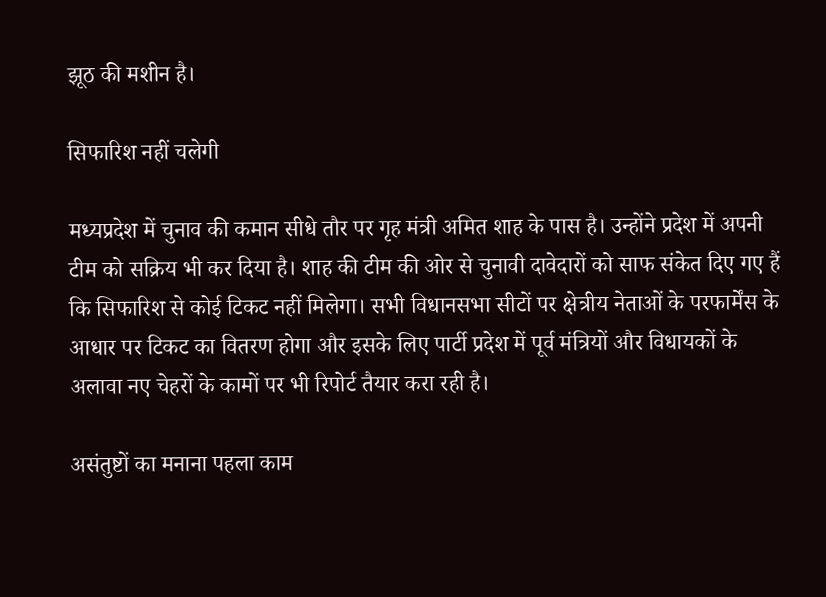झूठ की मशीन है।

सिफारिश नहीं चलेगी

मध्यप्रदेश में चुनाव की कमान सीधे तौर पर गृह मंत्री अमित शाह के पास है। उन्होंने प्रदेश में अपनी टीम को सक्रिय भी कर दिया है। शाह की टीम की ओर से चुनावी दावेदारों को साफ संकेत दिए गए हैं कि सिफारिश से कोई टिकट नहीं मिलेगा। सभी विधानसभा सीटों पर क्षेत्रीय नेताओं के परफार्मेंस के आधार पर टिकट का वितरण होगा और इसके लिए पार्टी प्रदेश में पूर्व मंत्रियों और विधायकों के अलावा नए चेहरों के कामों पर भी रिपोर्ट तैयार करा रही है।

असंतुष्टों का मनाना पहला काम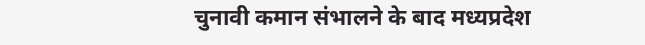चुनावी कमान संभालने के बाद मध्यप्रदेश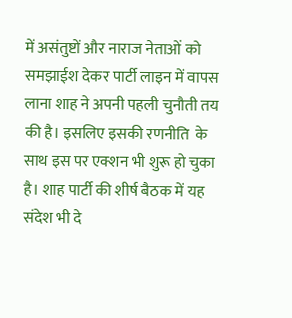में असंतुष्टों और नाराज नेताओं को समझाईश देकर पार्टी लाइन में वापस लाना शाह ने अपनी पहली चुनौती तय की है। इसलिए इसकी रणनीति  के साथ इस पर एक्शन भी शुरू हो चुका है। शाह पार्टी की शीर्ष बैठक में यह संदेश भी दे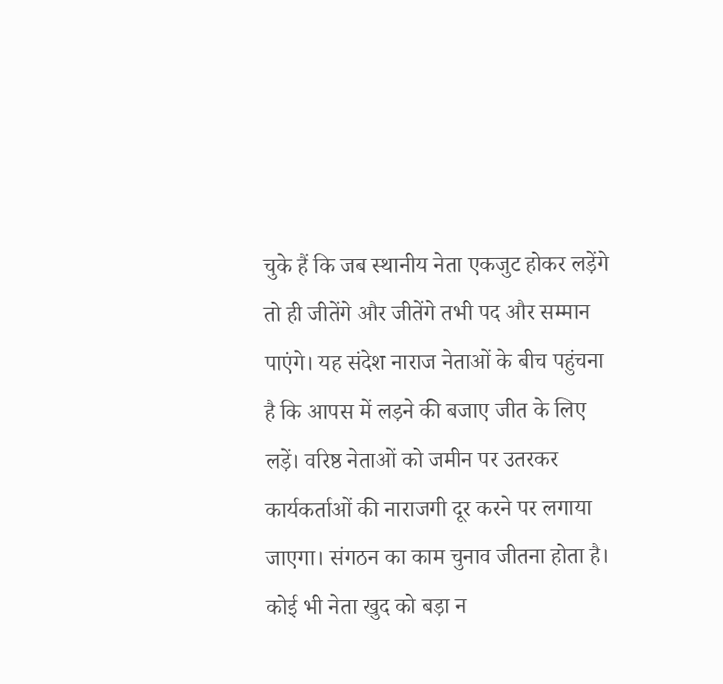चुके हैं कि जब स्थानीय नेता एकजुट होकर लड़ेंगे तो ही जीतेंगे और जीतेंगे तभी पद और सम्मान पाएंगे। यह संदेश नाराज नेताओं के बीच पहुंचना है कि आपस में लड़ने की बजाए जीत के लिए लड़ें। वरिष्ठ नेताओं को जमीन पर उतरकर कार्यकर्ताओं की नाराजगी दूर करने पर लगाया जाएगा। संगठन का काम चुनाव जीतना होता है। कोई भी नेता खुद को बड़ा न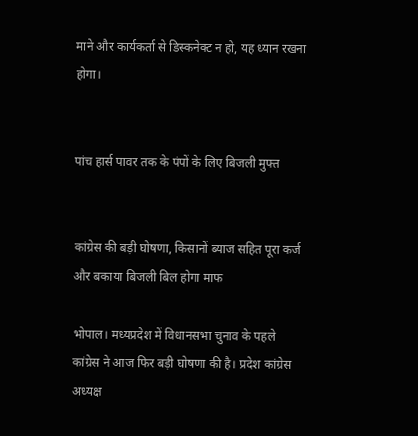माने और कार्यकर्ता से डिस्कनेक्ट न हो, यह ध्यान रखना होगा।


पांच हार्स पावर तक के पंपों के लिए बिजली मुफ्त


कांग्रेस की बड़ी घोषणा, किसानों ब्याज सहित पूरा कर्ज और बकाया बिजली बिल होगा माफ

भोपाल। मध्यप्रदेश में विधानसभा चुनाव के पहले कांग्रेस ने आज फिर बड़ी घोषणा की है। प्रदेश कांग्रेस अध्यक्ष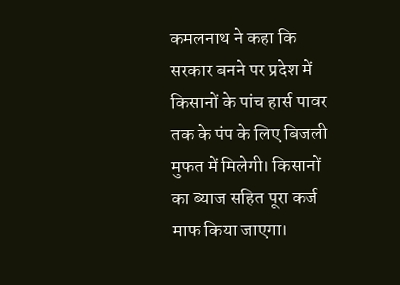कमलनाथ ने कहा कि सरकार बनने पर प्रदेश में किसानों के पांच हार्स पावर तक के पंप के लिए बिजली मुफत में मिलेगी। किसानों का ब्याज सहित पूरा कर्ज माफ किया जाएगा।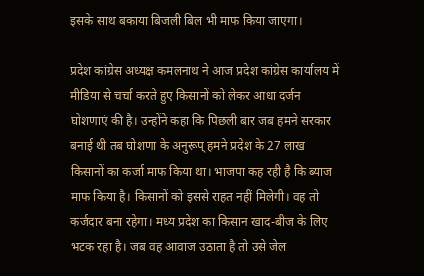इसके साथ बकाया बिजली बिल भी माफ किया जाएगा।

प्रदेश कांग्रेस अध्यक्ष कमलनाथ ने आज प्रदेश कांग्रेस कार्यालय में मीडिया से चर्चा करते हुए किसानों को लेकर आधा दर्जन घोशणाएं की है। उन्होंने कहा कि पिछली बार जब हमने सरकार बनाई थी तब घोशणा के अनुरूप् हमने प्रदेश के 27 लाख किसानों का कर्जा माफ किया था। भाजपा कह रही है कि ब्याज माफ किया है। किसानों को इससे राहत नहीं मिलेगी। वह तो कर्जदार बना रहेगा। मध्य प्रदेश का किसान खाद-बीज के लिए भटक रहा है। जब वह आवाज उठाता है तो उसे जेल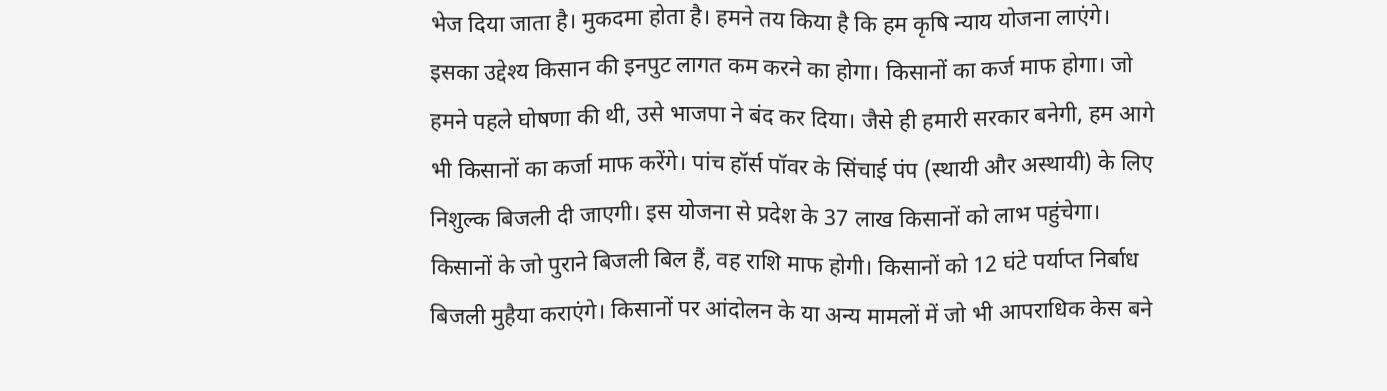भेज दिया जाता है। मुकदमा होता है। हमने तय किया है कि हम कृषि न्याय योजना लाएंगे। इसका उद्देश्य किसान की इनपुट लागत कम करने का होगा। किसानों का कर्ज माफ होगा। जो हमने पहले घोषणा की थी, उसे भाजपा ने बंद कर दिया। जैसे ही हमारी सरकार बनेगी, हम आगे भी किसानों का कर्जा माफ करेंगे। पांच हॉर्स पॉवर के सिंचाई पंप (स्थायी और अस्थायी) के लिए निशुल्क बिजली दी जाएगी। इस योजना से प्रदेश के 37 लाख किसानों को लाभ पहुंचेगा। किसानों के जो पुराने बिजली बिल हैं, वह राशि माफ होगी। किसानों को 12 घंटे पर्याप्त निर्बाध बिजली मुहैया कराएंगे। किसानों पर आंदोलन के या अन्य मामलों में जो भी आपराधिक केस बने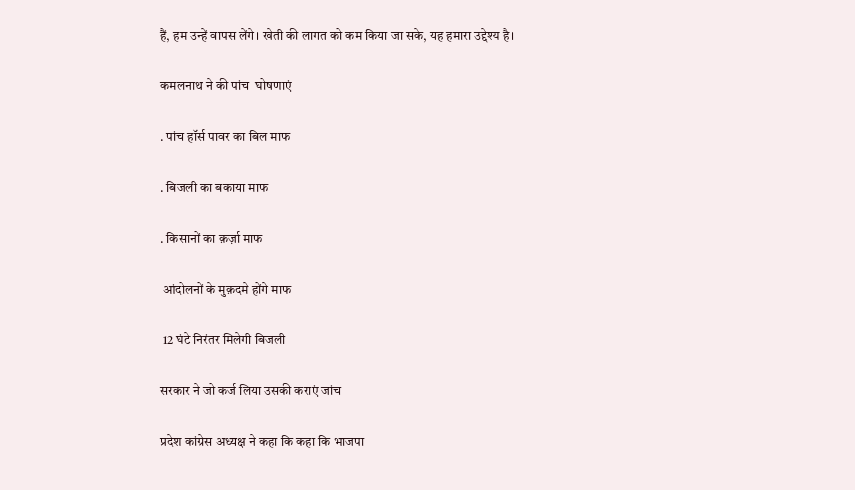हैं, हम उन्हें वापस लेंगे। खेती की लागत को कम किया जा सके, यह हमारा उद्देश्य है।

कमलनाथ ने की पांच  घोषणाएं

. पांच हॉर्स पावर का बिल माफ

. बिजली का बकाया माफ

. किसानों का क़र्ज़ा माफ

 आंदोलनों के मुक़दमे होंगे माफ

 12 घंटे निरंतर मिलेगी बिजली

सरकार ने जो कर्ज लिया उसकी कराएं जांच

प्रदेश कांग्रेस अध्यक्ष ने कहा कि कहा कि भाजपा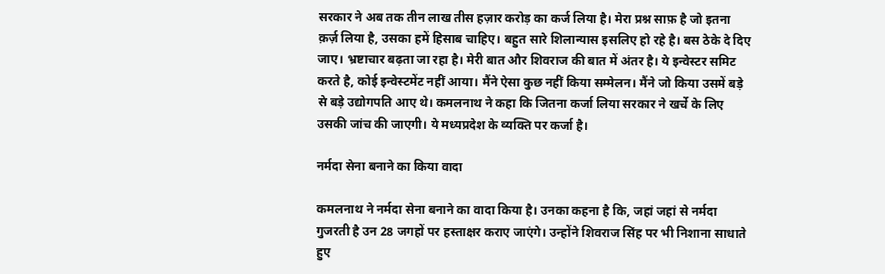सरकार ने अब तक तीन लाख तीस हज़ार करोड़ का कर्ज लिया है। मेरा प्रश्न साफ़ है जो इतना क़र्ज़ लिया है, उसका हमें हिसाब चाहिए। बहुत सारे शिलान्यास इसलिए हो रहे है। बस ठेके दे दिए जाए। भ्रष्टाचार बढ़ता जा रहा है। मेरी बात और शिवराज की बात में अंतर है। ये इन्वेस्टर समिट करते है, कोई इन्वेस्टमेंट नहीं आया। मैंने ऐसा कुछ नहीं किया सम्मेलन। मैंने जो किया उसमें बड़े से बड़े उद्योगपति आए थे। कमलनाथ ने कहा कि जितना कर्जा लिया सरकार ने खर्चे के लिए उसकी जांच की जाएगी। ये मध्यप्रदेश के व्यक्ति पर कर्जा है।

नर्मदा सेना बनाने का किया वादा

कमलनाथ ने नर्मदा सेना बनाने का वादा किया है। उनका कहना है कि, जहां जहां से नर्मदा गुजरती है उन 28 जगहों पर हस्ताक्षर कराए जाएंगे। उन्होंने शिवराज सिंह पर भी निशाना साधाते हुए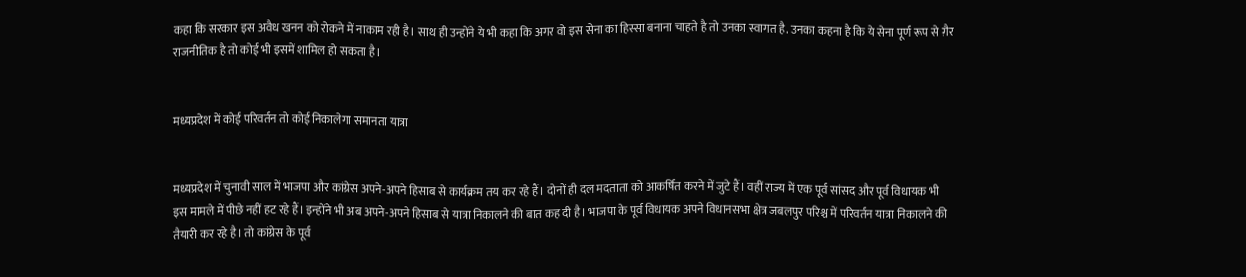कहा कि सरकार इस अवैध खनन को रोकने में नाकाम रही है। साथ ही उन्होंने ये भी कहा कि अगर वो इस सेना का हिस्सा बनाना चाहते है तो उनका स्वागत है. उनका कहना है कि ये सेना पूर्ण रूप से ग़ैर राजनीतिक है तो कोई भी इसमें शामिल हो सकता है।


मध्यप्रदेश में कोई परिवर्तन तो कोई निकालेगा समानता यात्रा


मध्यप्रदेश में चुनावी साल में भाजपा और कांग्रेस अपने-अपने हिसाब से कार्यक्रम तय कर रहे हैं। दोनों ही दल मदताता को आकर्षित करने में जुटे हैं। वहीं राज्य में एक पूर्व सांसद और पूर्व विधायक भी इस मामले में पीछे नहीं हट रहे हैं। इन्होंने भी अब अपने-अपने हिसाब से यात्रा निकालने की बात कह दी है। भाजपा के पूर्व विधायक अपने विधानसभा क्षेत्र जबलपुर परिश्च में परिवर्तन यात्रा निकालने की तैयारी कर रहे है। तो कांग्रेस के पूर्व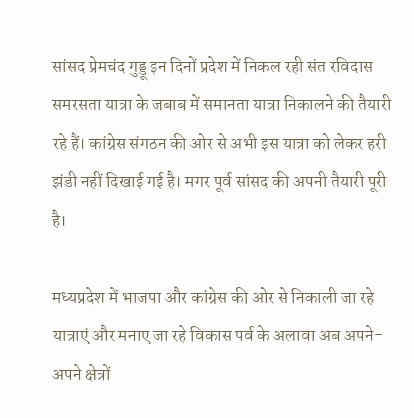सांसद प्रेमचंद गुड्डू इन दिनों प्रदेश में निकल रही संत रविदास समरसता यात्रा के जबाब में समानता यात्रा निकालने की तैयारी रहे हैं। कांग्रेस संगठन की ओर से अभी इस यात्रा को लेकर हरी झंडी नहीं दिखाई गई है। मगर पूर्व सांसद की अपनी तैयारी पूरी है।

मध्यप्रदेश में भाजपा और कांग्रेस की ओर से निकाली जा रहे यात्राएं और मनाए जा रहे विकास पर्व के अलावा अब अपने-अपने क्षेत्रों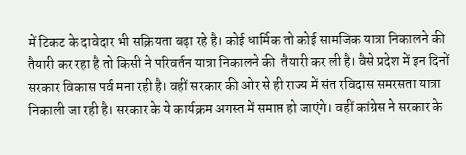में टिकट के दावेदार भी सक्रियता बढ़ा रहे है। कोई धार्मिक तो कोई सामजिक यात्रा निकालने की तैयारी कर रहा है तो किसी ने परिवर्तन यात्रा निकालने की  तैयारी कर ली है। वैसे प्रदेश में इन दिनों सरकार विकास पर्व मना रही है। वहीं सरकार की ओर से ही राज्य में संत रविदास समरसता यात्रा निकाली जा रही है। सरकार के ये कार्यक्रम अगस्त में समाप्त हो जाएंगे। वहीं कांग्रेस ने सरकार के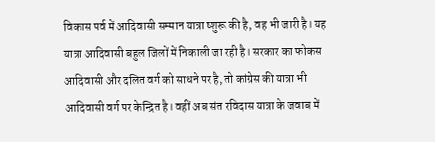विकास पर्व में आदिवासी सम्मान यात्रा ष्शुरू की है, वह भी जारी है। यह यात्रा आदिवासी बहुल जिलों में निकाली जा रही है। सरकार का फोकस आदिवासी और दलित वर्ग को साधने पर है, तो कांग्रेस की यात्रा भी आदिवासी वर्ग पर केन्द्रित है। वहीं अब संत रविदास यात्रा के जवाब में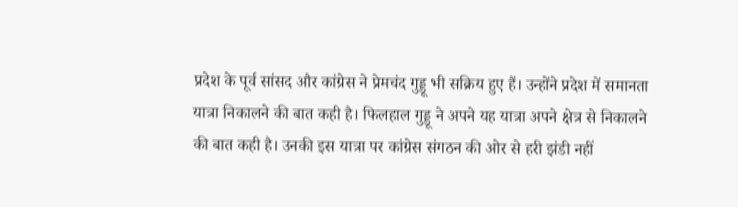प्रदेश के पूर्व सांसद और कांग्रेस ने प्रेमचंद गुड्डू भी सक्रिय हुए हैं। उन्होंने प्रदेश में समानता यात्रा निकालने की बात कही है। फिलहाल गुड्डू ने अपने यह यात्रा अपने क्षेत्र से निकालने की बात कही है। उनकी इस यात्रा पर कांग्रेस संगठन की ओर से हरी झंडी नहीं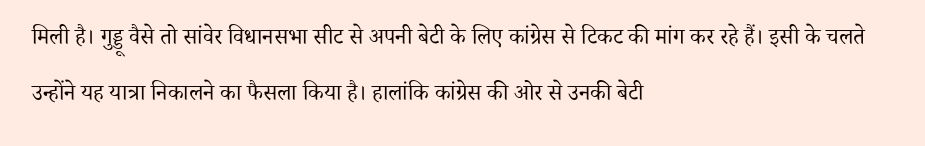मिली है। गुड्डू वैसे तो सांवेर विधानसभा सीट से अपनी बेटी के लिए कांग्रेस से टिकट की मांग कर रहे हैं। इसी के चलते उन्होंने यह यात्रा निकालने का फैसला किया है। हालांकि कांग्रेस की ओर से उनकी बेटी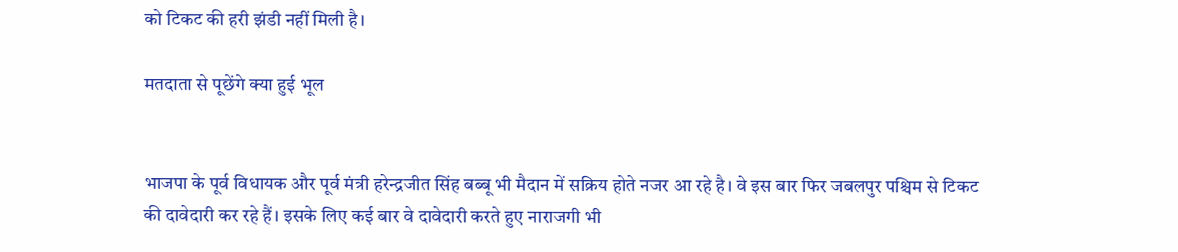को टिकट की हरी झंडी नहीं मिली है।

मतदाता से पूछेंगे क्या हुई भूल


भाजपा के पूर्व विधायक और पूर्व मंत्री हरेन्द्रजीत सिंह बब्बू भी मैदान में सक्रिय होते नजर आ रहे है। वे इस बार फिर जबलपुर पश्चिम से टिकट की दावेदारी कर रहे हैं। इसके लिए कई बार वे दावेदारी करते हुए नाराजगी भी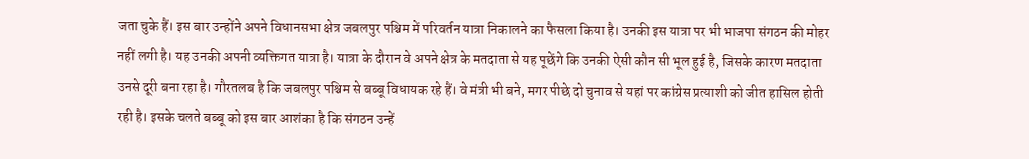जता चुके हैं। इस बार उन्होंने अपने विधानसभा क्षेत्र जबलपुर पश्चिम में परिवर्तन यात्रा निकालने का फैसला किया है। उनकी इस यात्रा पर भी भाजपा संगठन की मोहर नहीं लगी है। यह उनकी अपनी व्यक्तिगत यात्रा है। यात्रा के दौरान वे अपने क्षेत्र के मतदाता से यह पूछेंगे कि उनकी ऐसी कौन सी भूल हुई है, जिसके कारण मतदाता उनसे दूरी बना रहा है। गौरतलब है कि जबलपुर पश्चिम से बब्बू विधायक रहे हैं। वे मंत्री भी बने, मगर पीछे दो चुनाव से यहां पर कांग्रेस प्रत्याशी को जीत हासिल होती रही है। इसके चलते बब्बू को इस बार आशंका है कि संगठन उन्हें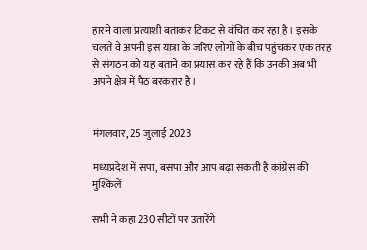हारने वाला प्रत्याशी बताकर टिकट से वंचित कर रहा है। इसके चलते वे अपनी इस यात्रा के जरिए लोगों के बीच पहुंचकर एक तरह से संगठन को यह बताने का प्रयास कर रहे हैं कि उनकी अब भी अपने क्षेत्र में पैठ बरकरार है।


मंगलवार, 25 जुलाई 2023

मध्यप्रदेश में सपा, बसपा और आप बढ़ा सकती है कांग्रेस की मुश्किलें

सभी ने कहा 230 सीटों पर उतारेंगे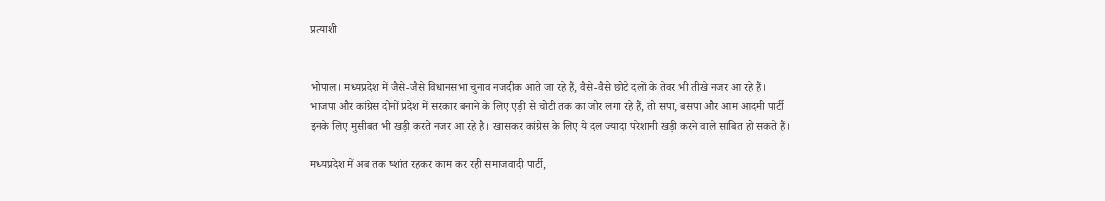प्रत्याशी


भोपाल। मध्यप्रदेश में जैसे-जैसे विधानसभा चुनाव नजदीक आते जा रहे हैं, वैसे-वैसे छोटे दलों के तेवर भी तीखे नजर आ रहे हैं। भाजपा और कांग्रेस दोनों प्रदेश में सरकार बनाने के लिए एड़ी से चोटी तक का जोर लगा रहे हैं, तो सपा, बसपा और आम आदमी पार्टी इनके लिए मुसीबत भी खड़ी करते नजर आ रहे है। खासकर कांग्रेस के लिए ये दल ज्यादा परेशानी खड़ी करने वाले साबित हो सकते हैं।

मध्यप्रदेश में अब तक ष्शांत रहकर काम कर रही समाजवादी पार्टी,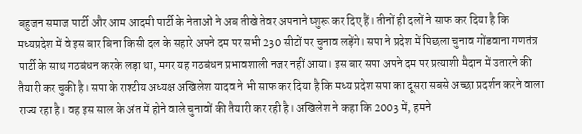बहुजन समाज पार्टी और आम आदमी पार्टी के नेताओं ने अब तीखे तेवर अपनाने ष्शुरू कर दिए हैं। तीनों ही दलों ने साफ कर दिया है कि मध्यप्रदेश में वे इस बार बिना किसी दल के सहारे अपने दम पर सभी 230 सीटों पर चुनाव लड़ेंगे। सपा ने प्रदेश में पिछला चुनाव गोंडवाना गणतंत्र पार्टी के साथ गठबंधन करके लड़ा था, मगर यह गठबंधन प्रभावशाली नजर नहीं आया। इस बार सपा अपने दम पर प्रत्याशी मैदान में उतारने की तैयारी कर चुकी है। सपा के राश्टीय अध्यक्ष अखिलेश यादव ने भी साफ कर दिया है कि मध्य प्रदेश सपा का दूसरा सबसे अच्छा प्रदर्शन करने वाला राज्य रहा है। वह इस साल के अंत में होने वाले चुनावों की तैयारी कर रही है। अखिलेश ने कहा कि 2003 में, हमने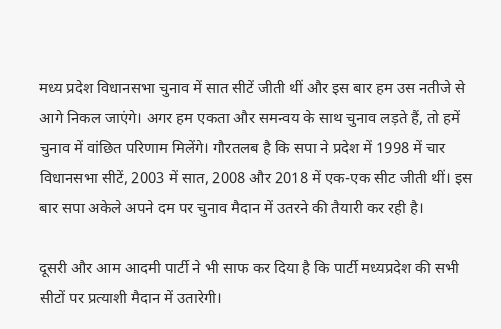मध्य प्रदेश विधानसभा चुनाव में सात सीटें जीती थीं और इस बार हम उस नतीजे से आगे निकल जाएंगे। अगर हम एकता और समन्वय के साथ चुनाव लड़ते हैं, तो हमें चुनाव में वांछित परिणाम मिलेंगे। गौरतलब है कि सपा ने प्रदेश में 1998 में चार विधानसभा सीटें, 2003 में सात, 2008 और 2018 में एक-एक सीट जीती थीं। इस बार सपा अकेले अपने दम पर चुनाव मैदान में उतरने की तैयारी कर रही है।

दूसरी और आम आदमी पार्टी ने भी साफ कर दिया है कि पार्टी मध्यप्रदेश की सभी सीटों पर प्रत्याशी मैदान में उतारेगी।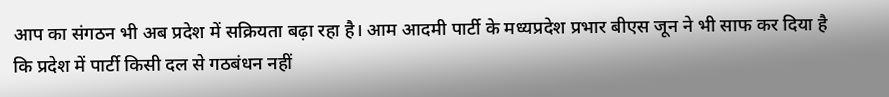आप का संगठन भी अब प्रदेश में सक्रियता बढ़ा रहा है। आम आदमी पार्टी के मध्यप्रदेश प्रभार बीएस जून ने भी साफ कर दिया है कि प्रदेश में पार्टी किसी दल से गठबंधन नहीं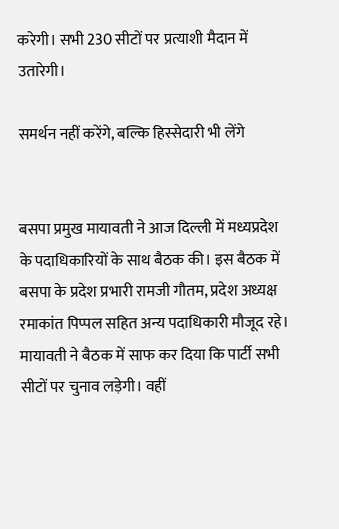करेगी। सभी 230 सीटों पर प्रत्याशी मैदान में उतारेगी।

समर्थन नहीं करेंगे, बल्कि हिस्सेदारी भी लेंगे


बसपा प्रमुख मायावती ने आज दिल्ली में मध्यप्रदेश के पदाधिकारियों के साथ बैठक की। इस बैठक में बसपा के प्रदेश प्रभारी रामजी गौतम, प्रदेश अध्यक्ष रमाकांत पिप्पल सहित अन्य पदाधिकारी मौजूद रहे। मायावती ने बैठक में साफ कर दिया कि पार्टी सभी सीटों पर चुनाव लड़ेगी। वहीं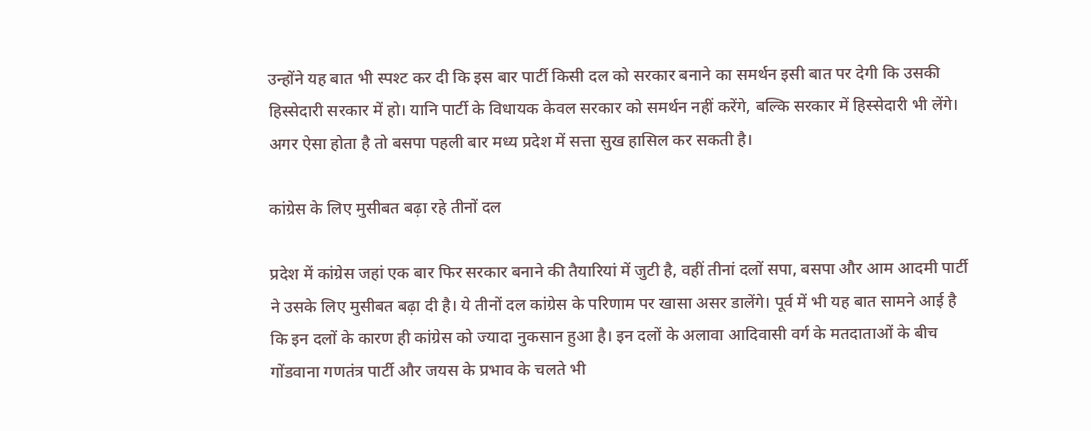उन्होंने यह बात भी स्पश्ट कर दी कि इस बार पार्टी किसी दल को सरकार बनाने का समर्थन इसी बात पर देगी कि उसकी हिस्सेदारी सरकार में हो। यानि पार्टी के विधायक केवल सरकार को समर्थन नहीं करेंगे, बल्कि सरकार में हिस्सेदारी भी लेंगे। अगर ऐसा होता है तो बसपा पहली बार मध्य प्रदेश में सत्ता सुख हासिल कर सकती है।

कांग्रेस के लिए मुसीबत बढ़ा रहे तीनों दल

प्रदेश में कांग्रेस जहां एक बार फिर सरकार बनाने की तैयारियां में जुटी है, वहीं तीनां दलों सपा, बसपा और आम आदमी पार्टी ने उसके लिए मुसीबत बढ़ा दी है। ये तीनों दल कांग्रेस के परिणाम पर खासा असर डालेंगे। पूर्व में भी यह बात सामने आई है कि इन दलों के कारण ही कांग्रेस को ज्यादा नुकसान हुआ है। इन दलों के अलावा आदिवासी वर्ग के मतदाताओं के बीच गोंडवाना गणतंत्र पार्टी और जयस के प्रभाव के चलते भी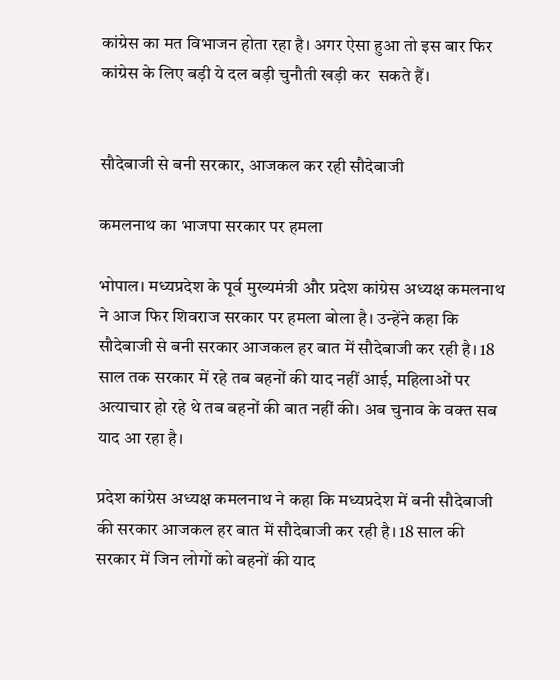कांग्रेस का मत विभाजन होता रहा है। अगर ऐसा हुआ तो इस बार फिर कांग्रेस के लिए बड़ी ये दल बड़ी चुनौती खड़ी कर  सकते हैं।


सौदेबाजी से बनी सरकार, आजकल कर रही सौदेबाजी

कमलनाथ का भाजपा सरकार पर हमला

भोपाल। मध्यप्रदेश के पूर्व मुख्यमंत्री और प्रदेश कांग्रेस अध्यक्ष कमलनाथ ने आज फिर शिवराज सरकार पर हमला बोला है। उन्हेंने कहा कि सौदेबाजी से बनी सरकार आजकल हर बात में सौदेबाजी कर रही है। 18 साल तक सरकार में रहे तब बहनों की याद नहीं आई, महिलाओं पर अत्याचार हो रहे थे तब बहनों की बात नहीं की। अब चुनाव के वक्त सब याद आ रहा है।

प्रदेश कांग्रेस अध्यक्ष कमलनाथ ने कहा कि मध्यप्रदेश में बनी सौदेबाजी की सरकार आजकल हर बात में सौदेबाजी कर रही है। 18 साल की सरकार में जिन लोगों को बहनों की याद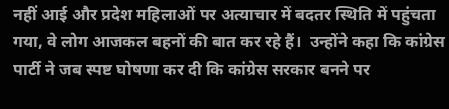नहीं आई और प्रदेश महिलाओं पर अत्याचार में बदतर स्थिति में पहुंचता गया, वे लोग आजकल बहनों की बात कर रहे हैं।  उन्होंने कहा कि कांग्रेस पार्टी ने जब स्पष्ट घोषणा कर दी कि कांग्रेस सरकार बनने पर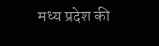मध्य प्रदेश की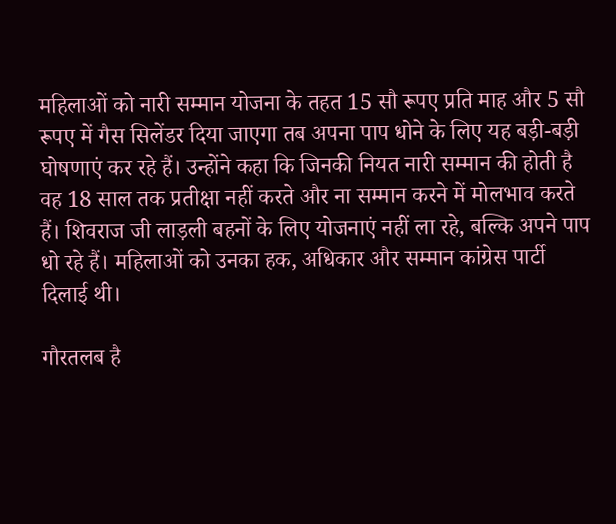महिलाओं को नारी सम्मान योजना के तहत 15 सौ रूपए प्रति माह और 5 सौ रूपए में गैस सिलेंडर दिया जाएगा तब अपना पाप धोने के लिए यह बड़ी-बड़ी घोषणाएं कर रहे हैं। उन्होंने कहा कि जिनकी नियत नारी सम्मान की होती है वह 18 साल तक प्रतीक्षा नहीं करते और ना सम्मान करने में मोलभाव करते हैं। शिवराज जी लाड़ली बहनों के लिए योजनाएं नहीं ला रहे, बल्कि अपने पाप धो रहे हैं। महिलाओं को उनका हक, अधिकार और सम्मान कांग्रेस पार्टी दिलाई थी।

गौरतलब है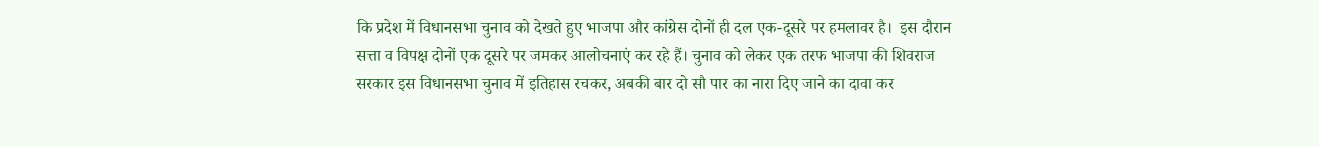कि प्रदेश में विधानसभा चुनाव को देखते हुए भाजपा और कांग्रेस दोनों ही दल एक-दूसरे पर हमलावर है।  इस दौरान सत्ता व विपक्ष दोनों एक दूसरे पर जमकर आलोचनाएं कर रहे हैं। चुनाव को लेकर एक तरफ भाजपा की शिवराज सरकार इस विधानसभा चुनाव में इतिहास रचकर, अबकी बार दो सौ पार का नारा दिए जाने का दावा कर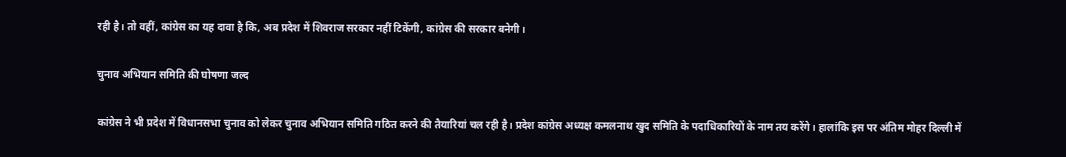रही है। तो वहीं, कांग्रेस का यह दावा है कि, अब प्रदेश में शिवराज सरकार नहीं टिकेंगी, कांग्रेस की सरकार बनेगी।

चुनाव अभियान समिति की घोषणा जल्द

कांग्रेस ने भी प्रदेश में विधानसभा चुनाव को लेकर चुनाव अभियान समिति गठित करने की तैयारियां चल रही है। प्रदेश कांग्रेस अध्यक्ष कमलनाथ खुद समिति के पदाधिकारियों के नाम तय करेंगे। हालांकि इस पर अंतिम मोहर दिल्ली में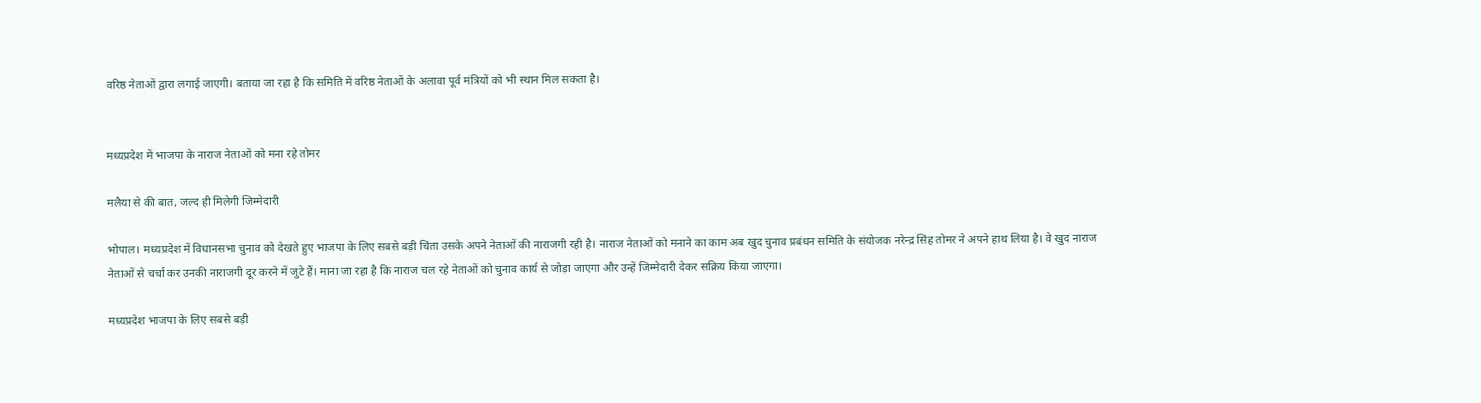वरिष्ठ नेताओं द्वारा लगाई जाएगी। बताया जा रहा है कि समिति में वरिष्ठ नेताओं के अलावा पूर्व मंत्रियों को भी स्थान मिल सकता है।


मध्यप्रदेश में भाजपा के नाराज नेताओं को मना रहे तोमर

मलैया से की बात, जल्द ही मिलेगी जिम्मेदारी

भोपाल। मध्यप्रदेश में विधानसभा चुनाव को देखते हुए भाजपा के लिए सबसे बड़ी चिंता उसके अपने नेताओं की नाराजगी रही है। नाराज नेताओं को मनाने का काम अब खुद चुनाव प्रबंधन समिति के संयोजक नरेन्द्र सिंह तोमर ने अपने हाथ लिया है। वे खुद नाराज नेताओं से चर्चा कर उनकी नाराजगी दूर करने में जुटे हैं। माना जा रहा है कि नाराज चल रहे नेताओं को चुनाव कार्य से जोड़ा जाएगा और उन्हें जिम्मेदारी देकर सक्रिय किया जाएगा।

मध्यप्रदेश भाजपा के लिए सबसे बड़ी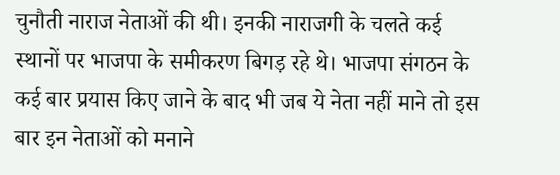चुनौती नाराज नेताओं की थी। इनकी नाराजगी के चलते कई स्थानों पर भाजपा के समीकरण बिगड़ रहे थे। भाजपा संगठन के कई बार प्रयास किए जाने के बाद भी जब ये नेता नहीं माने तो इस बार इन नेताओं को मनाने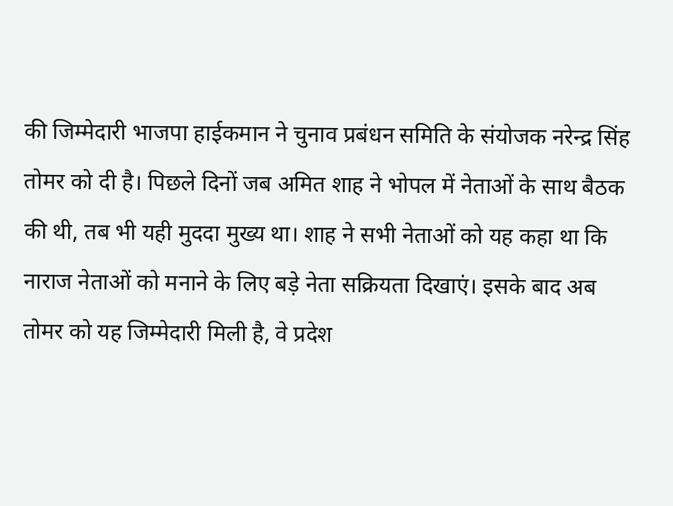की जिम्मेदारी भाजपा हाईकमान ने चुनाव प्रबंधन समिति के संयोजक नरेन्द्र सिंह तोमर को दी है। पिछले दिनों जब अमित शाह ने भोपल में नेताओं के साथ बैठक की थी, तब भी यही मुददा मुख्य था। शाह ने सभी नेताओं को यह कहा था कि नाराज नेताओं को मनाने के लिए बड़े नेता सक्रियता दिखाएं। इसके बाद अब तोमर को यह जिम्मेदारी मिली है, वे प्रदेश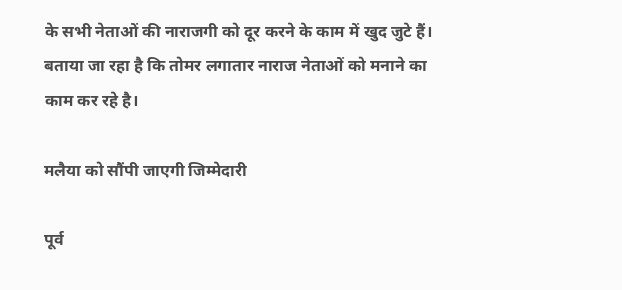के सभी नेताओं की नाराजगी को दूर करने के काम में खुद जुटे हैं। बताया जा रहा है कि तोमर लगातार नाराज नेताओं को मनाने का काम कर रहे है।

मलैया को सौंपी जाएगी जिम्मेदारी

पूर्व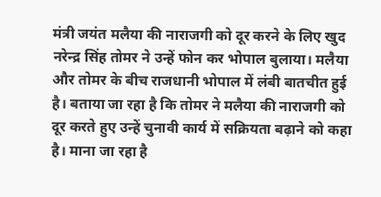मंत्री जयंत मलैया की नाराजगी को दूर करने के लिए खुद नरेन्द्र सिंह तोमर ने उन्हें फोन कर भोपाल बुलाया। मलैया और तोमर के बीच राजधानी भोपाल में लंबी बातचीत हुई है। बताया जा रहा है कि तोमर ने मलैया की नाराजगी को दूर करते हुए उन्हें चुनावी कार्य में सक्रियता बढ़ाने को कहा है। माना जा रहा है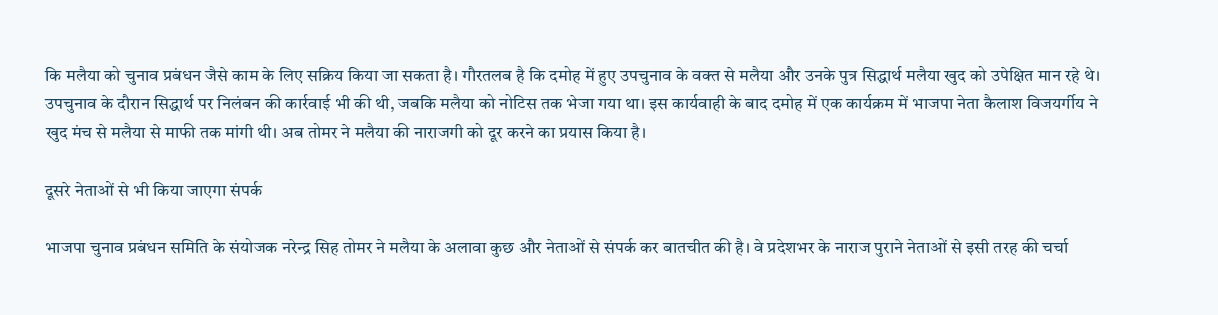कि मलैया को चुनाव प्रबंधन जैसे काम के लिए सक्रिय किया जा सकता है। गौरतलब है कि दमोह में हुए उपचुनाव के वक्त से मलैया और उनके पुत्र सिद्धार्थ मलैया खुद को उपेक्षित मान रहे थे। उपचुनाव के दौरान सिद्धार्थ पर निलंबन की कार्रवाई भी की थी, जबकि मलैया को नोटिस तक भेजा गया था। इस कार्यवाही के बाद दमोह में एक कार्यक्रम में भाजपा नेता कैलाश विजयर्गीय ने खुद मंच से मलैया से माफी तक मांगी थी। अब तोमर ने मलैया की नाराजगी को दूर करने का प्रयास किया है।

दूसरे नेताओं से भी किया जाएगा संपर्क

भाजपा चुनाव प्रबंधन समिति के संयोजक नरेन्द्र सिह तोमर ने मलैया के अलावा कुछ और नेताओं से संपर्क कर बातचीत की है। वे प्रदेशभर के नाराज पुराने नेताओं से इसी तरह की चर्चा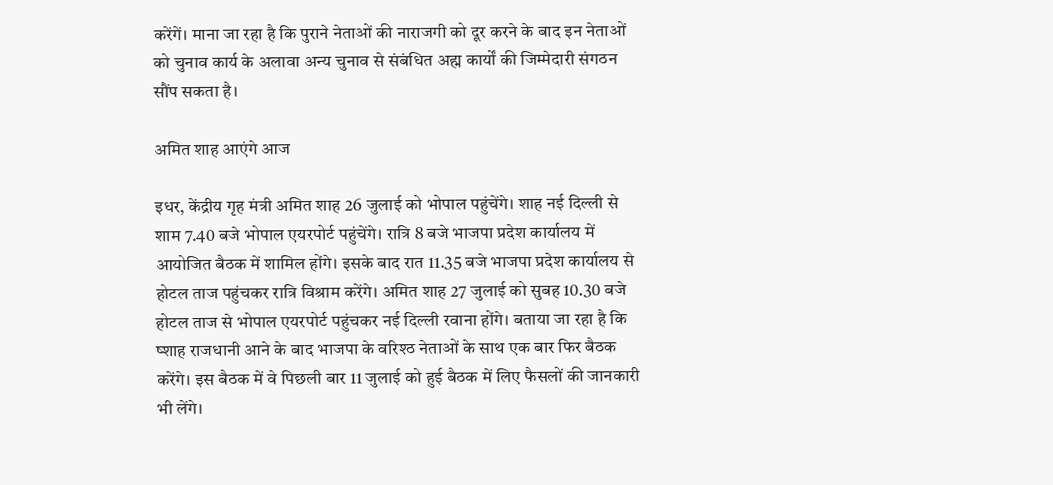करेंगें। माना जा रहा है कि पुराने नेताओं की नाराजगी को दूर करने के बाद इन नेताओं को चुनाव कार्य के अलावा अन्य चुनाव से संबंधित अह्म कार्यों की जिम्मेदारी संगठन सौंप सकता है।

अमित शाह आएंगे आज

इधर, केंद्रीय गृह मंत्री अमित शाह 26 जुलाई को भोपाल पहुंचेंगे। शाह नई दिल्ली से शाम 7.40 बजे भोपाल एयरपोर्ट पहुंचेंगे। रात्रि 8 बजे भाजपा प्रदेश कार्यालय में आयोजित बैठक में शामिल होंगे। इसके बाद रात 11.35 बजे भाजपा प्रदेश कार्यालय से होटल ताज पहुंचकर रात्रि विश्राम करेंगे। अमित शाह 27 जुलाई को सुबह 10.30 बजे होटल ताज से भोपाल एयरपोर्ट पहुंचकर नई दिल्ली रवाना होंगे। बताया जा रहा है कि ष्शाह राजधानी आने के बाद भाजपा के वरिश्ठ नेताओं के साथ एक बार फिर बैठक करेंगे। इस बैठक में वे पिछली बार 11 जुलाई को हुई बैठक में लिए फैसलों की जानकारी भी लेंगे।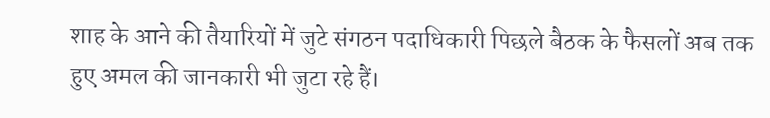शाह के आने की तैयारियों में जुटे संगठन पदाधिकारी पिछले बैठक के फैसलों अब तक हुए अमल की जानकारी भी जुटा रहे हैं।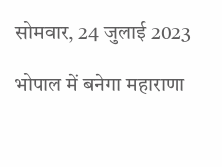सोमवार, 24 जुलाई 2023

भोपाल में बनेगा महाराणा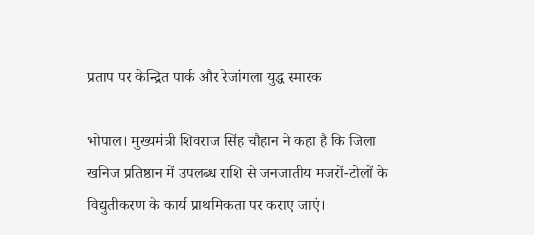प्रताप पर केन्द्रित पार्क और रेजांगला युद्ध स्मारक

भोपाल। मुख्यमंत्री शिवराज सिंह चौहान ने कहा है कि जिला खनिज प्रतिष्ठान में उपलब्ध राशि से जनजातीय मजरों-टोलों के विद्युतीकरण के कार्य प्राथमिकता पर कराए जाएं।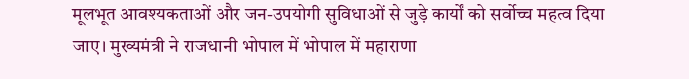मूलभूत आवश्यकताओं और जन-उपयोगी सुविधाओं से जुड़े कार्यों को सर्वोच्च महत्व दिया जाए। मुख्यमंत्री ने राजधानी भोपाल में भोपाल में महाराणा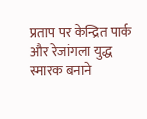प्रताप पर केन्द्रित पार्क और रेजांगला युद्ध स्मारक बनाने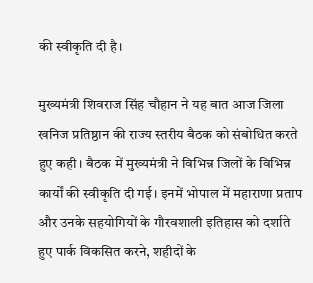की स्वीकृति दी है।

मुख्यमंत्री शिवराज सिंह चौहान ने यह बात आज जिला खनिज प्रतिष्ठान की राज्य स्तरीय बैठक को संबोधित करते हुए कही। बैठक में मुख्यमंत्री ने विभिन्न जिलों के विभिन्न कार्यों की स्वीकृति दी गई। इनमें भोपाल में महाराणा प्रताप और उनके सहयोगियों के गौरवशाली इतिहास को दर्शाते हुए पार्क विकसित करने, शहीदों के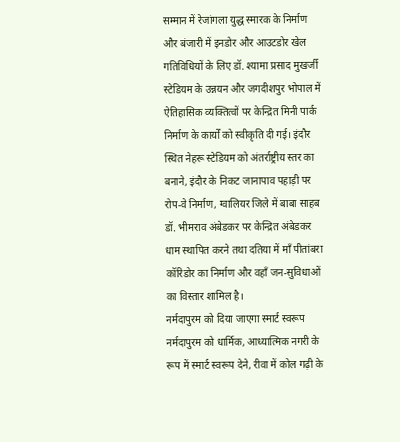सम्मान में रेजांगला युद्ध स्मारक के निर्माण और बंजारी में इनडोर और आउटडोर खेल गतिविधियों के लिए डॉ. श्यामा प्रसाद मुखर्जी स्टेडियम के उन्नयन और जगदीशपुर भोपाल में ऐतिहासिक व्यक्तित्वों पर केन्द्रित मिनी पार्क निर्माण के कार्यों को स्वीकृति दी गई। इंदौर स्थित नेहरू स्टेडियम को अंतर्राष्ट्रीय स्तर का बनाने, इंदौर के निकट जानापाव पहाड़ी पर रोप-वे निर्माण, ग्वालियर जिले में बाबा साहब डॉ. भीमराव अंबेडकर पर केन्द्रित अंबेडकर धाम स्थापित करने तथा दतिया में माँ पीतांबरा कॉरिडोर का निर्माण और वहाँ जन-सुविधाओं का विस्तार शामिल है।
नर्मदापुरम को दिया जाएगा स्मार्ट स्वरूप
नर्मदापुरम को धार्मिक, आध्यात्मिक नगरी के रूप में स्मार्ट स्वरूप देने, रीवा में कोल गढ़ी के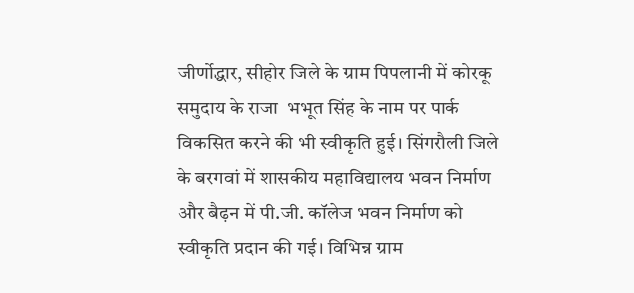जीर्णोद्धार, सीहोर जिले के ग्राम पिपलानी में कोरकू समुदाय के राजा  भभूत सिंह के नाम पर पार्क विकसित करने की भी स्वीकृति हुई। सिंगरौली जिले के बरगवां में शासकीय महाविद्यालय भवन निर्माण और बैढ़न में पी.जी. कॉलेज भवन निर्माण को स्वीकृति प्रदान की गई। विभिन्न ग्राम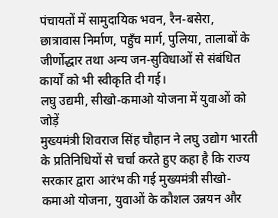पंचायतों में सामुदायिक भवन, रैन-बसेरा, छात्रावास निर्माण, पहुँच मार्ग, पुलिया, तालाबों के जीर्णोद्धार तथा अन्य जन-सुविधाओं से संबंधित कार्यों को भी स्वीकृति दी गई।
लघु उद्यमी, सीखो-कमाओ योजना में युवाओं को जोड़ें
मुख्यमंत्री शिवराज सिंह चौहान ने लघु उद्योग भारती के प्रतिनिधियों से चर्चा करते हुए कहा है कि राज्य सरकार द्वारा आरंभ की गई मुख्यमंत्री सीखो-कमाओ योजना, युवाओं के कौशल उन्नयन और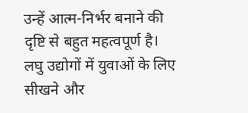उन्हें आत्म-निर्भर बनाने की दृष्टि से बहुत महत्वपूर्ण है। लघु उद्योगों में युवाओं के लिए सीखने और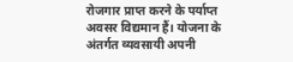रोजगार प्राप्त करने के पर्याप्त अवसर विद्यमान हैं। योजना के अंतर्गत व्यवसायी अपनी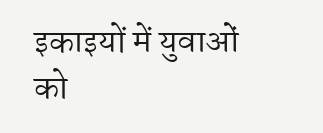इकाइयों में युवाओं को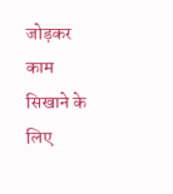जोड़कर काम सिखाने के लिए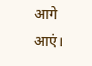आगे आएं।